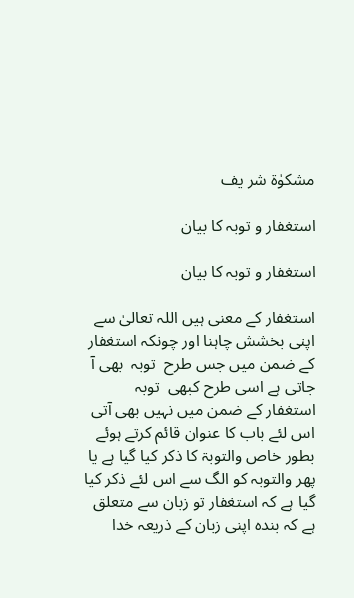مشکوٰة شر یف

استغفار و توبہ کا بیان

استغفار و توبہ کا بیان

استغفار کے معنی ہیں اللہ تعالیٰ سے اپنی بخشش چاہنا اور چونکہ استغفار کے ضمن میں جس طرح  توبہ  بھی آ جاتی ہے اسی طرح کبھی  توبہ  استغفار کے ضمن میں نہیں بھی آتی اس لئے باب کا عنوان قائم کرتے ہوئے بطور خاص والتوبۃ کا ذکر کیا گیا ہے یا پھر والتوبہ کو الگ سے اس لئے ذکر کیا گیا ہے کہ استغفار تو زبان سے متعلق ہے کہ بندہ اپنی زبان کے ذریعہ خدا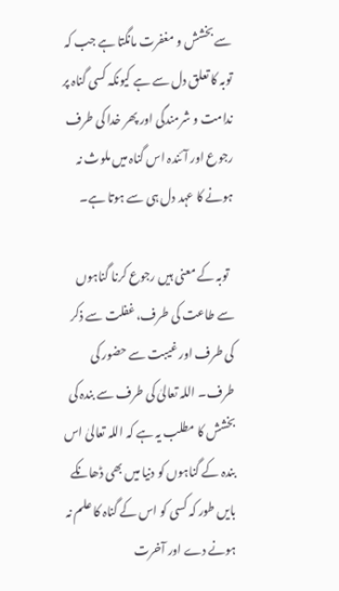سے بخشش و مغفرت مانگتا ہے جب کہ توبہ کا تعلق دل سے ہے کیونکہ کسی گناہ پر ندامت و شرمندگی اور پھر خدا کی طرف رجوع اور آئندہ اس گناہ میں ملوث نہ ہونے کا عہد دل ہی سے ہوتا ہے۔

  توبہ کے معنی ہیں رجوع کرنا گناہوں سے طاعت کی طرف، غفلت سے ذکر کی طرف اور غیبت سے حضور کی طرف۔ اللہ تعالیٰ کی طرف سے بندہ کی بخشش کا مطلب یہ ہے کہ اللہ تعالیٰ اس بندہ کے گناہوں کو دنیا میں بھی ڈھانکے بایں طور کہ کسی کو اس کے گناہ کا علم نہ ہونے دے اور آخرت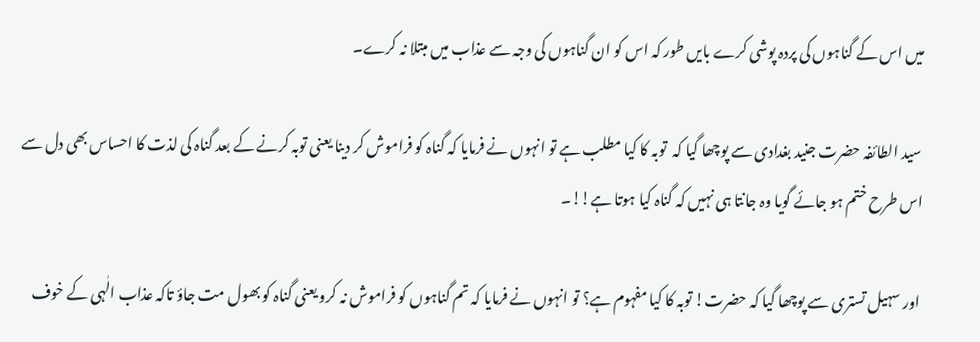میں اس کے گناہوں کی پردہ پوشی کرے بایں طور کہ اس کو ان گناہوں کی وجہ سے عذاب میں مبتلا نہ کرے۔

 سید الطائفہ حضرت جنید بغدادی سے پوچھا گیا کہ  توبہ کا کیا مطلب ہے تو انہوں نے فرمایا کہ گناہ کو فراموش کر دینا یعنی توبہ کرنے کے بعد گناہ کی لذت کا احساس بھی دل سے اس طرح ختم ہو جائے گویا وہ جانتا ہی نہیں کہ گناہ کیا ہوتا ہے!!۔

 اور سہیل تستری سے پوچھا گیا کہ حضرت! توبہ کا کیا مفہوم ہے؟ تو انہوں نے فرمایا کہ تم گناہوں کو فراموش نہ کرو یعنی گناہ کو بھول مت جاؤ تاکہ عذاب الٰہی کے خوف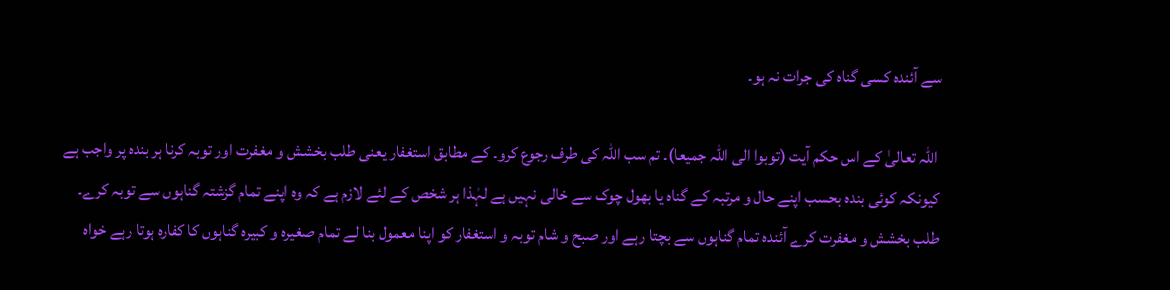سے آئندہ کسی گناہ کی جرات نہ ہو۔

 اللہ تعالیٰ کے اس حکم آیت (توبوا الی اللہ جمیعا)۔ تم سب اللہ کی طرف رجوع کرو۔ کے مطابق استغفار یعنی طلب بخشش و مغفرت اور توبہ کرنا ہر بندہ پر واجب ہے کیونکہ کوئی بندہ بحسب اپنے حال و مرتبہ کے گناہ یا بھول چوک سے خالی نہیں ہے لہٰذا ہر شخص کے لئے لازم ہے کہ وہ اپنے تمام گزشتہ گناہوں سے توبہ کرے۔ طلب بخشش و مغفرت کرے آئندہ تمام گناہوں سے بچتا رہے اور صبح و شام توبہ و استغفار کو اپنا معمول بنا لے تمام صغیرہ و کبیرہ گناہوں کا کفارہ ہوتا رہے خواہ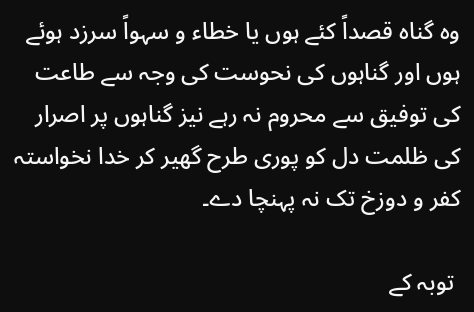وہ گناہ قصداً کئے ہوں یا خطاء و سہواً سرزد ہوئے ہوں اور گناہوں کی نحوست کی وجہ سے طاعت کی توفیق سے محروم نہ رہے نیز گناہوں پر اصرار کی ظلمت دل کو پوری طرح گھیر کر خدا نخواستہ کفر و دوزخ تک نہ پہنچا دے۔

 توبہ کے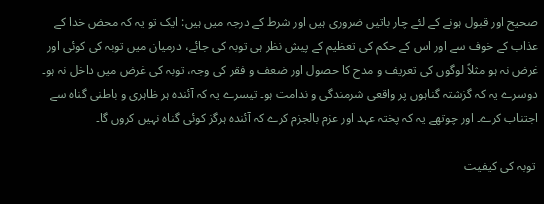صحیح اور قبول ہونے کے لئے چار باتیں ضروری ہیں اور شرط کے درجہ میں ہیں: ایک تو یہ کہ محض خدا کے عذاب کے خوف سے اور اس کے حکم کی تعظیم کے پیش نظر ہی توبہ کی جائے، درمیان میں توبہ کی کوئی اور غرض نہ ہو مثلاً لوگوں کی تعریف و مدح کا حصول اور ضعف و فقر کی وجہ، توبہ کی غرض میں داخل نہ ہو۔ دوسرے یہ کہ گزشتہ گناہوں پر واقعی شرمندگی و ندامت ہو۔ تیسرے یہ کہ آئندہ ہر ظاہری و باطنی گناہ سے اجتناب کرے۔ اور چوتھے یہ کہ پختہ عہد اور عزم بالجزم کرے کہ آئندہ ہرگز کوئی گناہ نہیں کروں گا۔

 توبہ کی کیفیت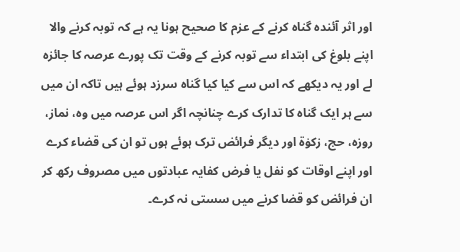اور اثر آئندہ گناہ کرنے کے عزم کا صحیح ہونا یہ ہے کہ توبہ کرنے والا اپنے بلوغ کی ابتداء سے توبہ کرنے کے وقت تک پورے عرصہ کا جائزہ لے اور یہ دیکھے کہ اس سے کیا کیا گناہ سرزد ہوئے ہیں تاکہ ان میں سے ہر ایک گناہ کا تدارک کرے چنانچہ اگر اس عرصہ میں وہ، نماز، روزہ، حج، زکوٰۃ اور دیگر فرائض ترک ہوئے ہوں تو ان کی قضاء کرے اور اپنے اوقات کو نفل یا فرض کفایہ عبادتوں میں مصروف رکھ کر ان فرائض کو قضا کرنے میں سستی نہ کرے۔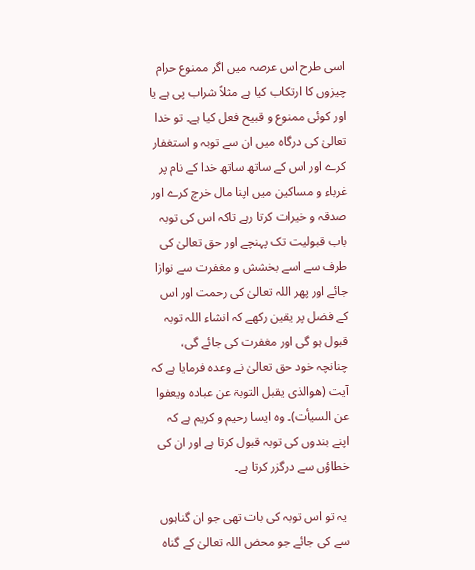اسی طرح اس عرصہ میں اگر ممنوع حرام چیزوں کا ارتکاب کیا ہے مثلاً شراب پی ہے یا اور کوئی ممنوع و قبیح فعل کیا ہے۔ تو خدا تعالیٰ کی درگاہ میں ان سے توبہ و استغفار کرے اور اس کے ساتھ ساتھ خدا کے نام پر غرباء و مساکین میں اپنا مال خرچ کرے اور صدقہ و خیرات کرتا رہے تاکہ اس کی توبہ باب قبولیت تک پہنچے اور حق تعالیٰ کی طرف سے اسے بخشش و مغفرت سے نوازا جائے اور پھر اللہ تعالیٰ کی رحمت اور اس کے فضل پر یقین رکھے کہ انشاء اللہ توبہ قبول ہو گی اور مغفرت کی جائے گی، چنانچہ خود حق تعالیٰ نے وعدہ فرمایا ہے کہ آیت (ھوالذی یقبل التوبۃ عن عبادہ ویعفوا عن السیأت)۔ وہ ایسا رحیم و کریم ہے کہ اپنے بندوں کی توبہ قبول کرتا ہے اور ان کی خطاؤں سے درگزر کرتا ہے۔

 یہ تو اس توبہ کی بات تھی جو ان گناہوں سے کی جائے جو محض اللہ تعالیٰ کے گناہ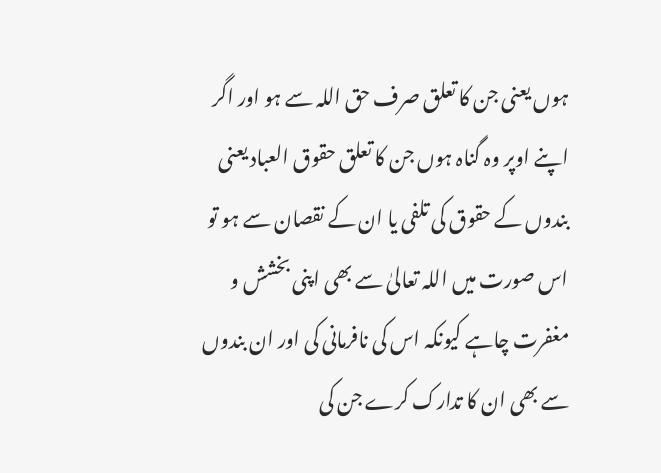ہوں یعنی جن کا تعلق صرف حق اللہ سے ہو اور اگر اپنے اوپر وہ گناہ ہوں جن کا تعلق حقوق العباد یعنی بندوں کے حقوق کی تلفی یا ان کے نقصان سے ہو تو اس صورت میں اللہ تعالیٰ سے بھی اپنی بخشش و مغفرت چاہے کیونکہ اس کی نافرمانی کی اور ان بندوں سے بھی ان کا تدارک کرے جن کی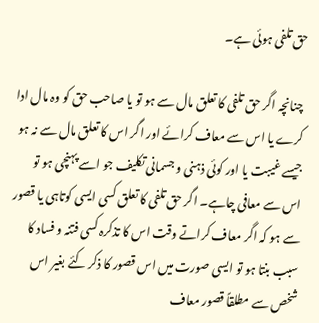حق تلفی ہوئی ہے۔

 چنانچہ اگر حق تلفی کا تعلق مال سے ہو تو یا صاحب حق کو وہ مال ادا کرے یا اس سے معاف کرائے اور اگر اس کا تعلق مال سے نہ ہو جیسے غیبت یا اور کوئی ذہنی و جسمانی تکلیف جو اسے پہنچی ہو تو اس سے معافی چاہے۔ اگر حق تلفی کا تعلق کسی ایسی کوتاہی یا قصور سے ہو کہ اگر معاف کراتے وقت اس کا تذکرہ کسی فتنہ و فساد کا سبب بنتا ہو تو ایسی صورت میں اس قصور کا ذکر کئے بغیر اس شخص سے مطلقاً قصور معاف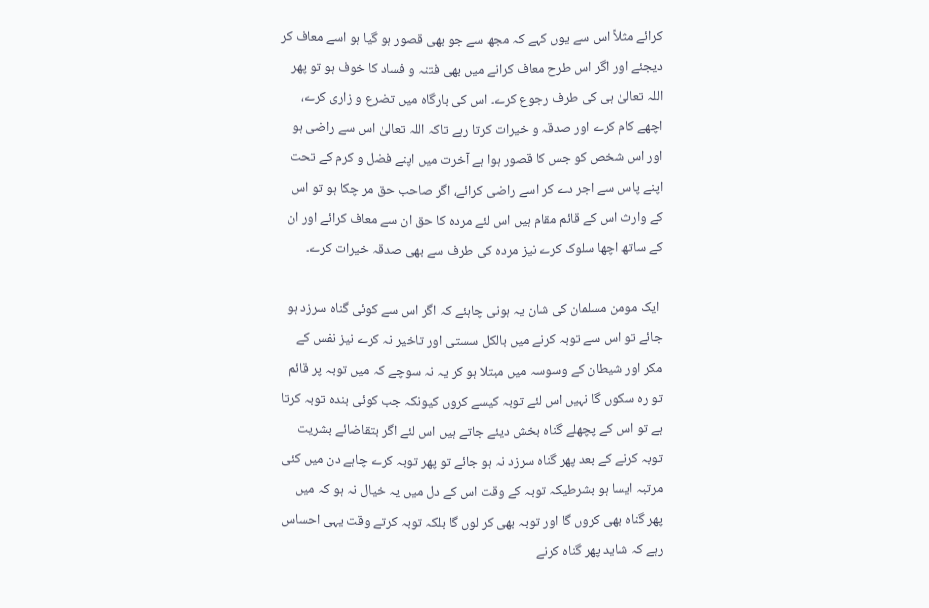کرائے مثلاً اس سے یوں کہے کہ مجھ سے جو بھی قصور ہو گیا ہو اسے معاف کر دیجئے اور اگر اس طرح معاف کرانے میں بھی فتنہ و فساد کا خوف ہو تو پھر اللہ تعالیٰ ہی کی طرف رجوع کرے۔ اس کی بارگاہ میں تضرع و زاری کرے، اچھے کام کرے اور صدقہ و خیرات کرتا رہے تاکہ اللہ تعالیٰ اس سے راضی ہو اور اس شخص کو جس کا قصور ہوا ہے آخرت میں اپنے فضل و کرم کے تحت اپنے پاس سے اجر دے کر اسے راضی کرائے، اگر صاحب حق مر چکا ہو تو اس کے وارث اس کے قائم مقام ہیں اس لئے مردہ کا حق ان سے معاف کرائے اور ان کے ساتھ اچھا سلوک کرے نیز مردہ کی طرف سے بھی صدقہ خیرات کرے۔

 ایک مومن مسلمان کی شان یہ ہونی چاہئے کہ اگر اس سے کوئی گناہ سرزد ہو جائے تو اس سے توبہ کرنے میں بالکل سستی اور تاخیر نہ کرے نیز نفس کے مکر اور شیطان کے وسوسہ میں مبتلا ہو کر یہ نہ سوچے کہ میں توبہ پر قائم تو رہ سکوں گا نہیں اس لئے توبہ کیسے کروں کیونکہ جب کوئی بندہ توبہ کرتا ہے تو اس کے پچھلے گناہ بخش دیئے جاتے ہیں اس لئے اگر بتقاضائے بشریت توبہ کرنے کے بعد پھر گناہ سرزد نہ ہو جائے تو پھر توبہ کرے چاہے دن میں کئی مرتبہ ایسا ہو بشرطیکہ توبہ کے وقت اس کے دل میں یہ خیال نہ ہو کہ میں پھر گناہ بھی کروں گا اور توبہ بھی کر لوں گا بلکہ توبہ کرتے وقت یہی احساس رہے کہ شاید پھر گناہ کرنے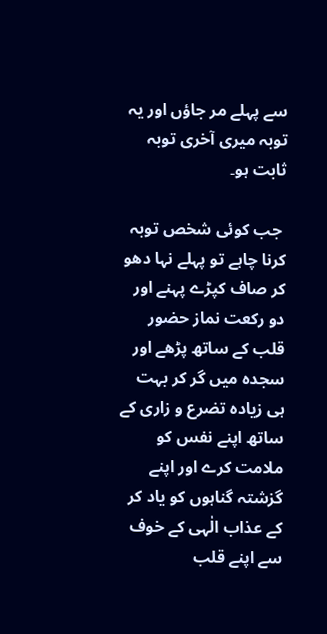سے پہلے مر جاؤں اور یہ توبہ میری آخری توبہ ثابت ہو۔

 جب کوئی شخص توبہ کرنا چاہے تو پہلے نہا دھو کر صاف کپڑے پہنے اور دو رکعت نماز حضور قلب کے ساتھ پڑھے اور سجدہ میں گر کر بہت ہی زیادہ تضرع و زاری کے ساتھ اپنے نفس کو ملامت کرے اور اپنے گزشتہ گناہوں کو یاد کر کے عذاب الٰہی کے خوف سے اپنے قلب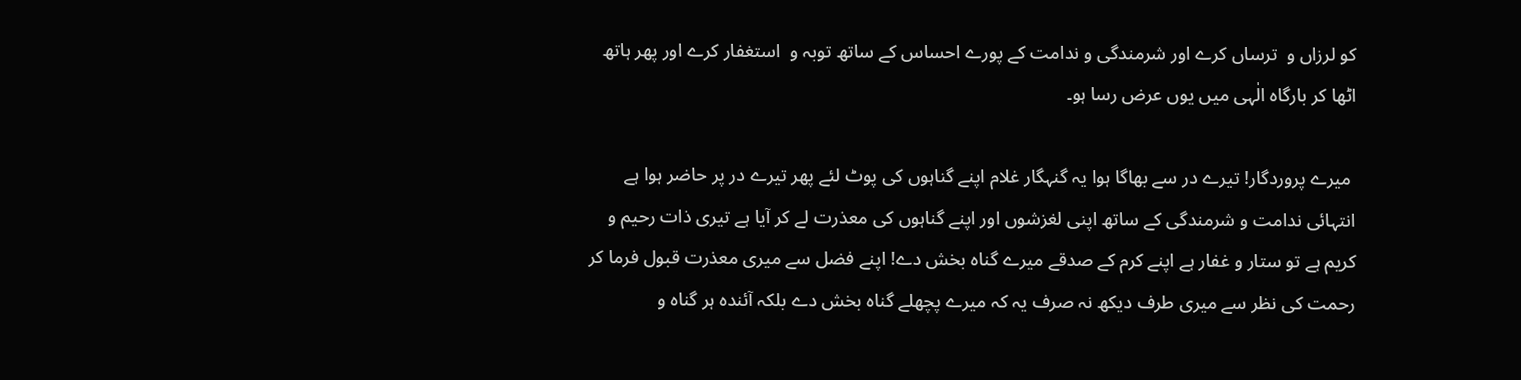کو لرزاں و  ترساں کرے اور شرمندگی و ندامت کے پورے احساس کے ساتھ توبہ و  استغفار کرے اور پھر ہاتھ اٹھا کر بارگاہ الٰہی میں یوں عرض رسا ہو۔

 میرے پروردگار! تیرے در سے بھاگا ہوا یہ گنہگار غلام اپنے گناہوں کی پوٹ لئے پھر تیرے در پر حاضر ہوا ہے انتہائی ندامت و شرمندگی کے ساتھ اپنی لغزشوں اور اپنے گناہوں کی معذرت لے کر آیا ہے تیری ذات رحیم و کریم ہے تو ستار و غفار ہے اپنے کرم کے صدقے میرے گناہ بخش دے! اپنے فضل سے میری معذرت قبول فرما کر رحمت کی نظر سے میری طرف دیکھ نہ صرف یہ کہ میرے پچھلے گناہ بخش دے بلکہ آئندہ ہر گناہ و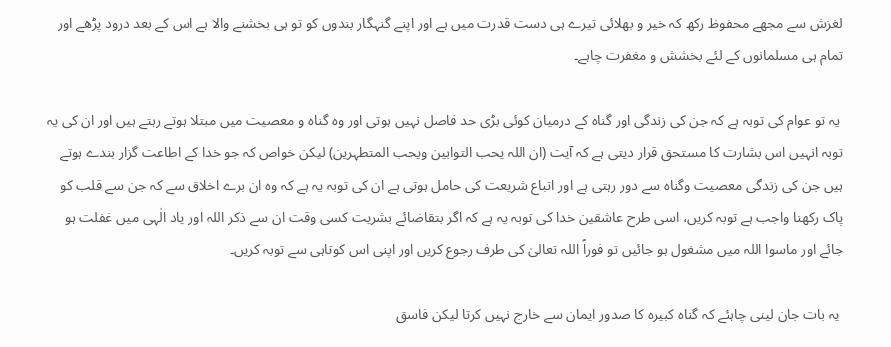لغزش سے مجھے محفوظ رکھ کہ خیر و بھلائی تیرے ہی دست قدرت میں ہے اور اپنے گنہگار بندوں کو تو ہی بخشنے والا ہے اس کے بعد درود پڑھے اور تمام ہی مسلمانوں کے لئے بخشش و مغفرت چاہے۔

 یہ تو عوام کی توبہ ہے کہ جن کی زندگی اور گناہ کے درمیان کوئی بڑی حد فاصل نہیں ہوتی اور وہ گناہ و معصیت میں مبتلا ہوتے رہتے ہیں اور ان کی یہ توبہ انہیں اس بشارت کا مستحق قرار دیتی ہے کہ آیت (ان اللہ یحب التوابین ویحب المتطہرین) لیکن خواص کہ جو خدا کے اطاعت گزار بندے ہوتے ہیں جن کی زندگی معصیت وگناہ سے دور رہتی ہے اور اتباع شریعت کی حامل ہوتی ہے ان کی توبہ یہ ہے کہ وہ ان برے اخلاق سے کہ جن سے قلب کو پاک رکھنا واجب ہے توبہ کریں، اسی طرح عاشقین خدا کی توبہ یہ ہے کہ اگر بتقاضائے بشریت کسی وقت ان سے ذکر اللہ اور یاد الٰہی میں غفلت ہو جائے اور ماسوا اللہ میں مشغول ہو جائیں تو فوراً اللہ تعالیٰ کی طرف رجوع کریں اور اپنی اس کوتاہی سے توبہ کریں۔

 یہ بات جان لینی چاہئے کہ گناہ کبیرہ کا صدور ایمان سے خارج نہیں کرتا لیکن فاسق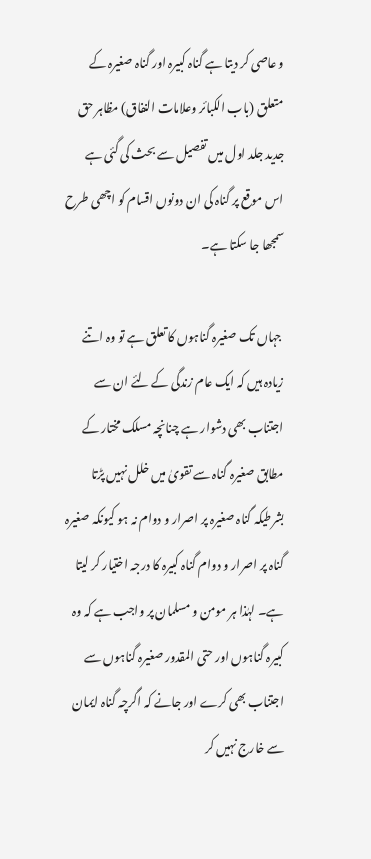و عاصی کر دیتا ہے گناہ کبیرہ اور گناہ صغیرہ کے متعلق (باب الکبائر وعلامات النفاق) مظاہر حق جدید جلد اول میں تفصیل سے بحث کی گئی ہے اس موقع پر گناہ کی ان دونوں اقسام کو اچھی طرح سمجھا جا سکتا ہے۔

 جہاں تک صغیرہ گناہوں کا تعلق ہے تو وہ اتنے زیادہ ہیں کہ ایک عام زندگی کے لئے ان سے اجتناب بھی دشوار ہے چنانچہ مسلک مختار کے مطابق صغیرہ گناہ سے تقویٰ میں خلل نہیں پڑتا بشرطیکہ گناہ صغیرہ پر اصرار و دوام نہ ہو کیونکہ صغیرہ گناہ پر اصرار و دوام گناہ کبیرہ کا درجہ اختیار کر لیتا ہے۔ لہٰذا ہر مومن و مسلمان پر واجب ہے کہ وہ کبیرہ گناہوں اور حتی المقدور صغیرہ گناہوں سے اجتناب بھی کرے اور جانے کہ اگرچہ گناہ ایمان سے خارج نہیں کر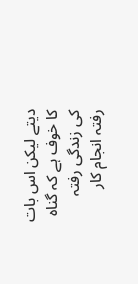دیتے لیکن اس بات کا خوف ہے کہ گناہ کی زندگی رفتہ رفتہ انجام کار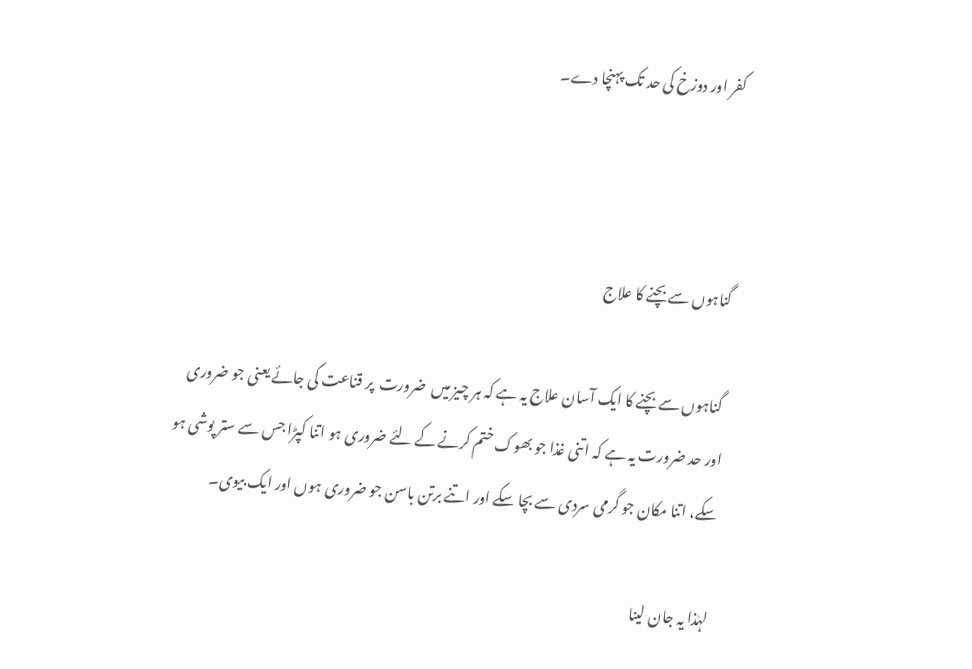کفر اور دوزخ کی حد تک پہنچا دے۔



گناہوں سے بچنے کا علاج

 گناہوں سے بچنے کا ایک آسان علاج یہ ہے کہ ہر چیز میں  ضرورت  پر قناعت کی جائے یعنی جو ضروری اور حد ضرورت یہ ہے کہ اتنی غذا جو بھوک ختم کرنے کے لئے ضروری ہو اتنا کپڑا جس سے ستر پوشی ہو سکے، اتنا مکان جو گرمی سردی سے بچا سکے اور اتنے برتن باسن جو ضروری ہوں اور ایک بیوی۔

 لہٰذا یہ جان لینا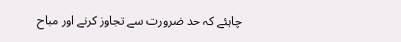چاہئے کہ حد ضرورت سے تجاوز کرنے اور مباح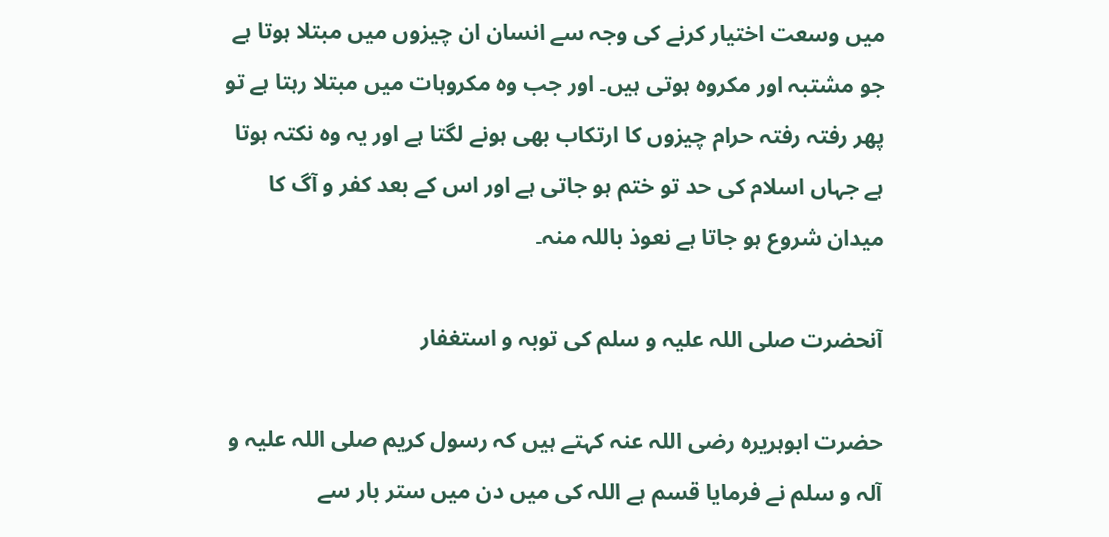میں وسعت اختیار کرنے کی وجہ سے انسان ان چیزوں میں مبتلا ہوتا ہے جو مشتبہ اور مکروہ ہوتی ہیں۔ اور جب وہ مکروہات میں مبتلا رہتا ہے تو پھر رفتہ رفتہ حرام چیزوں کا ارتکاب بھی ہونے لگتا ہے اور یہ وہ نکتہ ہوتا ہے جہاں اسلام کی حد تو ختم ہو جاتی ہے اور اس کے بعد کفر و آگ کا میدان شروع ہو جاتا ہے نعوذ باللہ منہ۔

آنحضرت صلی اللہ علیہ و سلم کی توبہ و استغفار

حضرت ابوہریرہ رضی اللہ عنہ کہتے ہیں کہ رسول کریم صلی اللہ علیہ و آلہ و سلم نے فرمایا قسم ہے اللہ کی میں دن میں ستر بار سے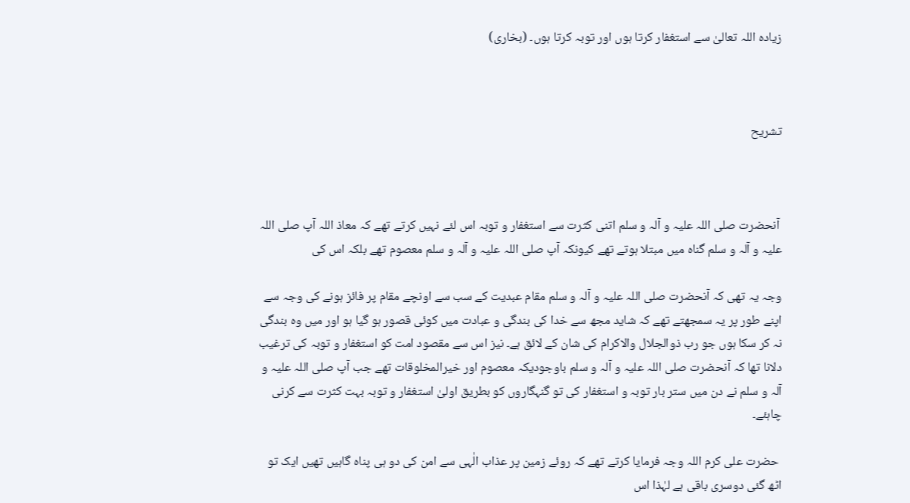زیادہ اللہ تعالیٰ سے استغفار کرتا ہوں اور توبہ کرتا ہوں۔ (بخاری)



تشریح



 آنحضرت صلی اللہ علیہ و آلہ و سلم اتنی کثرت سے استغفار و توبہ اس لئے نہیں کرتے تھے کہ معاذ اللہ آپ صلی اللہ علیہ و آلہ و سلم گناہ میں مبتلا ہوتے تھے کیونکہ آپ صلی اللہ علیہ و آلہ و سلم معصوم تھے بلکہ اس کی

وجہ یہ تھی کہ آنحضرت صلی اللہ علیہ و آلہ و سلم مقام عبدیت کے سب سے اونچے مقام پر فائز ہونے کی وجہ سے اپنے طور پر یہ سمجھتے تھے کہ شاید مجھ سے خدا کی بندگی و عبادت میں کوئی قصور ہو گیا ہو اور میں وہ بندگی نہ کر سکا ہوں جو رب ذوالجلال والاکرام کی شان کے لائق ہے۔ نیز اس سے مقصود امت کو استغفار و توبہ کی ترغیب دلانا تھا کہ آنحضرت صلی اللہ علیہ و آلہ و سلم باوجودیکہ معصوم اور خیرالمخلوقات تھے جب آپ صلی اللہ علیہ و آلہ و سلم نے دن میں ستر بار توبہ و استغفار کی تو گنہگاروں کو بطریق اولیٰ استغفار و توبہ بہت کثرت سے کرنی چاہئے۔

 حضرت علی کرم اللہ وجہ فرمایا کرتے تھے کہ روئے زمین پر عذاب الٰہی سے امن کی دو ہی پناہ گاہیں تھیں ایک تو اٹھ گئی دوسری باقی ہے لہٰذا اس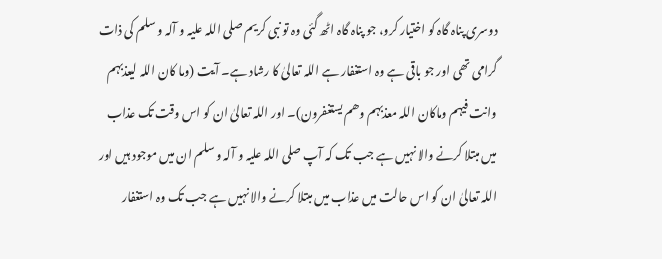دوسری پناہ گاہ کو اختیار کرو، جو پناہ گاہ اٹھ گئی وہ تو نبی کریم صلی اللہ علیہ و آلہ و سلم کی ذات گرامی تھی اور جو باقی ہے وہ استغفار ہے اللہ تعالیٰ کا رشاد ہے۔ آیت (وما کان اللہ لیعذبہم وانت فیہم وماکان اللہ معذبہم وھم یستغفرون)۔ اور اللہ تعالیٰ ان کو اس وقت تک عذاب میں مبتلا کرنے والا نہیں ہے جب تک کہ آپ صلی اللہ علیہ و آلہ و سلم ان میں موجود ہیں اور اللہ تعالیٰ ان کو اس حالت میں عذاب میں مبتلا کرنے والا نہیں ہے جب تک وہ استغفار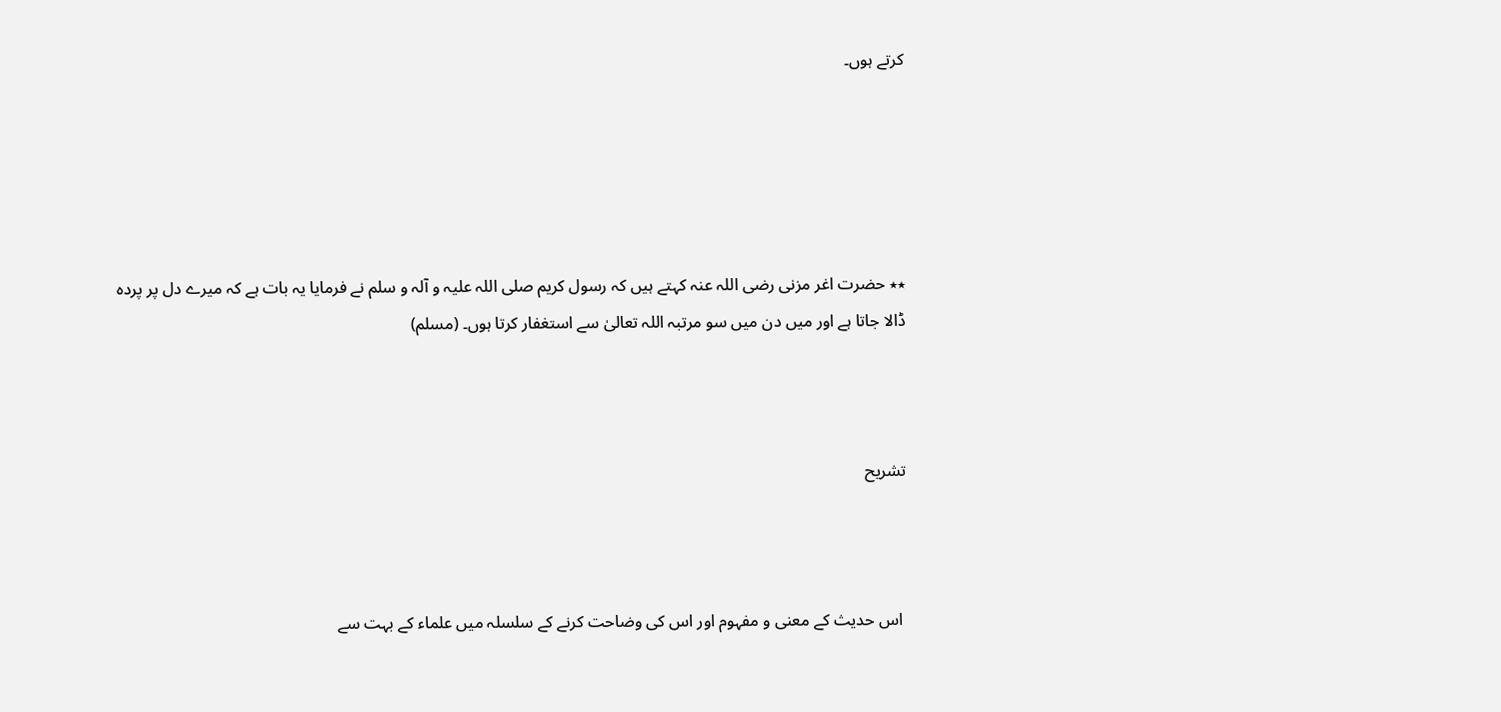کرتے ہوں۔





٭٭ حضرت اغر مزنی رضی اللہ عنہ کہتے ہیں کہ رسول کریم صلی اللہ علیہ و آلہ و سلم نے فرمایا یہ بات ہے کہ میرے دل پر پردہ ڈالا جاتا ہے اور میں دن میں سو مرتبہ اللہ تعالیٰ سے استغفار کرتا ہوں۔ (مسلم)



تشریح



 اس حدیث کے معنی و مفہوم اور اس کی وضاحت کرنے کے سلسلہ میں علماء کے بہت سے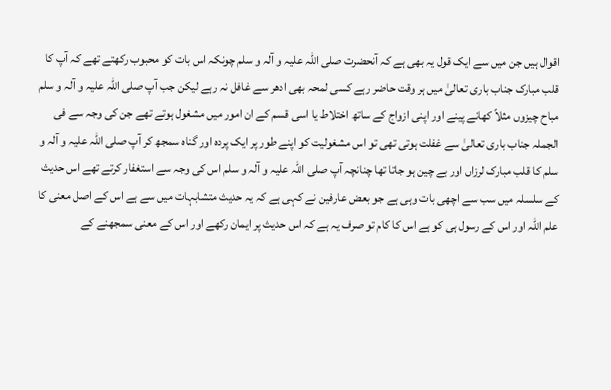اقوال ہیں جن میں سے ایک قول یہ بھی ہے کہ آنحضرت صلی اللہ علیہ و آلہ و سلم چونکہ اس بات کو محبوب رکھتے تھے کہ آپ کا قلب مبارک جناب باری تعالیٰ میں ہر وقت حاضر رہے کسی لمحہ بھی ادھر سے غافل نہ رہے لیکن جب آپ صلی اللہ علیہ و آلہ و سلم مباح چیزوں مثلاً کھانے پینے اور اپنی ازواج کے ساتھ اختلاط یا اسی قسم کے ان امور میں مشغول ہوتے تھے جن کی وجہ سے فی الجملہ جناب باری تعالیٰ سے غفلت ہوتی تھی تو اس مشغولیت کو اپنے طور پر ایک پردہ اور گناہ سمجھ کر آپ صلی اللہ علیہ و آلہ و سلم کا قلب مبارک لرزاں اور بے چین ہو جاتا تھا چنانچہ آپ صلی اللہ علیہ و آلہ و سلم اس کی وجہ سے استغفار کرتے تھے اس حدیث کے سلسلہ میں سب سے اچھی بات وہی ہے جو بعض عارفین نے کہی ہے کہ یہ حدیث متشابہات میں سے ہے اس کے اصل معنی کا علم اللہ اور اس کے رسول ہی کو ہے اس کا کام تو صرف یہ ہے کہ اس حدیث پر ایمان رکھے اور اس کے معنی سمجھنے کے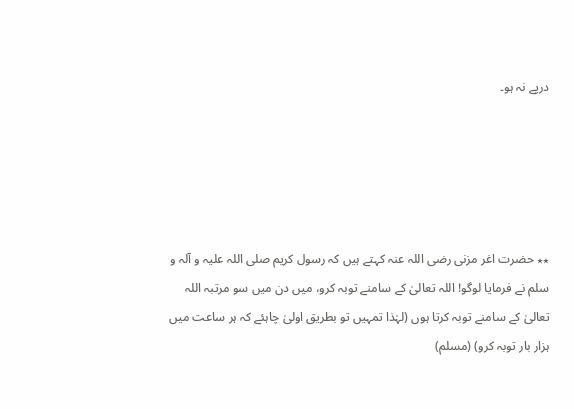درپے نہ ہو۔





٭٭ حضرت اغر مزنی رضی اللہ عنہ کہتے ہیں کہ رسول کریم صلی اللہ علیہ و آلہ و سلم نے فرمایا لوگو! اللہ تعالیٰ کے سامنے توبہ کرو، میں دن میں سو مرتبہ اللہ تعالیٰ کے سامنے توبہ کرتا ہوں (لہٰذا تمہیں تو بطریق اولیٰ چاہئے کہ ہر ساعت میں ہزار بار توبہ کرو) (مسلم)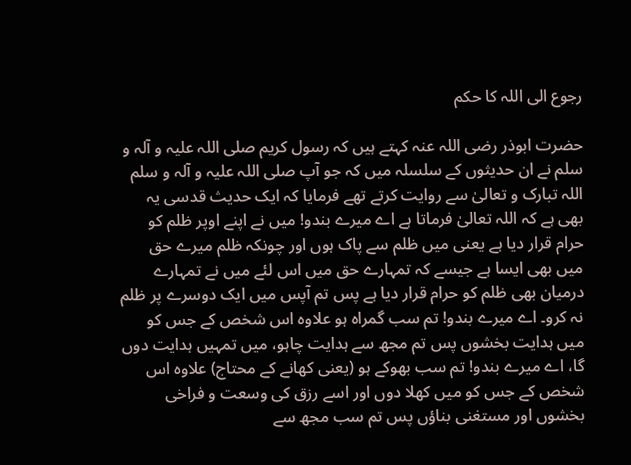رجوع الی اللہ کا حکم

حضرت ابوذر رضی اللہ عنہ کہتے ہیں کہ رسول کریم صلی اللہ علیہ و آلہ و سلم نے ان حدیثوں کے سلسلہ میں کہ جو آپ صلی اللہ علیہ و آلہ و سلم اللہ تبارک و تعالیٰ سے روایت کرتے تھے فرمایا کہ ایک حدیث قدسی یہ بھی ہے کہ اللہ تعالیٰ فرماتا ہے اے میرے بندو! میں نے اپنے اوپر ظلم کو حرام قرار دیا ہے یعنی میں ظلم سے پاک ہوں اور چونکہ ظلم میرے حق میں بھی ایسا ہے جیسے کہ تمہارے حق میں اس لئے میں نے تمہارے درمیان بھی ظلم کو حرام قرار دیا ہے پس تم آپس میں ایک دوسرے پر ظلم نہ کرو۔ اے میرے بندو! تم سب گمراہ ہو علاوہ اس شخص کے جس کو میں ہدایت بخشوں پس تم مجھ سے ہدایت چاہو، میں تمہیں ہدایت دوں گا، اے میرے بندو! تم سب بھوکے ہو (یعنی کھانے کے محتاج) علاوہ اس شخص کے جس کو میں کھلا دوں اور اسے رزق کی وسعت و فراخی بخشوں اور مستغنی بناؤں پس تم سب مجھ سے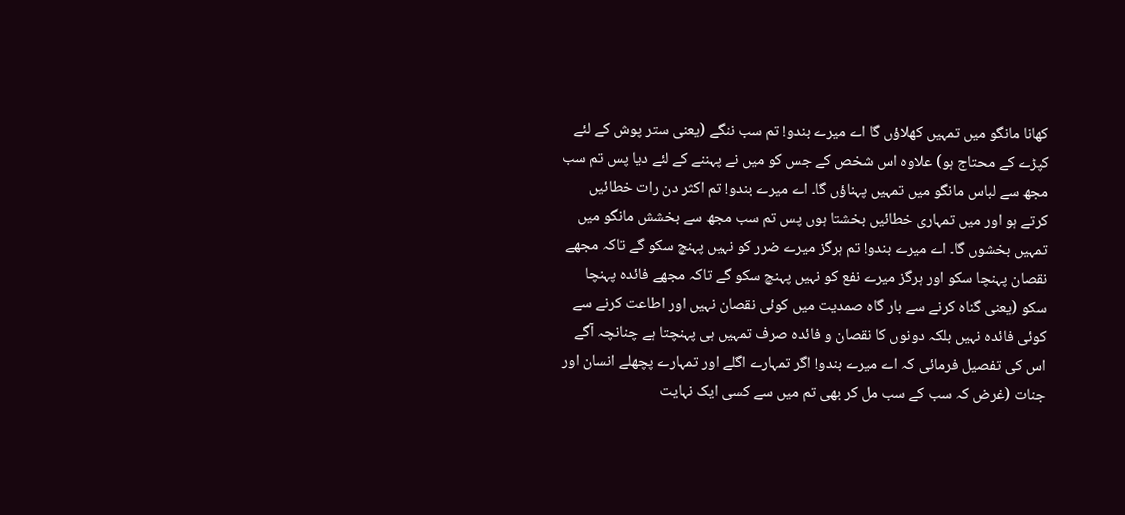کھانا مانگو میں تمہیں کھلاؤں گا اے میرے بندو! تم سب ننگے (یعنی ستر پوش کے لئے کپڑے کے محتاج ہو) علاوہ اس شخص کے جس کو میں نے پہننے کے لئے دیا پس تم سب مجھ سے لباس مانگو میں تمہیں پہناؤں گا۔ اے میرے بندو! تم اکثر دن رات خطائیں کرتے ہو اور میں تمہاری خطائیں بخشتا ہوں پس تم سب مجھ سے بخشش مانگو میں تمہیں بخشوں گا۔ اے میرے بندو! تم ہرگز میرے ضرر کو نہیں پہنچ سکو گے تاکہ مجھے نقصان پہنچا سکو اور ہرگز میرے نفع کو نہیں پہنچ سکو گے تاکہ مجھے فائدہ پہنچا سکو (یعنی گناہ کرنے سے بار گاہ صمدیت میں کوئی نقصان نہیں اور اطاعت کرنے سے کوئی فائدہ نہیں بلکہ دونوں کا نقصان و فائدہ صرف تمہیں ہی پہنچتا ہے چنانچہ آگے اس کی تفصیل فرمائی کہ اے میرے بندو! اگر تمہارے اگلے اور تمہارے پچھلے انسان اور جنات (غرض کہ سب کے سب مل کر بھی تم میں سے کسی ایک نہایت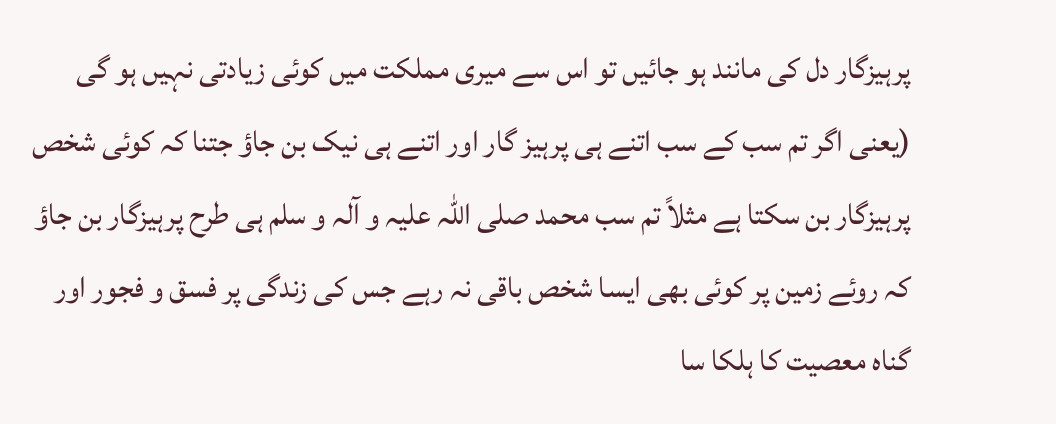پرہیزگار دل کی مانند ہو جائیں تو اس سے میری مملکت میں کوئی زیادتی نہیں ہو گی (یعنی اگر تم سب کے سب اتنے ہی پرہیز گار اور اتنے ہی نیک بن جاؤ جتنا کہ کوئی شخص پرہیزگار بن سکتا ہے مثلاً تم سب محمد صلی اللہ علیہ و آلہ و سلم ہی طرح پرہیزگار بن جاؤ کہ روئے زمین پر کوئی بھی ایسا شخص باقی نہ رہے جس کی زندگی پر فسق و فجور اور گناہ معصیت کا ہلکا سا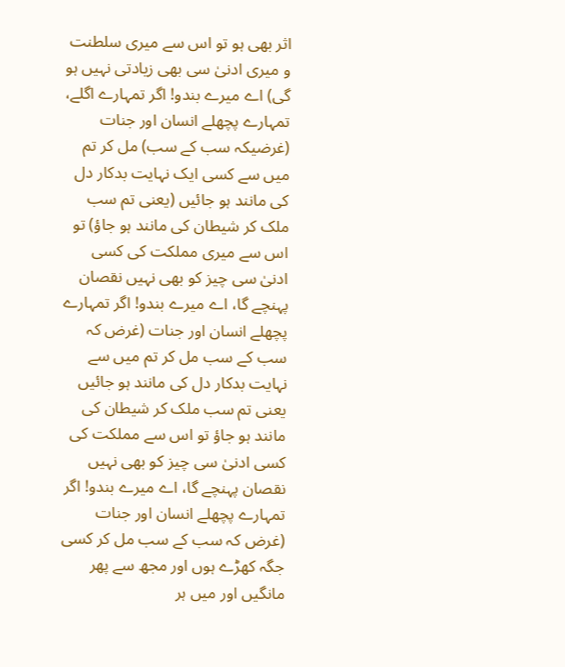اثر بھی ہو تو اس سے میری سلطنت و میری ادنیٰ سی بھی زیادتی نہیں ہو گی) اے میرے بندو! اگر تمہارے اگلے، تمہارے پچھلے انسان اور جنات (غرضیکہ سب کے سب) مل کر تم میں سے کسی ایک نہایت بدکار دل کی مانند ہو جائیں (یعنی تم سب ملک کر شیطان کی مانند ہو جاؤ) تو اس سے میری مملکت کی کسی ادنیٰ سی چیز کو بھی نہیں نقصان پہنچے گا، اے میرے بندو! اگر تمہارے پچھلے انسان اور جنات (غرض کہ سب کے سب مل کر تم میں سے نہایت بدکار دل کی مانند ہو جائیں یعنی تم سب ملک کر شیطان کی مانند ہو جاؤ تو اس سے مملکت کی کسی ادنیٰ سی چیز کو بھی نہیں نقصان پہنچے گا، اے میرے بندو! اگر تمہارے پچھلے انسان اور جنات (غرض کہ سب کے سب مل کر کسی جگہ کھڑے ہوں اور مجھ سے پھر مانگیں اور میں ہر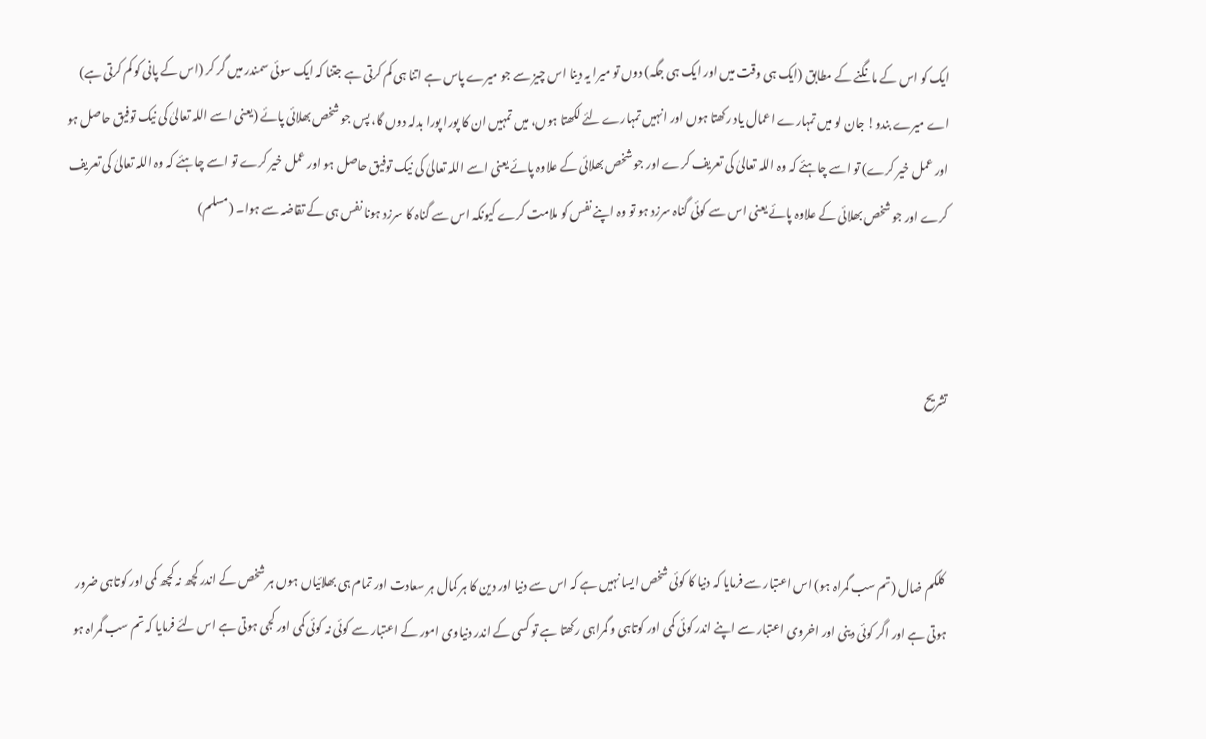ایک کو اس کے مانگنے کے مطابق (ایک ہی وقت میں اور ایک ہی جگہ) دوں تو میرا یہ دینا اس چیز سے جو میرے پاس ہے اتنا ہی کم کرتی ہے جتنا کہ ایک سوئی سمندر میں گر کر (اس کے پانی کو کم کرتی ہے) اے میرے بندو! جان لو میں تمہارے اعمال یاد رکھتا ہوں اور انہیں تمہارے لئے لکھتا ہوں، میں تمہیں ان کا پورا پورا بدلہ دوں گا، پس جو شخص بھلائی پائے (یعنی اسے اللہ تعالیٰ کی نیک توفیق حاصل ہو اور عمل خیر کرے) تو اسے چاہئے کہ وہ اللہ تعالیٰ کی تعریف کرے اور جو شخص بھلائی کے علاوہ پائے یعنی اسے اللہ تعالیٰ کی نیک توفیق حاصل ہو اور عمل خیر کرے تو اسے چاہئے کہ وہ اللہ تعالیٰ کی تعریف کرے اور جو شخص بھلائی کے علاوہ پائے یعنی اس سے کوئی گناہ سرزد ہو تو وہ اپنے نفس کو ملامت کرے کیونکہ اس سے گناہ کا سرزد ہونا نفس ہی کے تقاضہ سے ہوا۔ (مسلم)



تشریح



 کلکم ضال (تم سب گمراہ ہو) اس اعتبار سے فرمایا کہ دنیا کا کوئی شخص ایسا نہیں ہے کہ اس سے دنیا اور دین کا ہر کمال ہر سعادت اور تمام ہی بھلائیاں ہوں ہر شخص کے اندر کچھ نہ کچھ کمی اور کوتاہی ضرور ہوتی ہے اور اگر کوئی دینی اور اخروی اعتبار سے اپنے اندر کوئی کمی اور کوتاہی و گمراہی رکھتا ہے تو کسی کے اندر دنیاوی امور کے اعتبار سے کوئی نہ کوئی کمی اور کجی ہوتی ہے اس لئے فرمایا کہ تم سب گمراہ ہو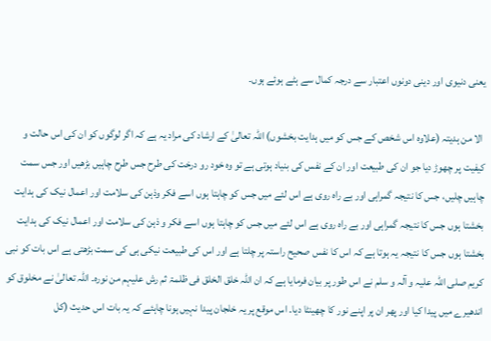یعنی دنیوی اور دینی دونوں اعتبار سے درجہ کمال سے ہٹے ہوئے ہوں۔

 الا من ہدیتہ (علاوہ اس شخص کے جس کو میں ہدایت بخشوں) اللہ تعالیٰ کے ارشاد کی مراد یہ ہے کہ اگر لوگوں کو ان کی اس حالت و کیفیت پر چھوڑ دیا جو ان کی طبیعت اور ان کے نفس کی بنیاد ہوتی ہے تو وہ خود رو درخت کی طرح جس طرح چاہیں بڑھیں اور جس سمت چاہیں چلیں، جس کا نتیجہ گمراہی اور بے راہ روی ہے اس لئے میں جس کو چاہتا ہوں اسے فکر وذہن کی سلامت اور اعمال نیک کی ہدایت بخشتا ہوں جس کا نتیجہ گمراہی اور بے راہ روی ہے اس لئے میں جس کو چاہتا ہوں اسے فکر و ذہن کی سلامت اور اعمال نیک کی ہدایت بخشتا ہوں جس کا نتیجہ یہ ہوتا ہے کہ اس کا نفس صحیح راستہ پر چلتا ہے اور اس کی طبیعت نیکی ہی کی سمت بڑھتی ہے اس بات کو نبی کریم صلی اللہ علیہ و آلہ و سلم نے اس طور پر بیان فرمایا ہے کہ ان اللہ خلق الخلق فی ظلمۃ ثم رش علیہم من نورہ۔ اللہ تعالیٰ نے مخلوق کو اندھیرے میں پیدا کیا اور پھر ان پر اپنے نور کا چھینٹا دیا۔ اس موقع پر یہ خلجان پیدا نہیں ہونا چاہئے کہ یہ بات اس حدیث (کل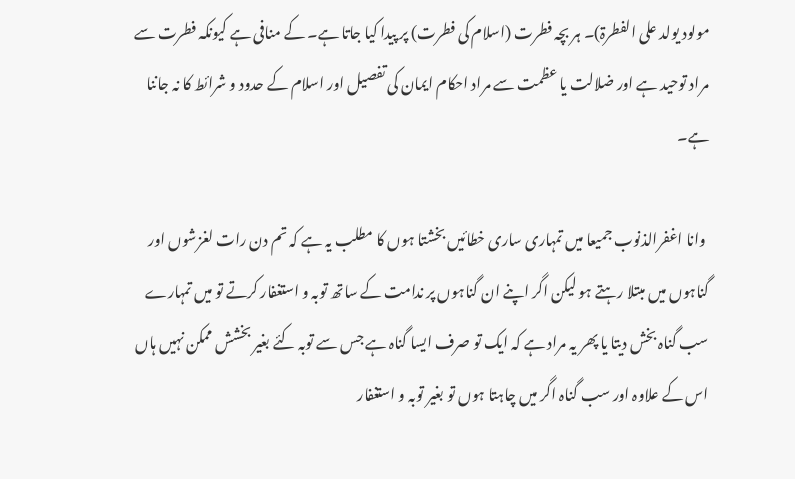مولود یولد علی الفطرۃ)۔ ہر بچہ فطرت (اسلام کی فطرت) پر پیدا کیا جاتا ہے۔ کے منافی ہے کیونکہ فطرت سے مراد توحید ہے اور ضلالت یا عظمت سے مراد احکام ایمان کی تفصیل اور اسلام کے حدود و شرائط کا نہ جاننا ہے۔

 وانا اغفرالذنوب جمیعا میں تمہاری ساری خطائیں بخشتا ہوں کا مطلب یہ ہے کہ تم دن رات لغزشوں اور گناہوں میں مبتلا رہتے ہو لیکن اگر اپنے ان گناہوں پر ندامت کے ساتھ توبہ و استغفار کرتے تو میں تمہارے سب گناہ بخش دیتا یا پھر یہ مراد ہے کہ ایک تو صرف ایسا گناہ ہے جس سے توبہ کئے بغیر بخشش ممکن نہیں ہاں اس کے علاوہ اور سب گناہ اگر میں چاہتا ہوں تو بغیر توبہ و استغفار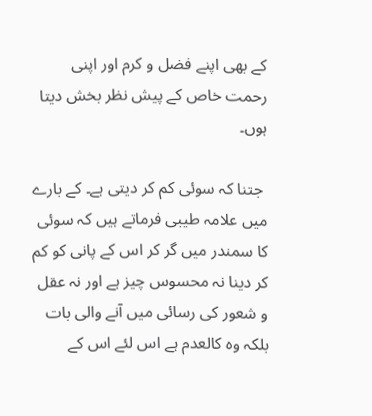کے بھی اپنے فضل و کرم اور اپنی رحمت خاص کے پیش نظر بخش دیتا ہوں۔

 جتنا کہ سوئی کم کر دیتی ہے۔ کے بارے میں علامہ طیبی فرماتے ہیں کہ سوئی کا سمندر میں گر کر اس کے پانی کو کم کر دینا نہ محسوس چیز ہے اور نہ عقل و شعور کی رسائی میں آنے والی بات بلکہ وہ کالعدم ہے اس لئے اس کے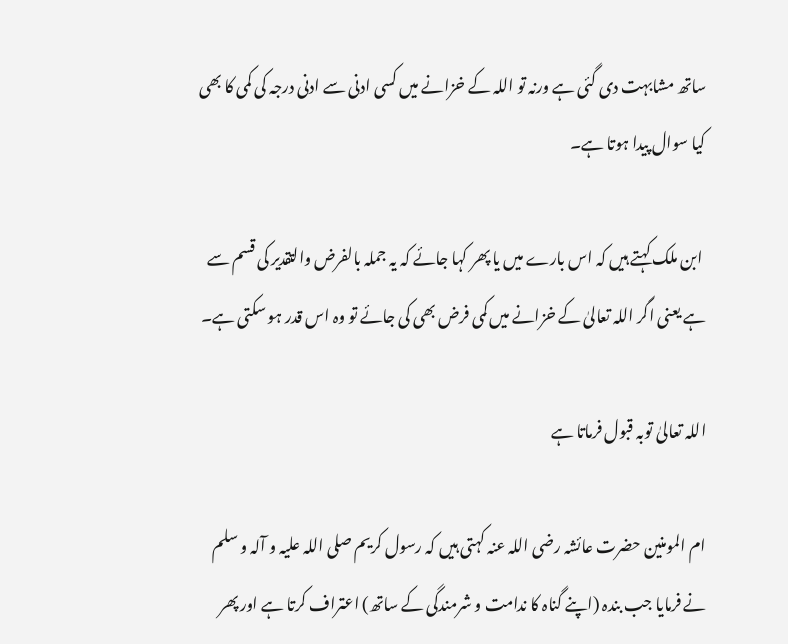ساتھ مشابہت دی گئی ہے ورنہ تو اللہ کے خزانے میں کسی ادنی سے ادنی درجہ کی کمی کا بھی کیا سوال پیدا ہوتا ہے۔

 ابن ملک کہتے ہیں کہ اس بارے میں یا پھر کہا جائے کہ یہ جملہ بالفرض والتقدیر کی قسم سے ہے یعنی اگر اللہ تعالیٰ کے خزانے میں کمی فرض بھی کی جائے تو وہ اس قدر ہو سکتی ہے۔

اللہ تعالیٰ توبہ قبول فرماتا ہے

ام المومنین حضرت عائشہ رضی اللہ عنہ کہتی ہیں کہ رسول کریم صلی اللہ علیہ و آلہ و سلم نے فرمایا جب بندہ (اپنے گناہ کا ندامت و شرمندگی کے ساتھ) اعتراف کرتا ہے اور پھر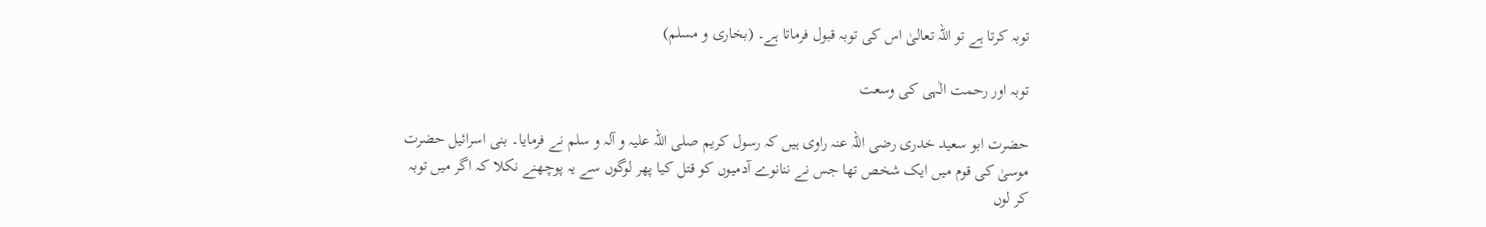توبہ کرتا ہے تو اللہ تعالیٰ اس کی توبہ قبول فرماتا ہے۔ (بخاری و مسلم)

توبہ اور رحمت الٰہی کی وسعت

حضرت ابو سعید خدری رضی اللہ عنہ راوی ہیں کہ رسول کریم صلی اللہ علیہ و آلہ و سلم نے فرمایا۔ بنی اسرائیل حضرت موسیٰ کی قوم میں ایک شخص تھا جس نے ننانوے آدمیوں کو قتل کیا پھر لوگوں سے یہ پوچھنے نکلا کہ اگر میں توبہ کر لوں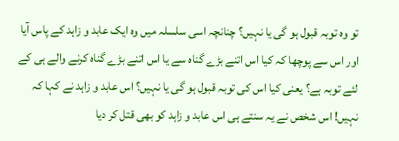تو وہ توبہ قبول ہو گی یا نہیں؟ چنانچہ اسی سلسلہ میں وہ ایک عابد و زاہد کے پاس آیا اور اس سے پوچھا کہ کیا اس اتنے بڑے گناہ سے یا اس اتنے بڑے گناہ کرنے والے ہی کے لئے توبہ ہے؟ یعنی کیا اس کی توبہ قبول ہو گی یا نہیں؟ اس عابد و زاہد نے کہا کہ نہیں! اس شخص نے یہ سنتے ہی اس عابد و زاہد کو بھی قتل کر دیا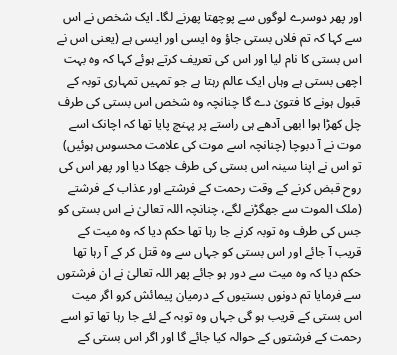اور پھر دوسرے لوگوں سے پوچھتا پھرنے لگا۔ ایک شخص نے اس سے کہا کہ تم فلاں بستی جاؤ وہ ایسی اور ایسی ہے (یعنی اس نے اس بستی کا نام لیا اور اس کی تعریف کرتے ہوئے کہا کہ وہ بہت اچھی بستی ہے وہاں ایک عالم رہتا ہے جو تمہیں تمہاری توبہ کے قبول ہونے کا فتویٰ دے گا چنانچہ وہ شخص اس بستی کی طرف چل کھڑا ہوا ابھی آدھے ہی راستے پر پہنچ پایا تھا کہ اچانک اسے موت نے آ دبوچا (چنانچہ اسے موت کی علامت محسوس ہوئیں) تو اس نے اپنا سینہ اس بستی کی طرف جھکا دیا اور پھر اس کی روح قبض کرنے کے وقت رحمت کے فرشتے اور عذاب کے فرشتے (ملک الموت سے جھگڑنے لگے، چنانچہ اللہ تعالیٰ نے اس بستی کو جس کی طرف وہ توبہ کرنے جا رہا تھا حکم دیا کہ وہ میت کے قریب آ جائے اور اس بستی کو جہاں سے وہ قتل کر کے آ رہا تھا حکم دیا کہ وہ میت سے دور ہو جائے پھر اللہ تعالیٰ نے ان فرشتوں سے فرمایا تم دونوں بستیوں کے درمیان پیمائش کرو اگر میت اس بستی کے قریب ہو گی جہاں وہ توبہ کے لئے جا رہا تھا تو اسے رحمت کے فرشتوں کے حوالہ کیا جائے گا اور اگر اس بستی کے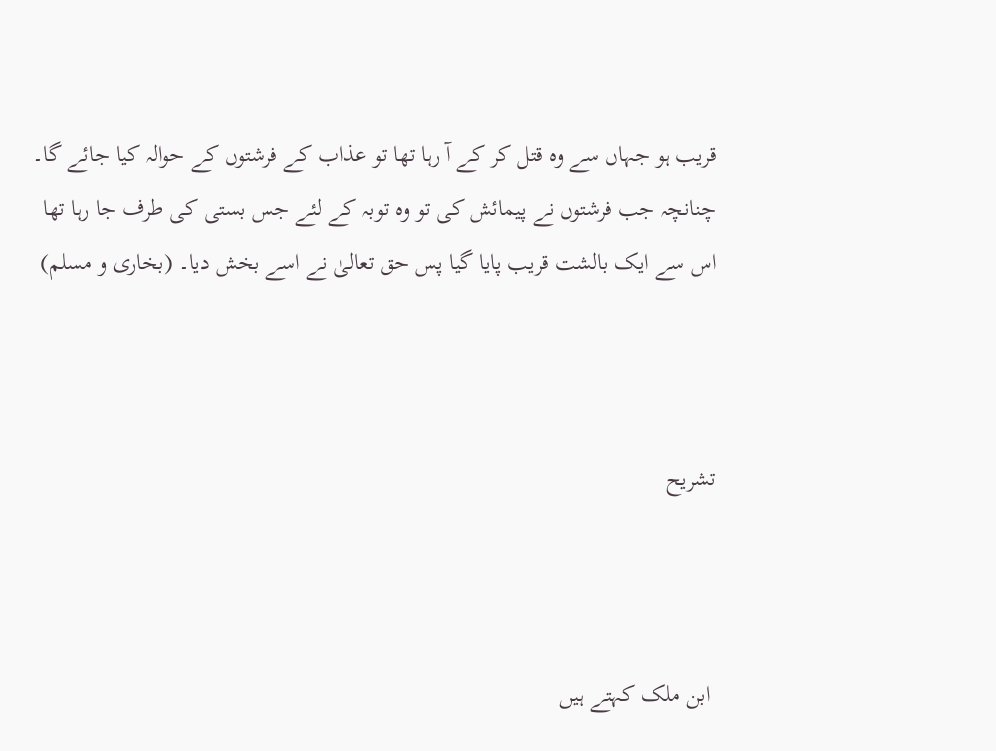قریب ہو جہاں سے وہ قتل کر کے آ رہا تھا تو عذاب کے فرشتوں کے حوالہ کیا جائے گا۔ چنانچہ جب فرشتوں نے پیمائش کی تو وہ توبہ کے لئے جس بستی کی طرف جا رہا تھا اس سے ایک بالشت قریب پایا گیا پس حق تعالیٰ نے اسے بخش دیا۔ (بخاری و مسلم)



تشریح



 ابن ملک کہتے ہیں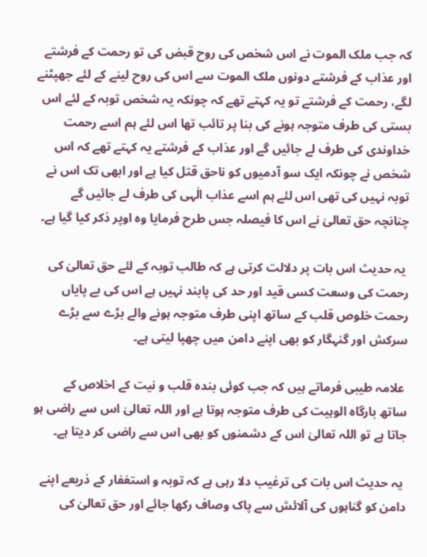کہ جب ملک الموت نے اس شخص کی روح قبض کی تو رحمت کے فرشتے اور عذاب کے فرشتے دونوں ملک الموت سے اس کی روح لینے کے لئے جھپٹنے لگے، رحمت کے فرشتے تو یہ کہتے تھے کہ چونکہ یہ شخص توبہ کے لئے اس بستی کی طرف متوجہ ہونے کی بنا پر تائب تھا اس لئے ہم اسے رحمت خداوندی کی طرف لے جائیں گے اور عذاب کے فرشتے یہ کہتے تھے کہ اس شخص نے چونکہ ایک سو آدمیوں کو ناحق قتل کیا ہے اور ابھی تک اس نے توبہ نہیں کی تھی اس لئے ہم اسے عذاب الٰہی کی طرف لے جائیں گے چنانچہ حق تعالیٰ نے اس کا فیصلہ جس طرح فرمایا وہ اوپر ذکر کیا گیا ہے۔

 یہ حدیث اس بات پر دلالت کرتی ہے کہ طالب توبہ کے لئے حق تعالیٰ کی رحمت کی وسعت کسی قید اور حد کی پابند نہیں ہے اس کی بے پایاں رحمت خلوص قلب کے ساتھ اپنی طرف متوجہ ہونے والے بڑے سے بڑے سرکش اور گنہگار کو بھی اپنے دامن میں چھپا لیتی ہے۔

 علامہ طیبی فرماتے ہیں کہ جب کوئی بندہ قلب و نیت کے اخلاص کے ساتھ بارگاہ الوہیت کی طرف متوجہ ہوتا ہے اور اللہ تعالیٰ اس سے راضی ہو جاتا ہے تو اللہ تعالیٰ اس کے دشمنوں کو بھی اس سے راضی کر دیتا ہے۔

 یہ حدیث اس بات کی ترغیب دلا رہی ہے کہ توبہ و استغفار کے ذریعے اپنے دامن کو گناہوں کی آلائش سے پاک وصاف رکھا جائے اور حق تعالیٰ کی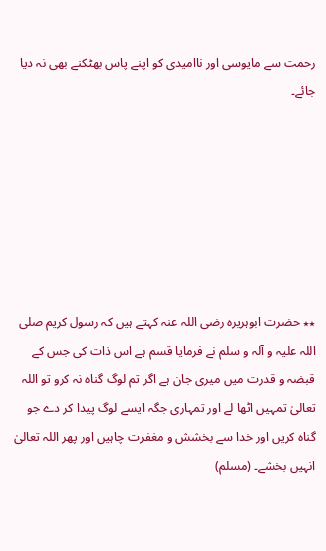رحمت سے مایوسی اور ناامیدی کو اپنے پاس بھٹکنے بھی نہ دیا جائے۔







٭٭ حضرت ابوہریرہ رضی اللہ عنہ کہتے ہیں کہ رسول کریم صلی اللہ علیہ و آلہ و سلم نے فرمایا قسم ہے اس ذات کی جس کے قبضہ و قدرت میں میری جان ہے اگر تم لوگ گناہ نہ کرو تو اللہ تعالیٰ تمہیں اٹھا لے اور تمہاری جگہ ایسے لوگ پیدا کر دے جو گناہ کریں اور خدا سے بخشش و مغفرت چاہیں اور پھر اللہ تعالیٰ انہیں بخشے۔ (مسلم)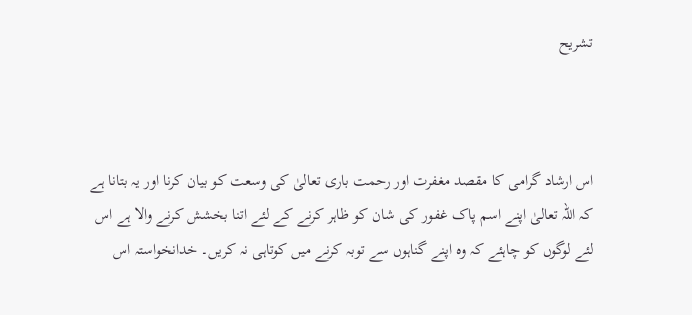تشریح



اس ارشاد گرامی کا مقصد مغفرت اور رحمت باری تعالیٰ کی وسعت کو بیان کرنا اور یہ بتانا ہے کہ اللہ تعالیٰ اپنے اسم پاک غفور کی شان کو ظاہر کرنے کے لئے اتنا بخشش کرنے والا ہے اس لئے لوگوں کو چاہئے کہ وہ اپنے گناہوں سے توبہ کرنے میں کوتاہی نہ کریں۔ خدانخواستہ اس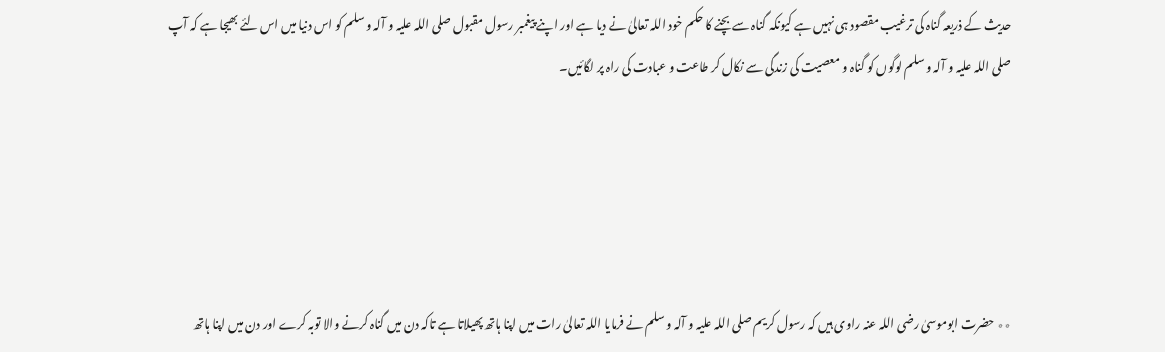حدیث کے ذریعہ گناہ کی ترغیب مقصود ہی نہیں ہے کیونکہ گناہ سے بچنے کا حکم خود اللہ تعالیٰ نے دیا ہے اور اپنے پیغمبر رسول مقبول صلی اللہ علیہ و آلہ و سلم کو اس دنیا میں اس لئے بھیجا ہے کہ آپ صلی اللہ علیہ و آلہ و سلم لوگوں کو گناہ و معصیت کی زندگی سے نکال کر طاعت و عبادت کی راہ پر لگائیں۔





٭٭ حضرت ابوموسیٰ رضی اللہ عنہ راوی ہیں کہ رسول کریم صلی اللہ علیہ و آلہ و سلم نے فرمایا اللہ تعالیٰ رات میں اپنا ہاتھ پھیلاتا ہے تاکہ دن میں گناہ کرنے والا توبہ کرے اور دن میں اپنا ہاتھ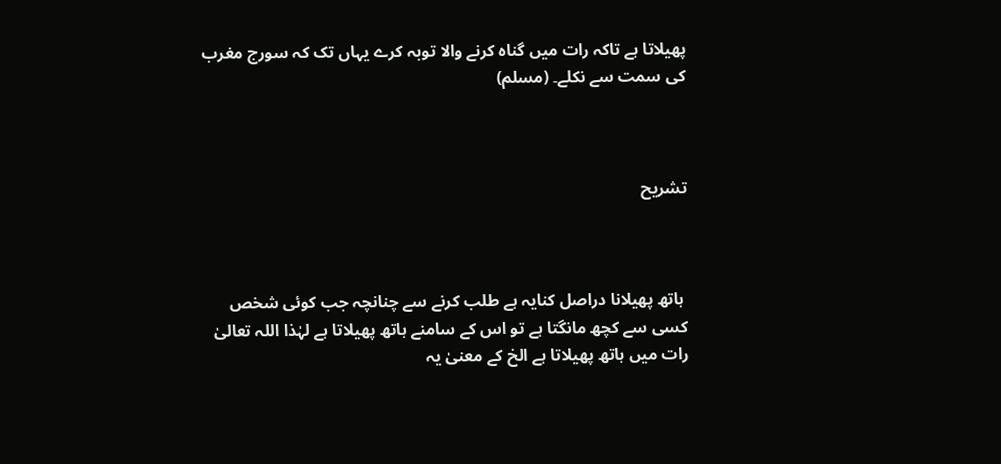پھیلاتا ہے تاکہ رات میں گناہ کرنے والا توبہ کرے یہاں تک کہ سورج مغرب کی سمت سے نکلے۔ (مسلم)



تشریح



 ہاتھ پھیلانا دراصل کنایہ ہے طلب کرنے سے چنانچہ جب کوئی شخص کسی سے کچھ مانگتا ہے تو اس کے سامنے ہاتھ پھیلاتا ہے لہٰذا اللہ تعالیٰ رات میں ہاتھ پھیلاتا ہے الخ کے معنیٰ یہ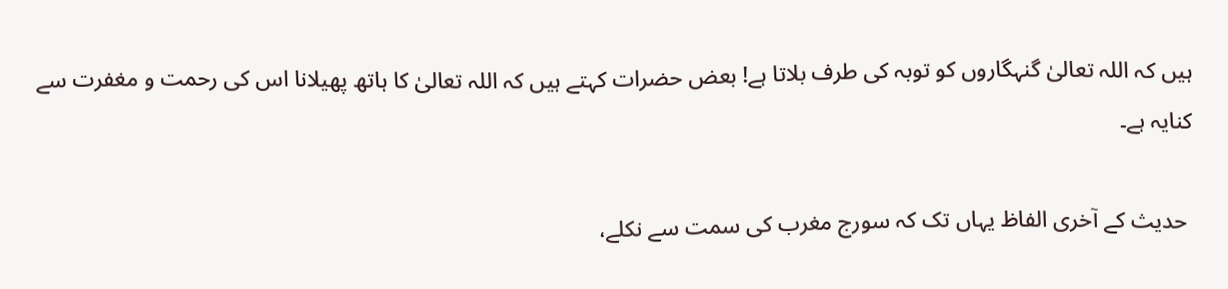ہیں کہ اللہ تعالیٰ گنہگاروں کو توبہ کی طرف بلاتا ہے! بعض حضرات کہتے ہیں کہ اللہ تعالیٰ کا ہاتھ پھیلانا اس کی رحمت و مغفرت سے کنایہ ہے۔

 حدیث کے آخری الفاظ یہاں تک کہ سورج مغرب کی سمت سے نکلے،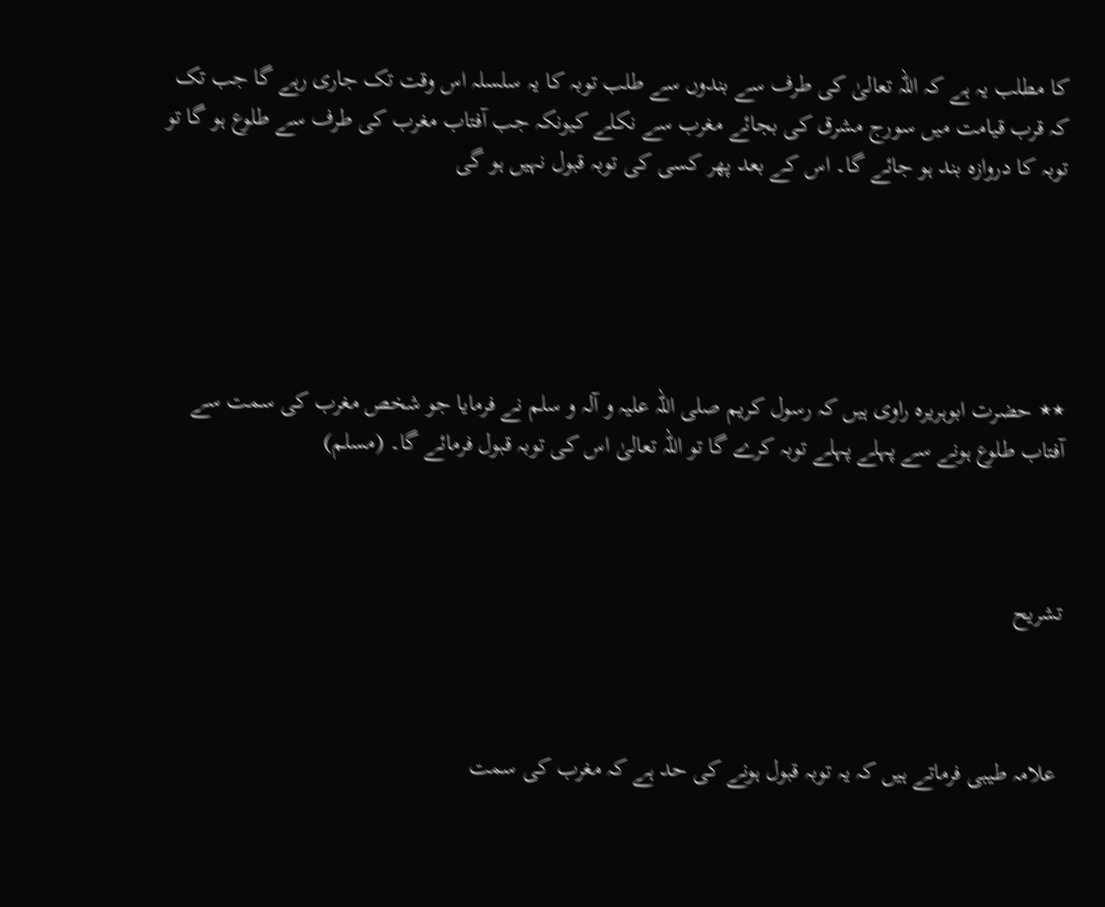کا مطلب یہ ہے کہ اللہ تعالیٰ کی طرف سے بندوں سے طلب توبہ کا یہ سلسلہ اس وقت تک جاری رہے گا جب تک کہ قرب قیامت میں سورج مشرق کی بجائے مغرب سے نکلے کیونکہ جب آفتاب مغرب کی طرف سے طلوع ہو گا تو توبہ کا دروازہ بند ہو جائے گا۔ اس کے بعد پھر کسی کی توبہ قبول نہیں ہو گی





٭٭ حضرت ابوہریرہ راوی ہیں کہ رسول کریم صلی اللہ علیہ و آلہ و سلم نے فرمایا جو شخص مغرب کی سمت سے آفتاب طلوع ہونے سے پہلے پہلے توبہ کرے گا تو اللہ تعالیٰ اس کی توبہ قبول فرمائے گا۔ (مسلم)



تشریح



 علامہ طیبی فرماتے ہیں کہ یہ توبہ قبول ہونے کی حد ہے کہ مغرب کی سمت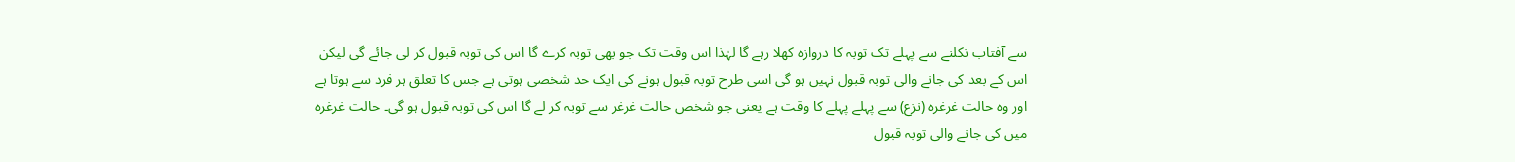سے آفتاب نکلنے سے پہلے تک توبہ کا دروازہ کھلا رہے گا لہٰذا اس وقت تک جو بھی توبہ کرے گا اس کی توبہ قبول کر لی جائے گی لیکن اس کے بعد کی جانے والی توبہ قبول نہیں ہو گی اسی طرح توبہ قبول ہونے کی ایک حد شخصی ہوتی ہے جس کا تعلق ہر فرد سے ہوتا ہے اور وہ حالت غرغرہ (نزع) سے پہلے پہلے کا وقت ہے یعنی جو شخص حالت غرغر سے توبہ کر لے گا اس کی توبہ قبول ہو گی۔ حالت غرغرہ میں کی جانے والی توبہ قبول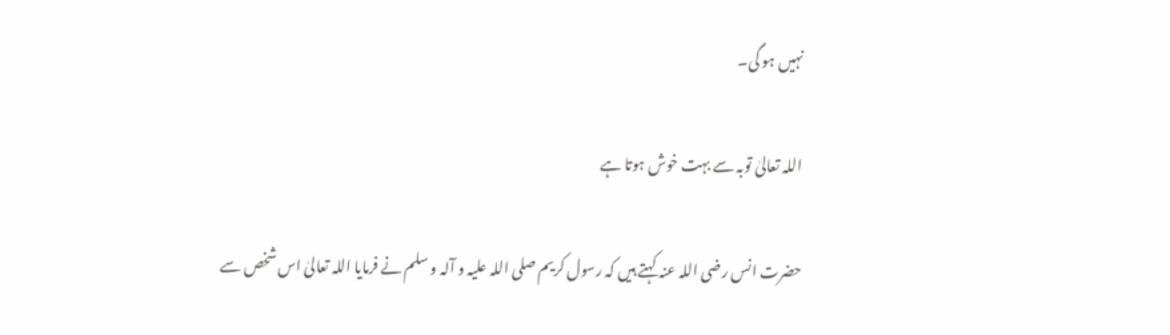نہیں ہو گی۔

اللہ تعالیٰ توبہ سے بہت خوش ہوتا ہے

حضرت انس رضی اللہ عنہ کہتے ہیں کہ رسول کریم صلی اللہ علیہ و آلہ و سلم نے فرمایا اللہ تعالیٰ اس شخص سے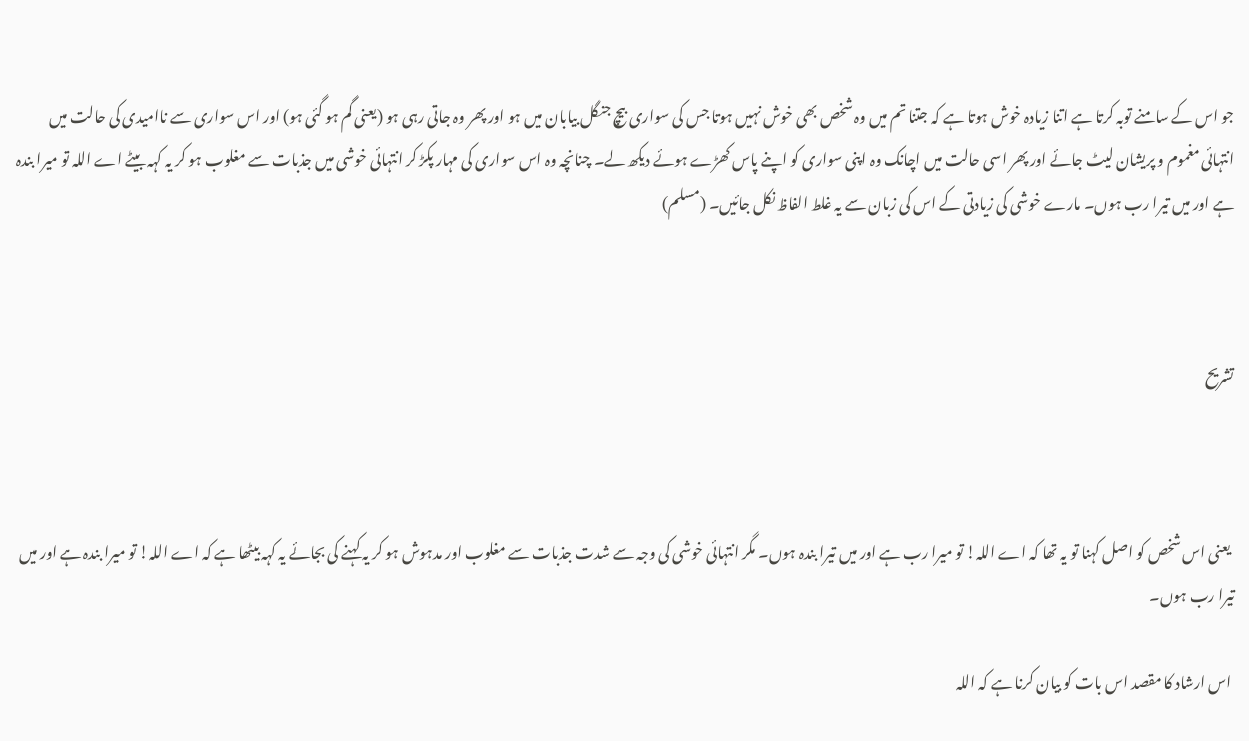جو اس کے سامنے توبہ کرتا ہے اتنا زیادہ خوش ہوتا ہے کہ جتنا تم میں وہ شخص بھی خوش نہیں ہوتا جس کی سواری بیچ جنگل بیابان میں ہو اور پھر وہ جاتی رہی ہو (یعنی گم ہو گئی ہو) اور اس سواری سے ناامیدی کی حالت میں انتہائی مغموم و پریشان لیٹ جائے اور پھر اسی حالت میں اچانک وہ اپنی سواری کو اپنے پاس کھڑے ہوئے دیکھ لے۔ چنانچہ وہ اس سواری کی مہار پکڑ کر انتہائی خوشی میں جذبات سے مغلوب ہو کر یہ کہہ بیٹے اے اللہ تو میرا بندہ ہے اور میں تیرا رب ہوں۔ مارے خوشی کی زیادتی کے اس کی زبان سے یہ غلط الفاظ نکل جائیں۔ (مسلم)



تشریح



 یعنی اس شخص کو اصل کہنا تو یہ تھا کہ اے اللہ! تو میرا رب ہے اور میں تیرا بندہ ہوں۔ مگر انتہائی خوشی کی وجہ سے شدت جذبات سے مغلوب اور مدہوش ہو کر یہ کہنے کی بجائے یہ کہہ بیٹھا ہے کہ اے اللہ! تو میرا بندہ ہے اور میں تیرا رب ہوں۔

 اس ارشاد کا مقصد اس بات کو بیان کرنا ہے کہ اللہ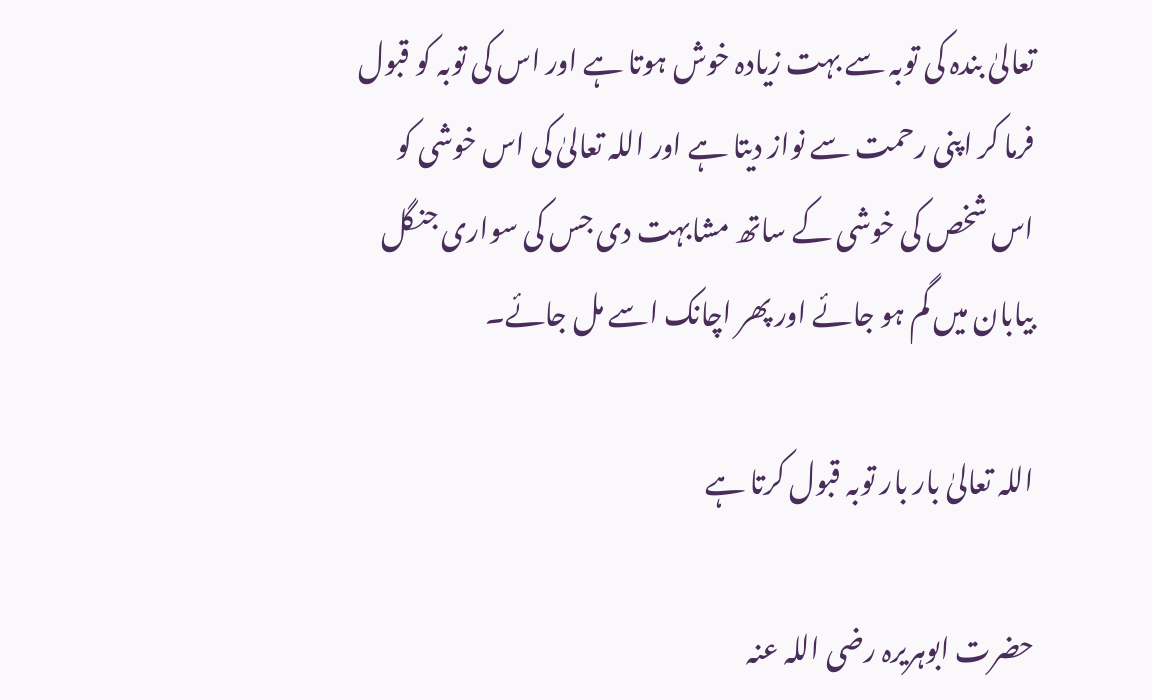تعالیٰ بندہ کی توبہ سے بہت زیادہ خوش ہوتا ہے اور اس کی توبہ کو قبول فرما کر اپنی رحمت سے نواز دیتا ہے اور اللہ تعالیٰ کی اس خوشی کو اس شخص کی خوشی کے ساتھ مشابہت دی جس کی سواری جنگل بیابان میں گم ہو جائے اور پھر اچانک اسے مل جائے۔

اللہ تعالیٰ بار بار توبہ قبول کرتا ہے

حضرت ابوہریرہ رضی اللہ عنہ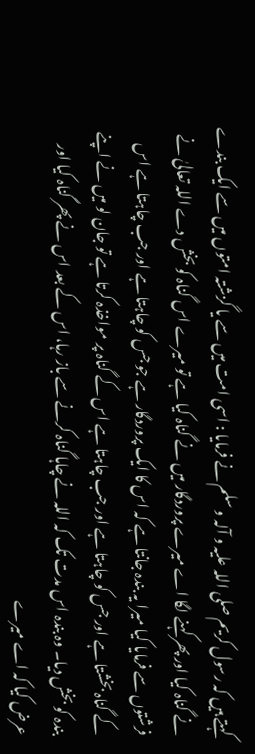کہتے ہیں کہ رسول کریم صلی اللہ علیہ و آلہ و سلم نے فرمایا : اسی امت میں سے یا گزشتہ امتوں میں سے ایک بندے نے گناہ کیا اور پھر کہنے لگا اے میرے پروردگار میں نے گناہ کیا ہے تو میرے اس گناہ کو بخش دے اللہ تعالیٰ نے فرشتوں سے فرمایا کیا میرا یہ بندہ جانتا ہے کہ اس کا ایک پروردگار ہے جو جس کو چاہتا ہے اور جب چاہتا ہے اس کے گناہ بخشتا ہے اور جس کو چاہتا ہے اور جب چاہتا ہے اس کے گناہ پر مواخذہ کرتا ہے تو جان لو میں نے اپنے بندہ کو بخش دیا۔ وہ بندہ اس مدت تک کہ اللہ نے چاہا گناہ کرنے سے باز رہا، اس کے بعد اس نے پھر گناہ کیا اور عرض کیا کہ اے میرے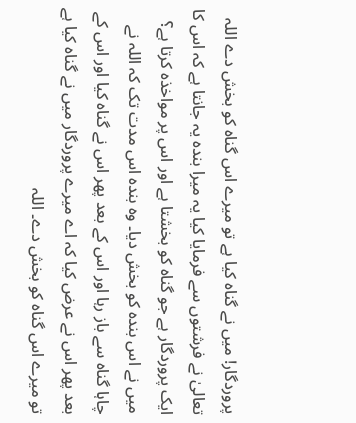پروردگار! میں نے گناہ کیا ہے تو میرے اس گناہ کو بخش دے اللہ تعالیٰ نے فرشتوں سے فرمایا کیا یہ میرا بندہ یہ جانتا ہے کہ اس کا ایک پروردگار ہے جو گناہ کو بخشتا ہے اور اس پر مواخذہ کرتا ہے؟ میں نے اس بندہ کو بخش دیا۔ وہ بندہ اس مدت تک کہ اللہ نے چاہا گناہ سے باز رہا اور اس کے بعد پھر اس نے گناہ کیا اور اس کے بعد پھر اس نے عرض کیا کہ اے میرے پروردگار میں نے گناہ کیا ہے تو میرے اس گناہ کو بخش دے۔ اللہ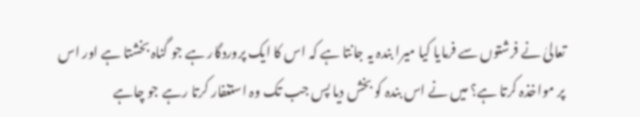تعالیٰ نے فرشتوں سے فرمایا کیا میرا بندہ یہ جانتا ہے کہ اس کا ایک پروردگار ہے جو گناہ بخشتا ہے اور اس پر مواخذہ کرتا ہے؟ میں نے اس بندہ کو بخش دیا پس جب تک وہ استغفار کرتا رہے جو چاہے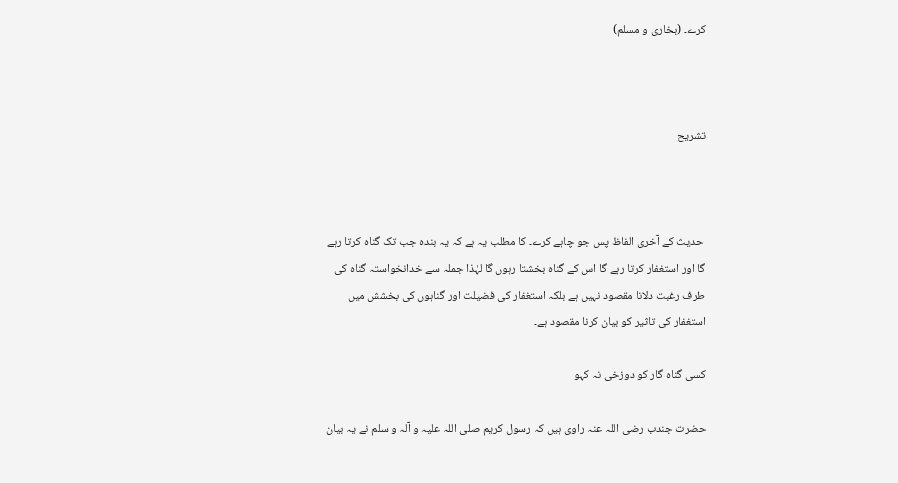کرے۔ (بخاری و مسلم)



تشریح



 حدیث کے آخری الفاظ پس جو چاہے کرے۔ کا مطلب یہ ہے کہ یہ بندہ جب تک گناہ کرتا رہے گا اور استغفار کرتا رہے گا اس کے گناہ بخشتا رہوں گا لہٰذا جملہ سے خدانخواستہ گناہ کی طرف رغبت دلانا مقصود نہیں ہے بلکہ استغفار کی فضیلت اور گناہوں کی بخشش میں استغفار کی تاثیر کو بیان کرنا مقصود ہے۔

کسی گناہ گار کو دوزخی نہ کہو

حضرت جندب رضی اللہ عنہ راوی ہیں کہ رسول کریم صلی اللہ علیہ و آلہ و سلم نے یہ بیان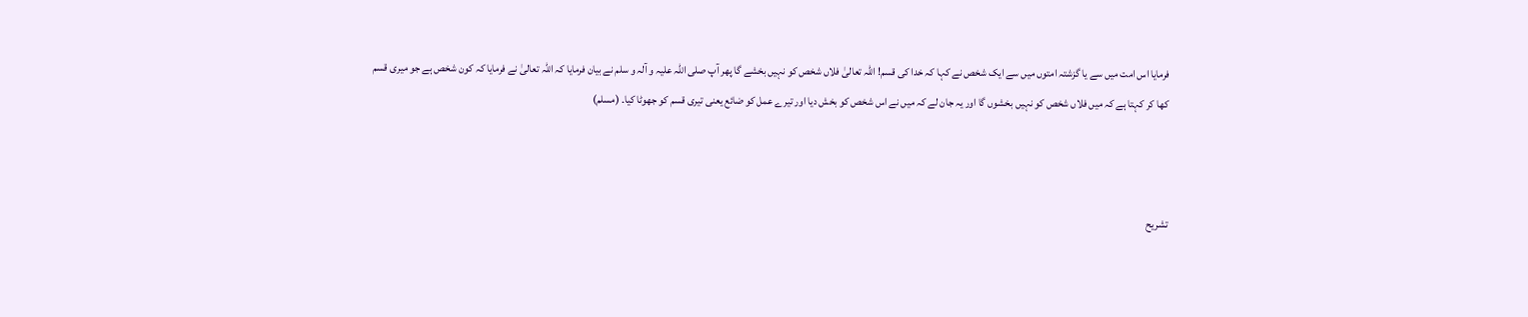فرمایا اس امت میں سے یا گزشتہ امتوں میں سے ایک شخص نے کہا کہ خدا کی قسم! اللہ تعالیٰ فلاں شخص کو نہیں بخشے گا پھر آپ صلی اللہ علیہ و آلہ و سلم نے بیان فرمایا کہ اللہ تعالیٰ نے فرمایا کہ کون شخص ہے جو میری قسم کھا کر کہتا ہے کہ میں فلاں شخص کو نہیں بخشوں گا اور یہ جان لے کہ میں نے اس شخص کو بخش دیا اور تیرے عمل کو ضائع یعنی تیری قسم کو جھوٹا کیا۔ (مسلم)



تشریح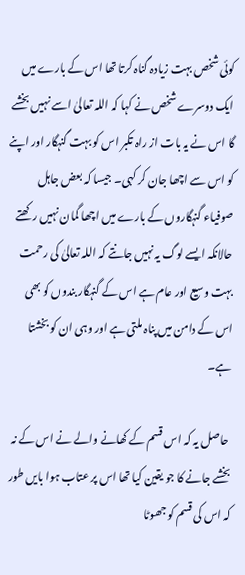کوئی شخص بہت زیادہ گناہ کرتا تھا اس کے بارے میں ایک دوسرے شخص نے کہا کہ اللہ تعالیٰ اسے نہیں بخشے گا اس نے یہ بات از راہ تکبر اس کو بہت گنہگار اور اپنے کو اس سے اچھا جان کر کہی۔ جیسا کہ بعض جاہل صوفیاء گنہگاروں کے بارے میں اچھا گمان نہیں رکھتے حالانکہ ایسے لوگ یہ نہیں جانتے کہ اللہ تعالیٰ کی رحمت بہت وسیع اور عام ہے اس کے گنہگار بندوں کو بھی اس کے دامن میں پناہ ملتی ہے اور وہی ان کو بخشتا ہے۔

 حاصل یہ کہ اس قسم کے کھانے والے نے اس کے نہ بخشے جانے کا جو یقین کیا تھا اس پر عتاب ہوا بایں طور کہ اس کی قسم کو جھوٹا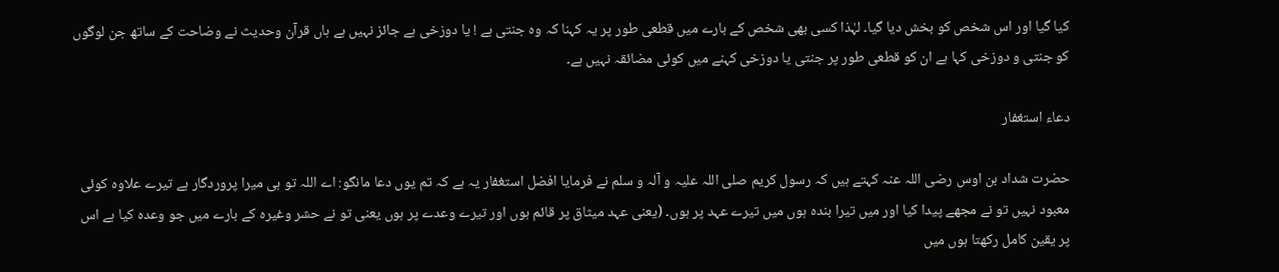کیا گیا اور اس شخص کو بخش دیا گیا۔ لہٰذا کسی بھی شخص کے بارے میں قطعی طور پر یہ کہنا کہ وہ جنتی ہے ! یا دوزخی ہے جائز نہیں ہے ہاں قرآن وحدیث نے وضاحت کے ساتھ جن لوگوں کو جنتی و دوزخی کہا ہے ان کو قطعی طور پر جنتی یا دوزخی کہنے میں کوئی مضائقہ نہیں ہے۔

دعاء استغفار

حضرت شداد بن اوس رضی اللہ عنہ کہتے ہیں کہ رسول کریم صلی اللہ علیہ و آلہ و سلم نے فرمایا افضل استغفار یہ ہے کہ تم یوں دعا مانگو: اے اللہ تو ہی میرا پروردگار ہے تیرے علاوہ کوئی معبود نہیں تو نے مجھے پیدا کیا اور میں تیرا بندہ ہوں میں تیرے عہد پر ہوں۔ (یعنی عہد میثاق پر قائم ہوں اور تیرے وعدے پر ہوں یعنی تو نے حشر وغیرہ کے بارے میں جو وعدہ کیا ہے اس پر یقین کامل رکھتا ہوں میں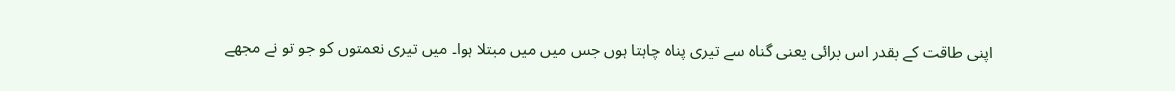اپنی طاقت کے بقدر اس برائی یعنی گناہ سے تیری پناہ چاہتا ہوں جس میں میں مبتلا ہوا۔ میں تیری نعمتوں کو جو تو نے مجھے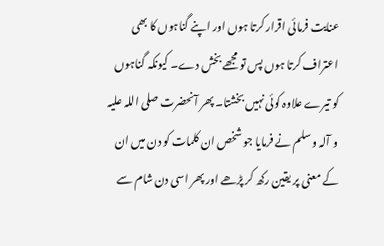عنایت فرمائی اقرار کرتا ہوں اور اپنے گناہوں کا بھی اعتراف کرتا ہوں پس تو مجھے بخش دے۔ کیونکہ گناہوں کو تیرے علاوہ کوئی نہیں بخشتا۔ پھر آنحضرت صلی اللہ علیہ و آلہ و سلم نے فرمایا جو شخص ان کلمات کو دن میں ان کے معنی پر یقین رکھ کر پڑھے اور پھر اسی دن شام سے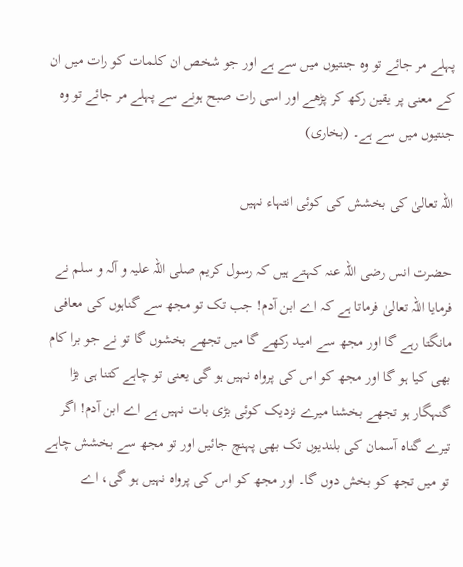پہلے مر جائے تو وہ جنتیوں میں سے ہے اور جو شخص ان کلمات کو رات میں ان کے معنی پر یقین رکھ کر پڑھے اور اسی رات صبح ہونے سے پہلے مر جائے تو وہ جنتیوں میں سے ہے۔ (بخاری)

اللہ تعالیٰ کی بخشش کی کوئی انتہاء نہیں

حضرت انس رضی اللہ عنہ کہتے ہیں کہ رسول کریم صلی اللہ علیہ و آلہ و سلم نے فرمایا اللہ تعالیٰ فرماتا ہے کہ اے ابن آدم! جب تک تو مجھ سے گناہوں کی معافی مانگتا رہے گا اور مجھ سے امید رکھے گا میں تجھے بخشوں گا تو نے جو برا کام بھی کیا ہو گا اور مجھ کو اس کی پرواہ نہیں ہو گی یعنی تو چاہے کتنا ہی بڑا گنہگار ہو تجھے بخشنا میرے نزدیک کوئی بڑی بات نہیں ہے اے ابن آدم! اگر تیرے گناہ آسمان کی بلندیوں تک بھی پہنچ جائیں اور تو مجھ سے بخشش چاہے تو میں تجھ کو بخش دوں گا۔ اور مجھ کو اس کی پرواہ نہیں ہو گی، اے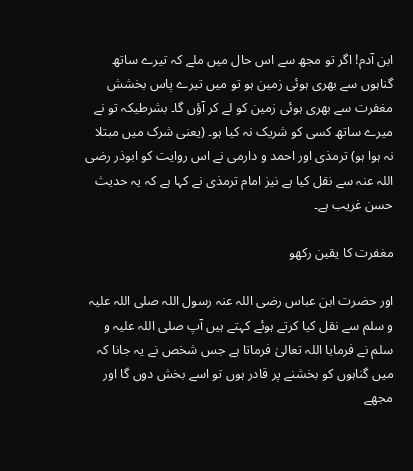ابن آدم! اگر تو مجھ سے اس حال میں ملے کہ تیرے ساتھ گناہوں سے بھری ہوئی زمین ہو تو میں تیرے پاس بخشش مغفرت سے بھری ہوئی زمین کو لے کر آؤں گا۔ بشرطیکہ تو نے میرے ساتھ کسی کو شریک نہ کیا ہو۔ (یعنی شرک میں مبتلا نہ ہوا ہو) ترمذی اور احمد و دارمی نے اس روایت کو ابوذر رضی اللہ عنہ سے نقل کیا ہے نیز امام ترمذی نے کہا ہے کہ یہ حدیث حسن غریب ہے۔

مغفرت کا یقین رکھو

اور حضرت ابن عباس رضی اللہ عنہ رسول اللہ صلی اللہ علیہ و سلم سے نقل کیا کرتے ہوئے کہتے ہیں آپ صلی اللہ علیہ و سلم نے فرمایا اللہ تعالیٰ فرماتا ہے جس شخص نے یہ جانا کہ میں گناہوں کو بخشنے پر قادر ہوں تو اسے بخش دوں گا اور مجھے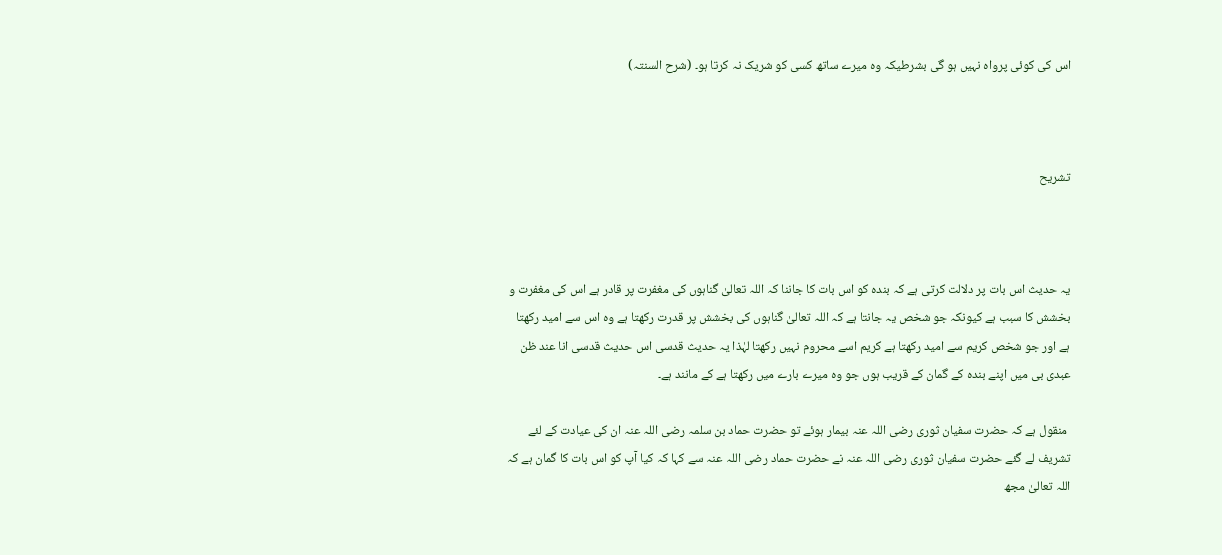اس کی کوئی پرواہ نہیں ہو گی بشرطیکہ وہ میرے ساتھ کسی کو شریک نہ کرتا ہو۔ (شرح السنتہ)



تشریح



یہ حدیث اس بات پر دلالت کرتی ہے کہ بندہ کو اس بات کا جاننا کہ اللہ تعالیٰ گناہوں کی مغفرت پر قادر ہے اس کی مغفرت و بخشش کا سبب ہے کیونکہ جو شخص یہ جانتا ہے کہ اللہ تعالیٰ گناہوں کی بخشش پر قدرت رکھتا ہے وہ اس سے امید رکھتا ہے اور جو شخص کریم سے امید رکھتا ہے کریم اسے محروم نہیں رکھتا لہٰذا یہ حدیث قدسی اس حدیث قدسی انا عند ظن عبدی بی میں اپنے بندہ کے گمان کے قریب ہوں جو وہ میرے بارے میں رکھتا ہے کے مانند ہے۔

 منقول ہے کہ حضرت سفیان ثوری رضی اللہ عنہ بیمار ہوئے تو حضرت حماد بن سلمہ رضی اللہ عنہ ان کی عیادت کے لئے تشریف لے گئے حضرت سفیان ثوری رضی اللہ عنہ نے حضرت حماد رضی اللہ عنہ سے کہا کہ کیا آپ کو اس بات کا گمان ہے کہ اللہ تعالیٰ مجھ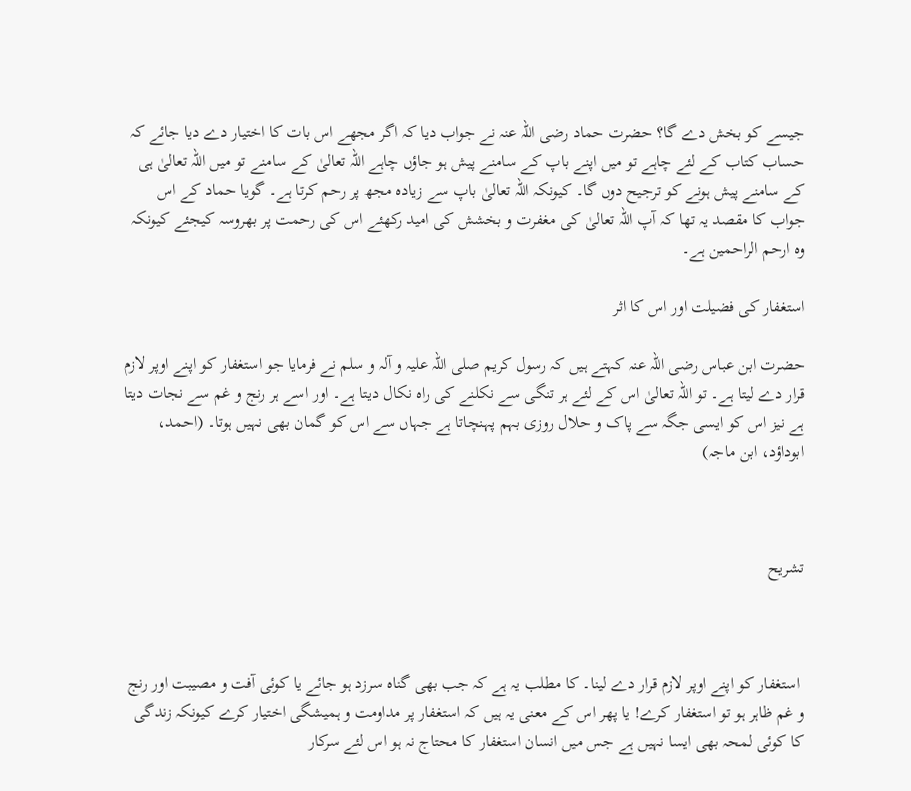جیسے کو بخش دے گا؟ حضرت حماد رضی اللہ عنہ نے جواب دیا کہ اگر مجھے اس بات کا اختیار دے دیا جائے کہ حساب کتاب کے لئے چاہے تو میں اپنے باپ کے سامنے پیش ہو جاؤں چاہے اللہ تعالیٰ کے سامنے تو میں اللہ تعالیٰ ہی کے سامنے پیش ہونے کو ترجیح دوں گا۔ کیونکہ اللہ تعالیٰ باپ سے زیادہ مجھ پر رحم کرتا ہے۔ گویا حماد کے اس جواب کا مقصد یہ تھا کہ آپ اللہ تعالیٰ کی مغفرت و بخشش کی امید رکھئے اس کی رحمت پر بھروسہ کیجئے کیونکہ وہ ارحم الراحمین ہے۔

استغفار کی فضیلت اور اس کا اثر

حضرت ابن عباس رضی اللہ عنہ کہتے ہیں کہ رسول کریم صلی اللہ علیہ و آلہ و سلم نے فرمایا جو استغفار کو اپنے اوپر لازم قرار دے لیتا ہے۔ تو اللہ تعالیٰ اس کے لئے ہر تنگی سے نکلنے کی راہ نکال دیتا ہے۔ اور اسے ہر رنج و غم سے نجات دیتا ہے نیز اس کو ایسی جگہ سے پاک و حلال روزی بہم پہنچاتا ہے جہاں سے اس کو گمان بھی نہیں ہوتا۔ (احمد، ابوداؤد، ابن ماجہ)



تشریح



 استغفار کو اپنے اوپر لازم قرار دے لینا۔ کا مطلب یہ ہے کہ جب بھی گناہ سرزد ہو جائے یا کوئی آفت و مصیبت اور رنج و غم ظاہر ہو تو استغفار کرے! یا پھر اس کے معنی یہ ہیں کہ استغفار پر مداومت و ہمیشگی اختیار کرے کیونکہ زندگی کا کوئی لمحہ بھی ایسا نہیں ہے جس میں انسان استغفار کا محتاج نہ ہو اس لئے سرکار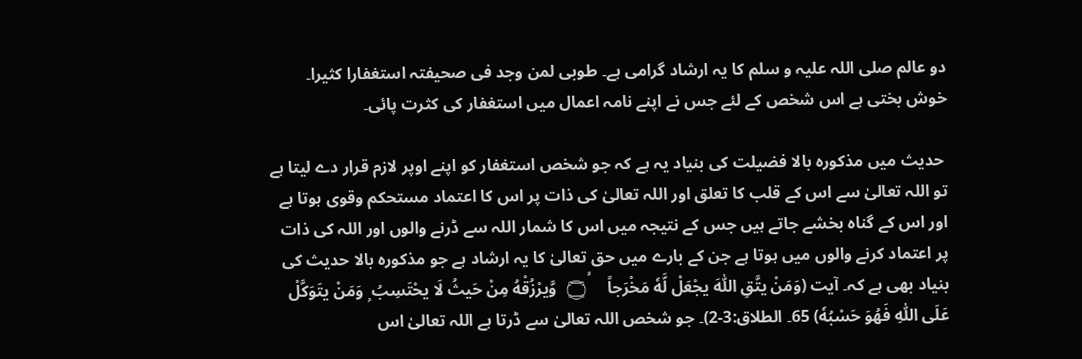دو عالم صلی اللہ علیہ و سلم کا یہ ارشاد گرامی ہے۔ طوبی لمن وجد فی صحیفتہ استغفارا کثیرا۔ خوش بختی ہے اس شخص کے لئے جس نے اپنے نامہ اعمال میں استغفار کی کثرت پائی۔

 حدیث میں مذکورہ بالا فضیلت کی بنیاد یہ ہے کہ جو شخص استغفار کو اپنے اوپر لازم قرار دے لیتا ہے تو اللہ تعالیٰ سے اس کے قلب کا تعلق اور اللہ تعالیٰ کی ذات پر اس کا اعتماد مستحکم وقوی ہوتا ہے اور اس کے گناہ بخشے جاتے ہیں جس کے نتیجہ میں اس کا شمار اللہ سے ڈرنے والوں اور اللہ کی ذات پر اعتماد کرنے والوں میں ہوتا ہے جن کے بارے میں حق تعالیٰ کا یہ ارشاد ہے جو مذکورہ بالا حدیث کی بنیاد بھی ہے کہ۔ آیت (وَمَنْ یتَّقِ اللّٰهَ یجْعَلْ لَّهٗ مَخْرَجاً     ۝ۙ  وَّیرْزُقْهُ مِنْ حَیثُ لَا یحْتَسِبُ ۭ وَمَنْ یتَوَكَّلْ عَلَی اللّٰهِ فَهُوَ حَسْبُهٗ) 65۔ الطلاق:3-2)۔ جو شخص اللہ تعالیٰ سے ڈرتا ہے اللہ تعالیٰ اس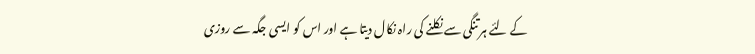کے لئے ہر تنگی سے نکلنے کی راہ نکال دیتا ہے اور اس کو ایسی جگہ سے روزی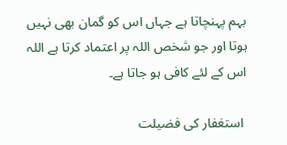بہم پہنچاتا ہے جہاں اس کو گمان بھی نہیں ہوتا اور جو شخص اللہ پر اعتماد کرتا ہے اللہ اس کے لئے کافی ہو جاتا ہے۔

 استغفار کی فضیلت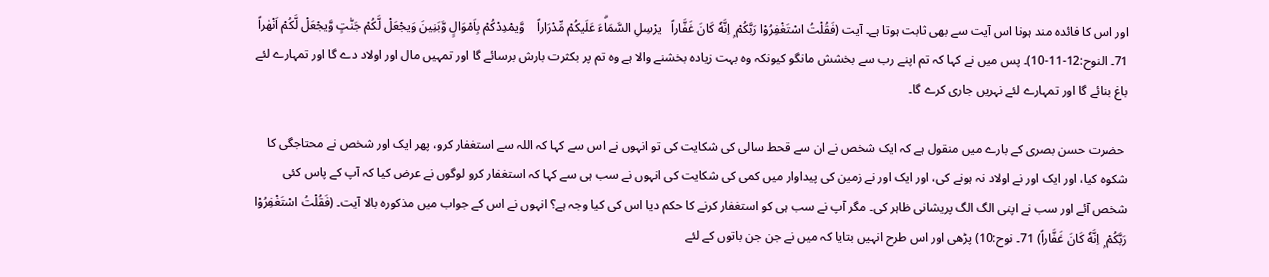اور اس کا فائدہ مند ہونا اس آیت سے بھی ثابت ہوتا ہے۔ آیت (فَقُلْتُ اسْتَغْفِرُوْا رَبَّكُمْ ۭ اِنَّهٗ كَانَ غَفَّاراً   یرْسِلِ السَّمَاۗءَ عَلَیكُمْ مِّدْرَاراً    وَّیمْدِدْكُمْ بِاَمْوَالٍ وَّبَنِینَ وَیجْعَلْ لَّكُمْ جَنّٰتٍ وَّیجْعَلْ لَّكُمْ اَنْهٰراً  71۔ النوح:12-11-10)۔ پس میں نے کہا کہ تم اپنے رب سے بخشش مانگو کیونکہ وہ بہت زیادہ بخشنے والا ہے وہ تم پر بکثرت بارش برسائے گا اور تمہیں مال اور اولاد دے گا اور تمہارے لئے باغ بنائے گا اور تمہارے لئے نہریں جاری کرے گا۔

 حضرت حسن بصری کے بارے میں منقول ہے کہ ایک شخص نے ان سے قحط سالی کی شکایت کی تو انہوں نے اس سے کہا کہ اللہ سے استغفار کرو، پھر ایک اور شخص نے محتاجگی کا شکوہ کیا، اور ایک اور نے اولاد نہ ہونے کی، اور ایک اور نے زمین کی پیداوار میں کمی کی شکایت کی انہوں نے سب ہی سے کہا کہ استغفار کرو لوگوں نے عرض کیا کہ آپ کے پاس کئی شخص آئے اور سب نے اپنی الگ الگ پریشانی ظاہر کی۔ مگر آپ نے سب ہی کو استغفار کرنے کا حکم دیا اس کی کیا وجہ ہے؟ انہوں نے اس کے جواب میں مذکورہ بالا آیت۔ (فَقُلْتُ اسْتَغْفِرُوْا رَبَّكُمْ ۭ اِنَّهٗ كَانَ غَفَّاراً) 71۔ نوح:10) پڑھی اور اس طرح انہیں بتایا کہ میں نے جن جن باتوں کے لئے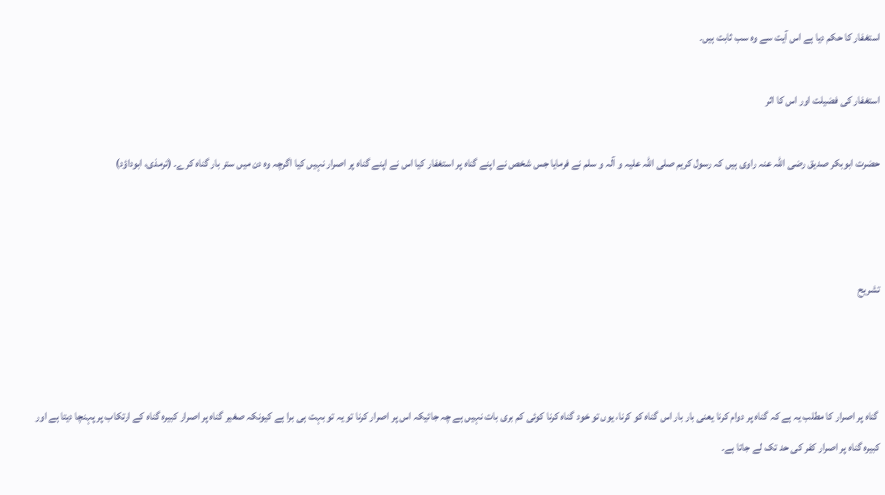استغفار کا حکم دیا ہے اس آیت سے وہ سب ثابت ہیں۔

استغفار کی فضیلت اور اس کا اثر

حضرت ابوبکر صدیق رضی اللہ عنہ راوی ہیں کہ رسول کریم صلی اللہ علیہ و آلہ و سلم نے فرمایا جس شخص نے اپنے گناہ پر استغفار کیا اس نے اپنے گناہ پر اصرار نہیں کیا اگرچہ وہ دن میں ستر بار گناہ کرے۔ (ترمذی، ابوداؤد)



تشریح



 گناہ پر اصرار کا مطلب یہ ہے کہ گناہ پر دوام کرنا یعنی بار بار اس گناہ کو کرنا، یوں تو خود گناہ کرنا کوئی کم بری بات نہیں ہے چہ جائیکہ اس پر اصرار کرنا تو یہ تو بہت ہی برا ہے کیونکہ صغیر گناہ پر اصرار کبیرہ گناہ کے ارتکاب پر پہنچا دیتا ہے اور کبیرہ گناہ پر اصرار کفر کی حد تک لے جاتا ہے۔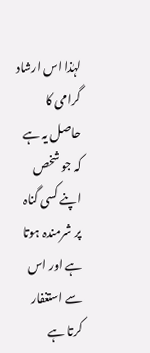لہٰذا اس ارشاد گرامی کا حاصل یہ ہے کہ جو شخص اپنے کسی گناہ پر شرمندہ ہوتا ہے اور اس سے استغفار کرتا ہے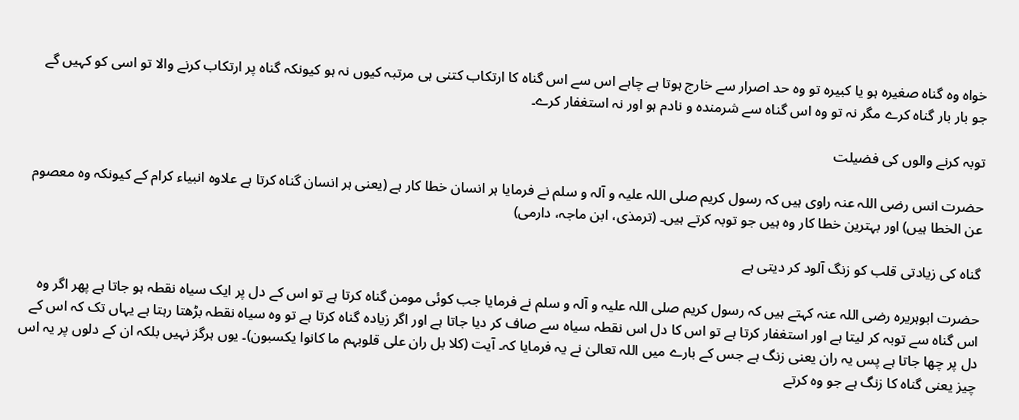خواہ وہ گناہ صغیرہ ہو یا کبیرہ تو وہ حد اصرار سے خارج ہوتا ہے چاہے اس سے اس گناہ کا ارتکاب کتنی ہی مرتبہ کیوں نہ ہو کیونکہ گناہ پر ارتکاب کرنے والا تو اسی کو کہیں گے جو بار بار گناہ کرے مگر نہ تو وہ اس گناہ سے شرمندہ و نادم ہو اور نہ استغفار کرے۔

توبہ کرنے والوں کی فضیلت

حضرت انس رضی اللہ عنہ راوی ہیں کہ رسول کریم صلی اللہ علیہ و آلہ و سلم نے فرمایا ہر انسان خطا کار ہے (یعنی ہر انسان گناہ کرتا ہے علاوہ انبیاء کرام کے کیونکہ وہ معصوم عن الخطا ہیں) اور بہترین خطا کار وہ ہیں جو توبہ کرتے ہیں۔ (ترمذی، ابن ماجہ، دارمی)

گناہ کی زیادتی قلب کو زنگ آلود کر دیتی ہے

حضرت ابوہریرہ رضی اللہ عنہ کہتے ہیں کہ رسول کریم صلی اللہ علیہ و آلہ و سلم نے فرمایا جب کوئی مومن گناہ کرتا ہے تو اس کے دل پر ایک سیاہ نقطہ ہو جاتا ہے پھر اگر وہ اس گناہ سے توبہ کر لیتا ہے اور استغفار کرتا ہے تو اس کا دل اس نقطہ سیاہ سے صاف کر دیا جاتا ہے اور اگر زیادہ گناہ کرتا ہے تو وہ سیاہ نقطہ بڑھتا رہتا ہے یہاں تک کہ اس کے دل پر چھا جاتا ہے پس یہ ران یعنی زنگ ہے جس کے بارے میں اللہ تعالیٰ نے یہ فرمایا کہ۔ آیت (کلا بل ران علی قلوبہم ما کانوا یکسبون)۔ یوں ہرگز نہیں بلکہ ان کے دلوں پر یہ اس چیز یعنی گناہ کا زنگ ہے جو وہ کرتے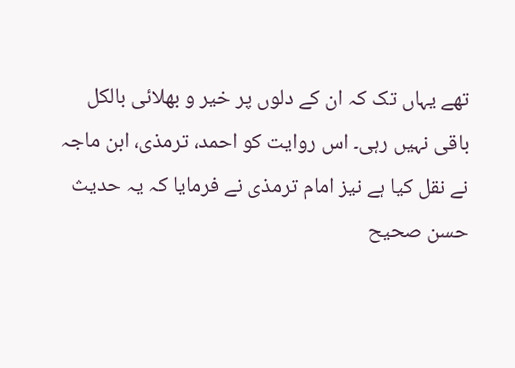تھے یہاں تک کہ ان کے دلوں پر خیر و بھلائی بالکل باقی نہیں رہی۔ اس روایت کو احمد، ترمذی، ابن ماجہ نے نقل کیا ہے نیز امام ترمذی نے فرمایا کہ یہ حدیث حسن صحیح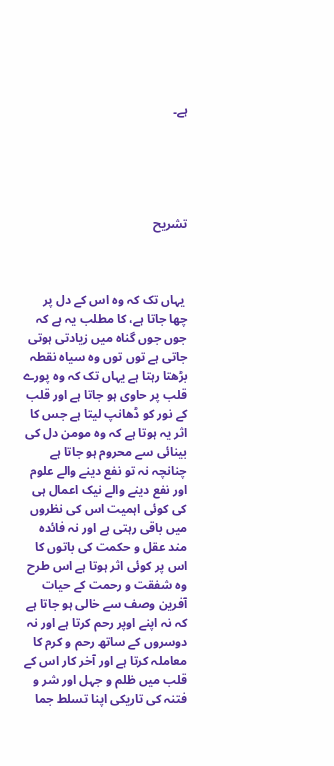ہے۔





تشریح



 یہاں تک کہ وہ اس کے دل پر چھا جاتا ہے، کا مطلب یہ ہے کہ جوں جوں گناہ میں زیادتی ہوتی جاتی ہے توں توں وہ سیاہ نقطہ بڑھتا رہتا ہے یہاں تک کہ وہ پورے قلب پر حاوی ہو جاتا ہے اور قلب کے نور کو ڈھانپ لیتا ہے جس کا اثر یہ ہوتا ہے کہ وہ مومن دل کی بینائی سے محروم ہو جاتا ہے چنانچہ نہ تو نفع دینے والے علوم اور نفع دینے والے نیک اعمال ہی کی کوئی اہمیت اس کی نظروں میں باقی رہتی ہے اور نہ فائدہ مند عقل و حکمت کی باتوں کا اس پر کوئی اثر ہوتا ہے اس طرح وہ شفقت و رحمت کے حیات آفرین وصف سے خالی ہو جاتا ہے کہ نہ اپنے اوپر رحم کرتا ہے اور نہ دوسروں کے ساتھ رحم و کرم کا معاملہ کرتا ہے اور آخر کار اس کے قلب میں ظلم و جہل اور شر و فتنہ کی تاریکی اپنا تسلط جما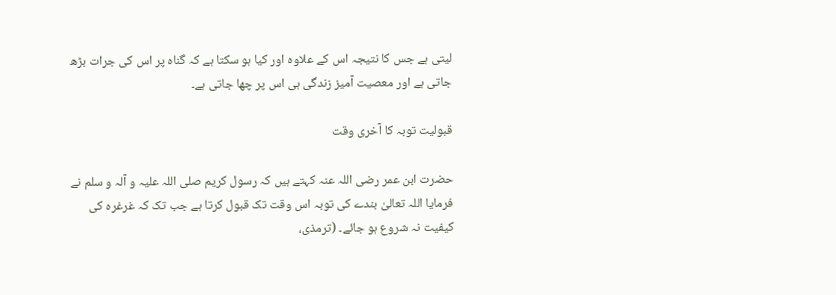لیتی ہے جس کا نتیجہ اس کے علاوہ اور کیا ہو سکتا ہے کہ گناہ پر اس کی جرات بڑھ جاتی ہے اور معصیت آمیز زندگی ہی اس پر چھا جاتی ہے۔

قبولیت توبہ کا آخری وقت

حضرت ابن عمر رضی اللہ عنہ کہتے ہیں کہ رسول کریم صلی اللہ علیہ و آلہ و سلم نے فرمایا اللہ تعالیٰ بندے کی توبہ اس وقت تک قبول کرتا ہے جب تک کہ غرغرہ کی کیفیت نہ شروع ہو جائے۔ (ترمذی،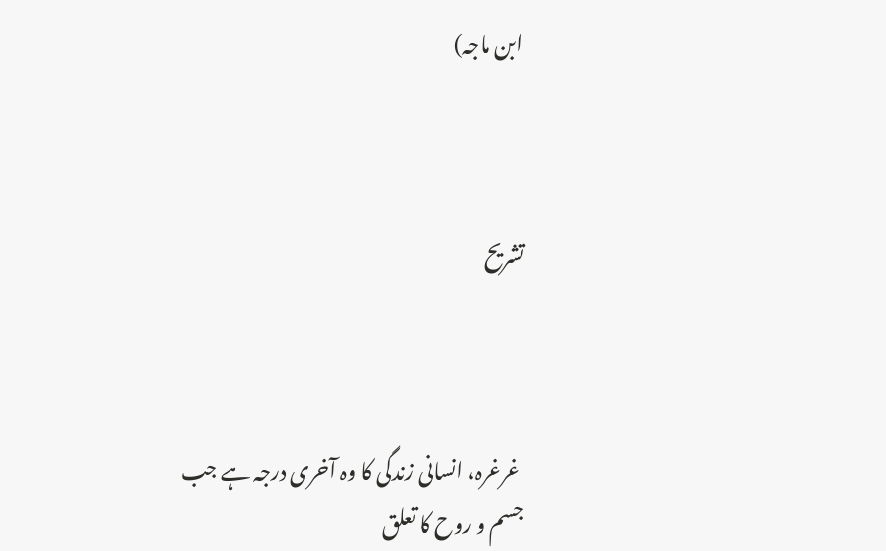ابن ماجہ)



تشریح



 غرغرہ، انسانی زندگی کا وہ آخری درجہ ہے جب جسم و روح کا تعلق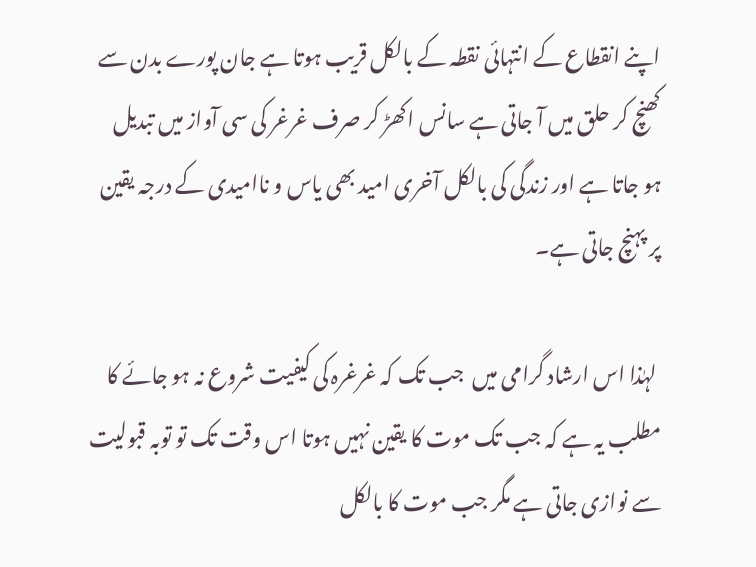اپنے انقطاع کے انتہائی نقطہ کے بالکل قریب ہوتا ہے جان پورے بدن سے کھنچ کر حلق میں آ جاتی ہے سانس اکھڑ کر صرف غرغر کی سی آواز میں تبدیل ہو جاتا ہے اور زندگی کی بالکل آخری امید بھی یاس و ناامیدی کے درجہ یقین پر پہنچ جاتی ہے۔

 لہٰذا اس ارشاد گرامی میں  جب تک کہ غرغرہ کی کیفیت شروع نہ ہو جائے کا مطلب یہ ہے کہ جب تک موت کا یقین نہیں ہوتا اس وقت تک تو توبہ قبولیت سے نوازی جاتی ہے مگر جب موت کا بالکل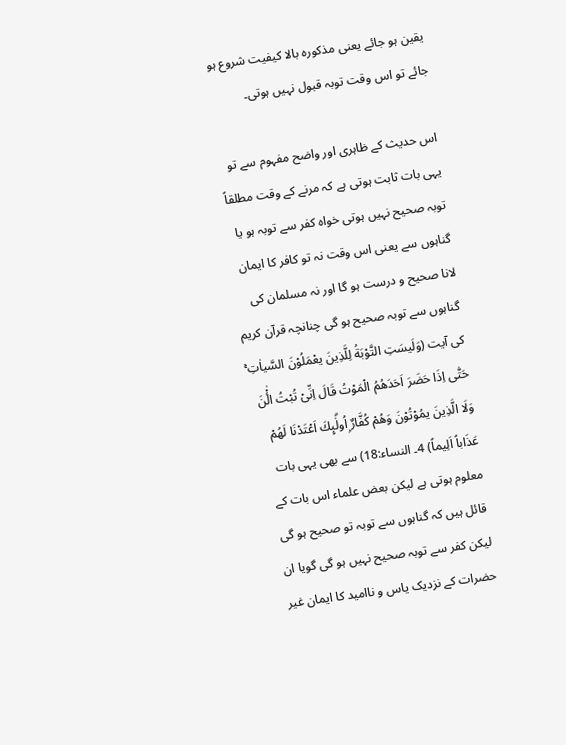یقین ہو جائے یعنی مذکورہ بالا کیفیت شروع ہو جائے تو اس وقت توبہ قبول نہیں ہوتی۔

اس حدیث کے ظاہری اور واضح مفہوم سے تو یہی بات ثابت ہوتی ہے کہ مرنے کے وقت مطلقاً توبہ صحیح نہیں ہوتی خواہ کفر سے توبہ ہو یا گناہوں سے یعنی اس وقت نہ تو کافر کا ایمان لانا صحیح و درست ہو گا اور نہ مسلمان کی گناہوں سے توبہ صحیح ہو گی چنانچہ قرآن کریم کی آیت (وَلَیسَتِ التَّوْبَةُ لِلَّذِینَ یعْمَلُوْنَ السَّیاٰتِ ۚ حَتّٰى اِذَا حَضَرَ اَحَدَھُمُ الْمَوْتُ قَالَ اِنِّىْ تُبْتُ الْٰٔنَ وَلَا الَّذِینَ یمُوْتُوْنَ وَھُمْ كُفَّارٌ ۭاُولٰۗىِٕكَ اَعْتَدْنَا لَھُمْ عَذَاباً اَلِیماً) 4۔ النساء:18) سے بھی یہی بات معلوم ہوتی ہے لیکن بعض علماء اس بات کے قائل ہیں کہ گناہوں سے توبہ تو صحیح ہو گی لیکن کفر سے توبہ صحیح نہیں ہو گی گویا ان حضرات کے نزدیک یاس و ناامید کا ایمان غیر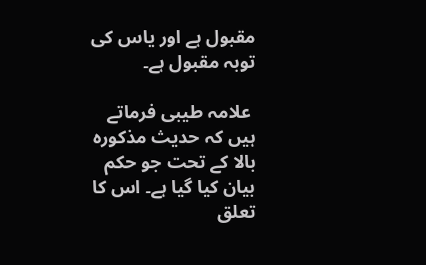مقبول ہے اور یاس کی توبہ مقبول ہے۔

 علامہ طیبی فرماتے ہیں کہ حدیث مذکورہ بالا کے تحت جو حکم بیان کیا گیا ہے۔ اس کا تعلق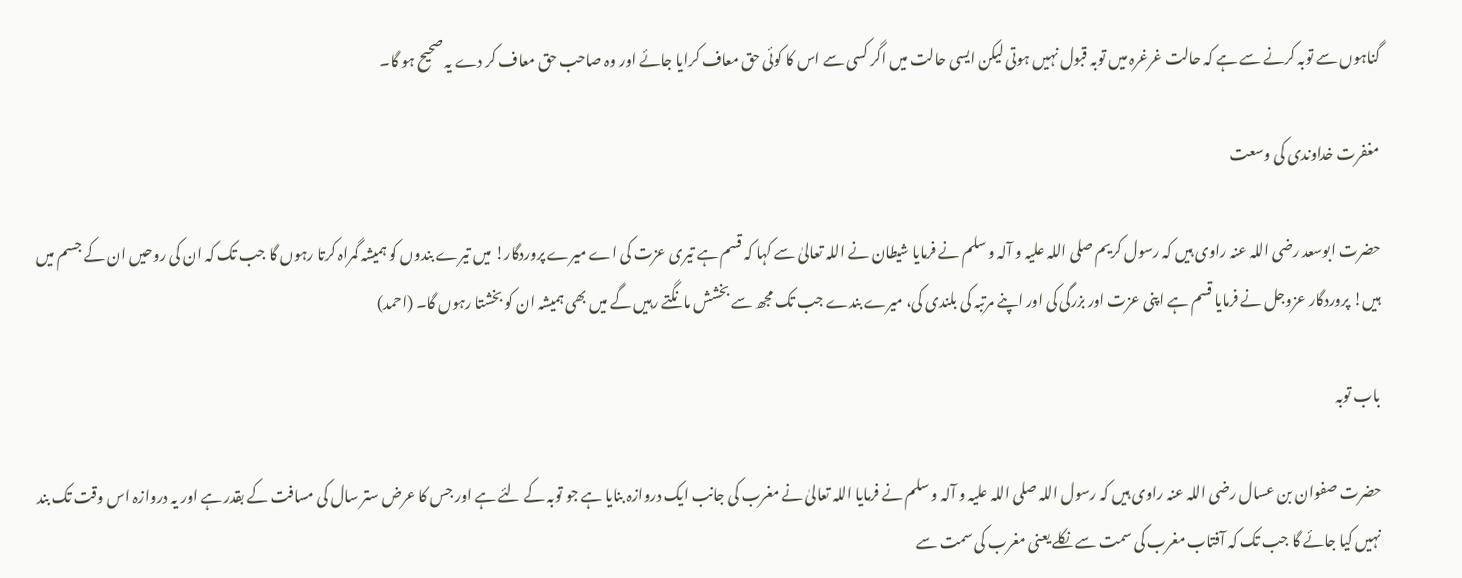گناہوں سے توبہ کرنے سے ہے کہ حالت غرغرہ میں توبہ قبول نہیں ہوتی لیکن ایسی حالت میں اگر کسی سے اس کا کوئی حق معاف کرایا جائے اور وہ صاحب حق معاف کر دے یہ صحیح ہو گا۔

مغفرت خداوندی کی وسعت

حضرت ابوسعد رضی اللہ عنہ راوی ہیں کہ رسول کریم صلی اللہ علیہ و آلہ و سلم نے فرمایا شیطان نے اللہ تعالیٰ سے کہا کہ قسم ہے تیری عزت کی اے میرے پروردگار! میں تیرے بندوں کو ہمیشہ گمراہ کرتا رہوں گا جب تک کہ ان کی روحیں ان کے جسم میں ہیں! پروردگار عزوجل نے فرمایا قسم ہے اپنی عزت اور بزرگی کی اور اپنے مرتبہ کی بلندی کی، میرے بندے جب تک مجھ سے بخشش مانگتے رہیں گے میں بھی ہمیشہ ان کو بخشتا رہوں گا۔ (احمد)

باب توبہ

حضرت صفوان بن عسال رضی اللہ عنہ راوی ہیں کہ رسول اللہ صلی اللہ علیہ و آلہ و سلم نے فرمایا اللہ تعالیٰ نے مغرب کی جانب ایک دروازہ بنایا ہے جو توبہ کے لئے ہے اور جس کا عرض ستر سال کی مسافت کے بقدر ہے اور یہ دروازہ اس وقت تک بند نہیں کیا جائے گا جب تک کہ آفتاب مغرب کی سمت سے نکلے یعنی مغرب کی سمت سے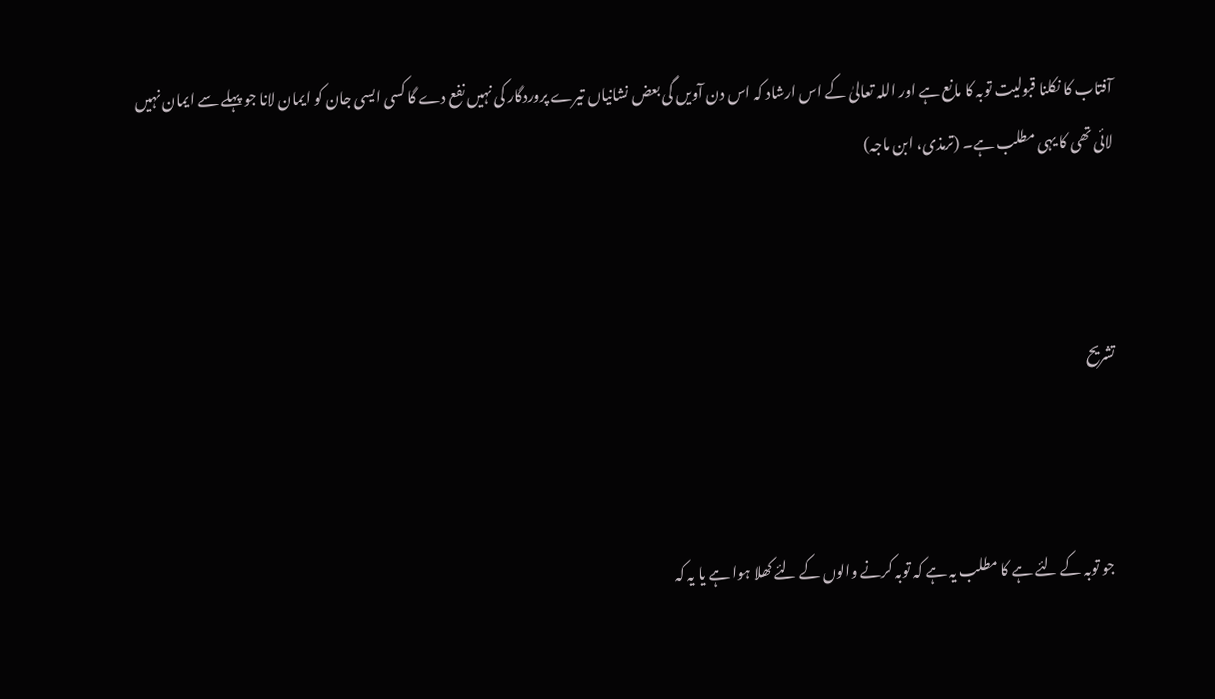آفتاب کا نکلنا قبولیت توبہ کا مانع ہے اور اللہ تعالیٰ کے اس ارشاد کہ اس دن آویں گی بعض نشانیاں تیرے پروردگار کی نہیں نفع دے گا کسی ایسی جان کو ایمان لانا جو پہلے سے ایمان نہیں لائی تھی کا یہی مطلب ہے۔ (ترمذی، ابن ماجہ)



تشریح



 جو توبہ کے لئے ہے کا مطلب یہ ہے کہ توبہ کرنے والوں کے لئے کھلا ہوا ہے یا یہ کہ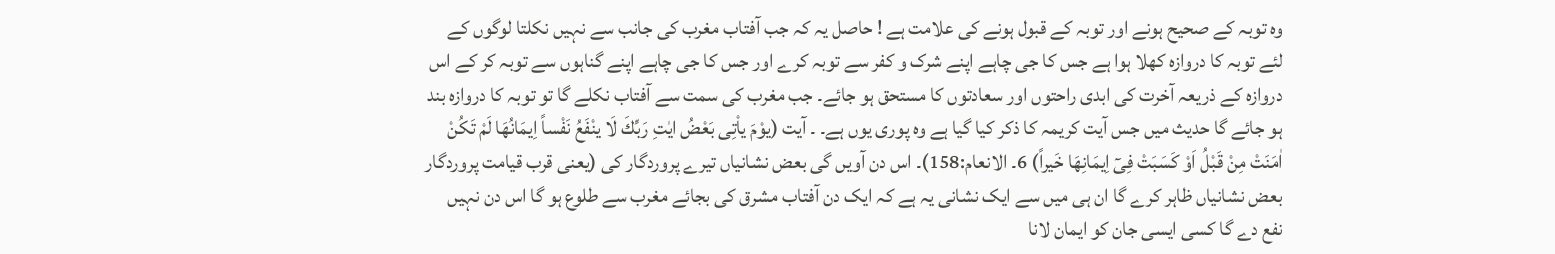وہ توبہ کے صحیح ہونے اور توبہ کے قبول ہونے کی علامت ہے ! حاصل یہ کہ جب آفتاب مغرب کی جانب سے نہیں نکلتا لوگوں کے لئے توبہ کا دروازہ کھلا ہوا ہے جس کا جی چاہے اپنے شرک و کفر سے توبہ کرے اور جس کا جی چاہے اپنے گناہوں سے توبہ کر کے اس دروازہ کے ذریعہ آخرت کی ابدی راحتوں اور سعادتوں کا مستحق ہو جائے۔ جب مغرب کی سمت سے آفتاب نکلے گا تو توبہ کا دروازہ بند ہو جائے گا حدیث میں جس آیت کریمہ کا ذکر کیا گیا ہے وہ پوری یوں ہے۔ ۔ آیت (یوْمَ یاْتِی بَعْضُ ایٰتِ رَبِّكَ لَا ینْفَعُ نَفْساً اِیمَانُهَا لَمْ تَكُنْ اٰمَنَتْ مِنْ قَبْلُ اَوْ كَسَبَتْ فِیٓ اِیمَانِهَا خَیراً) 6۔ الانعام:158)۔ اس دن آویں گی بعض نشانیاں تیرے پروردگار کی (یعنی قرب قیامت پروردگار بعض نشانیاں ظاہر کرے گا ان ہی میں سے ایک نشانی یہ ہے کہ ایک دن آفتاب مشرق کی بجائے مغرب سے طلوع ہو گا اس دن نہیں نفع دے گا کسی ایسی جان کو ایمان لانا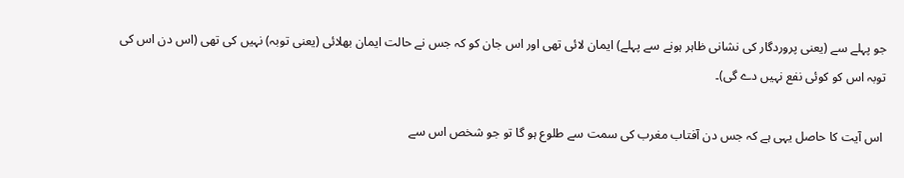جو پہلے سے (یعنی پروردگار کی نشانی ظاہر ہونے سے پہلے) ایمان لائی تھی اور اس جان کو کہ جس نے حالت ایمان بھلائی (یعنی توبہ) نہیں کی تھی (اس دن اس کی توبہ اس کو کوئی نفع نہیں دے گی)۔

 اس آیت کا حاصل یہی ہے کہ جس دن آفتاب مغرب کی سمت سے طلوع ہو گا تو جو شخص اس سے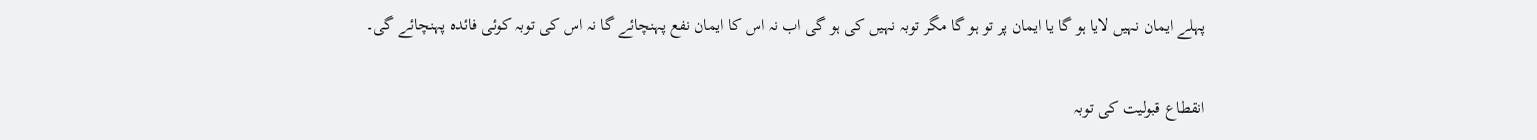پہلے ایمان نہیں لایا ہو گا یا ایمان پر تو ہو گا مگر توبہ نہیں کی ہو گی اب نہ اس کا ایمان نفع پہنچائے گا نہ اس کی توبہ کوئی فائدہ پہنچائے گی۔

انقطاع قبولیت کی توبہ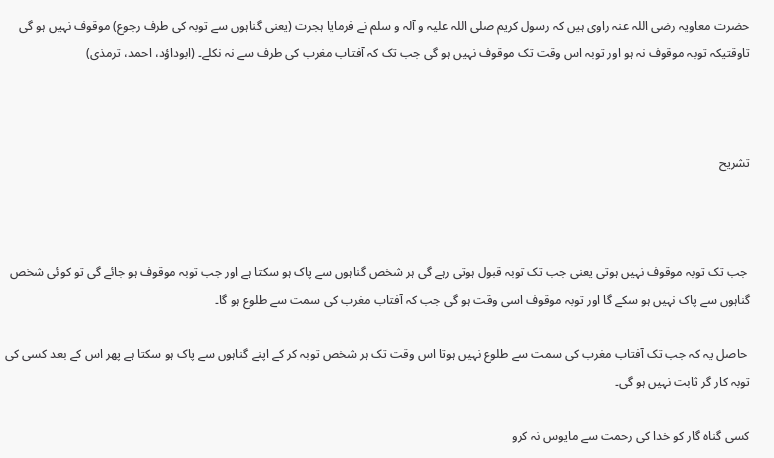حضرت معاویہ رضی اللہ عنہ راوی ہیں کہ رسول کریم صلی اللہ علیہ و آلہ و سلم نے فرمایا ہجرت (یعنی گناہوں سے توبہ کی طرف رجوع) موقوف نہیں ہو گی تاوقتیکہ توبہ موقوف نہ ہو اور توبہ اس وقت تک موقوف نہیں ہو گی جب تک کہ آفتاب مغرب کی طرف سے نہ نکلے۔ (ابوداؤد، احمد، ترمذی)



تشریح



 جب تک توبہ موقوف نہیں ہوتی یعنی جب تک توبہ قبول ہوتی رہے گی ہر شخص گناہوں سے پاک ہو سکتا ہے اور جب توبہ موقوف ہو جائے گی تو کوئی شخص گناہوں سے پاک نہیں ہو سکے گا اور توبہ موقوف اسی وقت ہو گی جب کہ آفتاب مغرب کی سمت سے طلوع ہو گا۔

 حاصل یہ کہ جب تک آفتاب مغرب کی سمت سے طلوع نہیں ہوتا اس وقت تک ہر شخص توبہ کر کے اپنے گناہوں سے پاک ہو سکتا ہے پھر اس کے بعد کسی کی توبہ کار گر ثابت نہیں ہو گی۔

کسی گناہ گار کو خدا کی رحمت سے مایوس نہ کرو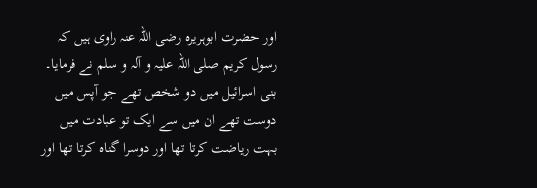اور حضرت ابوہریرہ رضی اللہ عنہ راوی ہیں کہ رسول کریم صلی اللہ علیہ و آلہ و سلم نے فرمایا۔ بنی اسرائیل میں دو شخص تھے جو آپس میں دوست تھے ان میں سے ایک تو عبادت میں بہت ریاضت کرتا تھا اور دوسرا گناہ کرتا تھا اور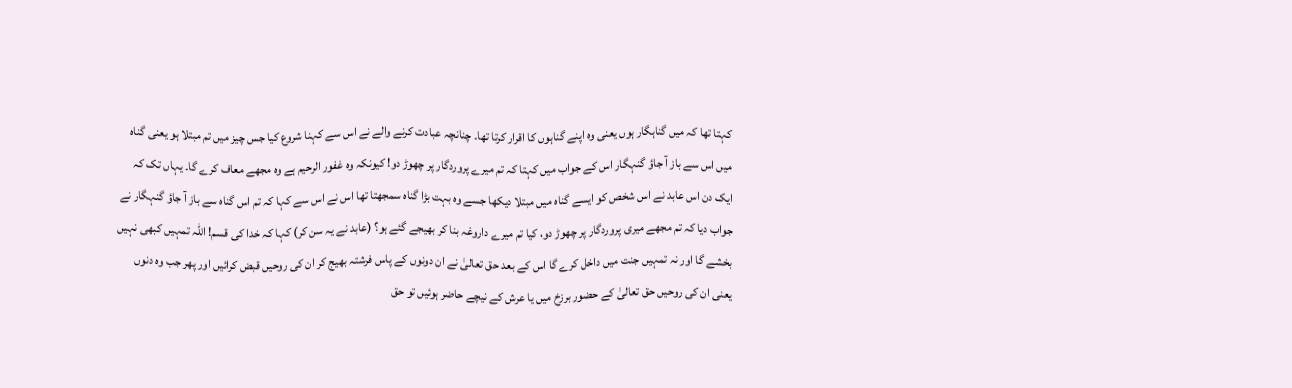کہتا تھا کہ میں گناہگار ہوں یعنی وہ اپنے گناہوں کا اقرار کرتا تھا۔ چنانچہ عبادت کرنے والے نے اس سے کہنا شروع کیا جس چیز میں تم مبتلا ہو یعنی گناہ میں اس سے باز آ جاؤ گنہگار اس کے جواب میں کہتا کہ تم میرے پروردگار پر چھوڑ دو! کیونکہ وہ غفور الرحیم ہے وہ مجھے معاف کرے گا۔ یہاں تک کہ ایک دن اس عابد نے اس شخص کو ایسے گناہ میں مبتلا دیکھا جسے وہ بہت بڑا گناہ سمجھتا تھا اس نے اس سے کہا کہ تم اس گناہ سے باز آ جاؤ گنہگار نے جواب دیا کہ تم مجھے میری پروردگار پر چھوڑ دو، کیا تم میرے داروغہ بنا کر بھیجے گئے ہو؟ (عابد نے یہ سن کر) کہا کہ خدا کی قسم! اللہ تمہیں کبھی نہیں بخشے گا اور نہ تمہیں جنت میں داخل کرے گا اس کے بعد حق تعالیٰ نے ان دونوں کے پاس فرشتہ بھیج کر ان کی روحیں قبض کرائیں اور پھر جب وہ دنوں یعنی ان کی روحیں حق تعالیٰ کے حضور برزخ میں یا عرش کے نیچے حاضر ہوئیں تو حق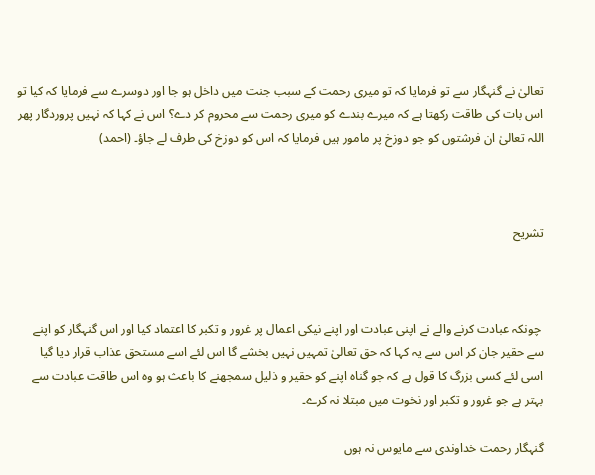تعالیٰ نے گنہگار سے تو فرمایا کہ تو میری رحمت کے سبب جنت میں داخل ہو جا اور دوسرے سے فرمایا کہ کیا تو اس بات کی طاقت رکھتا ہے کہ میرے بندے کو میری رحمت سے محروم کر دے؟ اس نے کہا کہ نہیں پروردگار پھر اللہ تعالیٰ ان فرشتوں کو جو دوزخ پر مامور ہیں فرمایا کہ اس کو دوزخ کی طرف لے جاؤ۔ (احمد)



تشریح



 چونکہ عبادت کرنے والے نے اپنی عبادت اور اپنے نیکی اعمال پر غرور و تکبر کا اعتماد کیا اور اس گنہگار کو اپنے سے حقیر جان کر اس سے یہ کہا کہ حق تعالیٰ تمہیں نہیں بخشے گا اس لئے اسے مستحق عذاب قرار دیا گیا اسی لئے کسی بزرگ کا قول ہے کہ جو گناہ اپنے کو حقیر و ذلیل سمجھنے کا باعث ہو وہ اس طاقت عبادت سے بہتر ہے جو غرور و تکبر اور نخوت میں مبتلا نہ کرے۔

گنہگار رحمت خداوندی سے مایوس نہ ہوں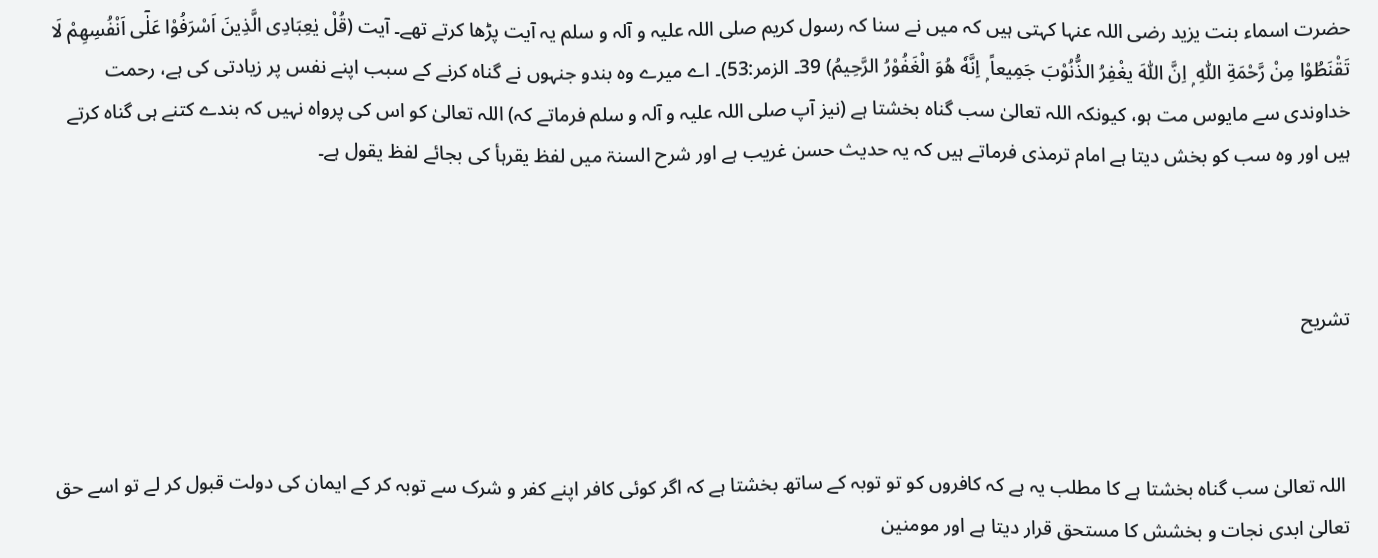حضرت اسماء بنت یزید رضی اللہ عنہا کہتی ہیں کہ میں نے سنا کہ رسول کریم صلی اللہ علیہ و آلہ و سلم یہ آیت پڑھا کرتے تھے۔ آیت (قُلْ یٰعِبَادِی الَّذِینَ اَسْرَفُوْا عَلٰٓی اَنْفُسِهِمْ لَا تَقْنَطُوْا مِنْ رَّحْمَةِ اللّٰهِ ۭ اِنَّ اللّٰهَ یغْفِرُ الذُّنُوْبَ جَمِیعاً ۭ اِنَّهٗ هُوَ الْغَفُوْرُ الرَّحِیمُ) 39۔ الزمر:53)۔ اے میرے وہ بندو جنہوں نے گناہ کرنے کے سبب اپنے نفس پر زیادتی کی ہے، رحمت خداوندی سے مایوس مت ہو، کیونکہ اللہ تعالیٰ سب گناہ بخشتا ہے (نیز آپ صلی اللہ علیہ و آلہ و سلم فرماتے کہ) اللہ تعالیٰ کو اس کی پرواہ نہیں کہ بندے کتنے ہی گناہ کرتے ہیں اور وہ سب کو بخش دیتا ہے امام ترمذی فرماتے ہیں کہ یہ حدیث حسن غریب ہے اور شرح السنۃ میں لفظ یقرہأ کی بجائے لفظ یقول ہے۔



تشریح



 اللہ تعالیٰ سب گناہ بخشتا ہے کا مطلب یہ ہے کہ کافروں کو تو توبہ کے ساتھ بخشتا ہے کہ اگر کوئی کافر اپنے کفر و شرک سے توبہ کر کے ایمان کی دولت قبول کر لے تو اسے حق تعالیٰ ابدی نجات و بخشش کا مستحق قرار دیتا ہے اور مومنین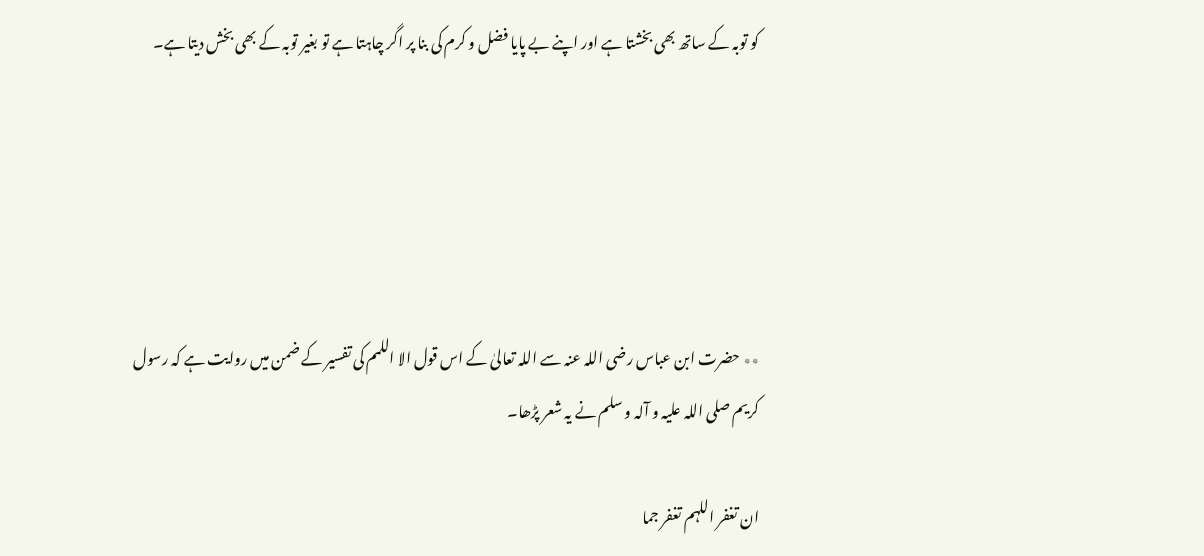کو توبہ کے ساتھ بھی بخشتا ہے اور اپنے بے پایا فضل و کرم کی بنا پر اگر چاہتا ہے تو بغیر توبہ کے بھی بخش دیتا ہے۔





٭٭ حضرت ابن عباس رضی اللہ عنہ سے اللہ تعالیٰ کے اس قول الا اللمم کی تفسیر کے ضمن میں روایت ہے کہ رسول کریم صلی اللہ علیہ و آلہ و سلم نے یہ شعر پڑھا۔

ان تغفر اللہم تغفر جما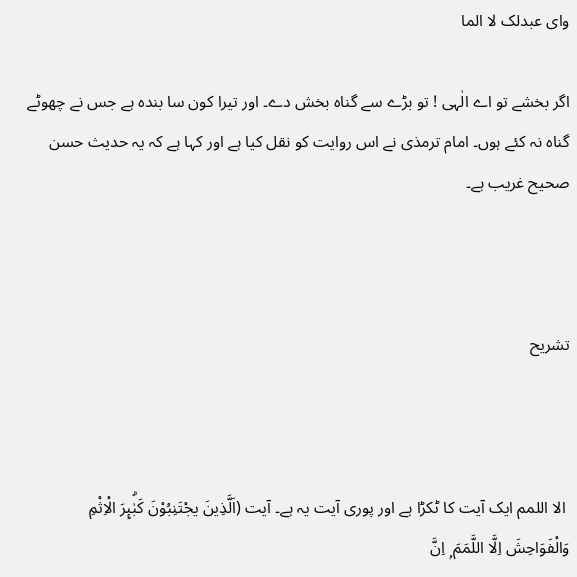وای عبدلک لا الما

اگر بخشے تو اے الٰہی ! تو بڑے سے گناہ بخش دے۔ اور تیرا کون سا بندہ ہے جس نے چھوٹے گناہ نہ کئے ہوں۔ امام ترمذی نے اس روایت کو نقل کیا ہے اور کہا ہے کہ یہ حدیث حسن صحیح غریب ہے۔



تشریح



 الا اللمم ایک آیت کا ٹکڑا ہے اور پوری آیت یہ ہے۔ آیت (اَلَّذِینَ یجْتَنِبُوْنَ كَبٰۗىِٕرَ الْاِثْمِ وَالْفَوَاحِشَ اِلَّا اللَّمَمَ ۭ اِنَّ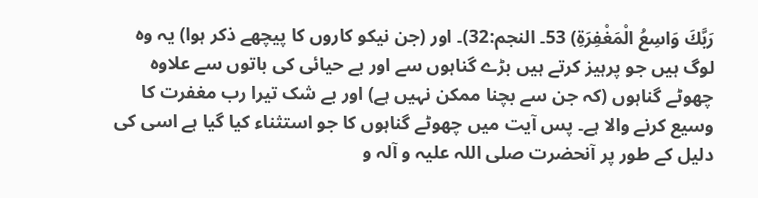رَبَّكَ وَاسِعُ الْمَغْفِرَةِ) 53۔ النجم:32)۔ اور (جن نیکو کاروں کا پیچھے ذکر ہوا) یہ وہ لوگ ہیں جو پرہیز کرتے ہیں بڑے گناہوں سے اور بے حیائی کی باتوں سے علاوہ چھوٹے گناہوں (کہ جن سے بچنا ممکن نہیں ہے) اور بے شک تیرا رب مغفرت کا وسیع کرنے والا ہے۔ پس آیت میں چھوٹے گناہوں کا جو استثناء کیا گیا ہے اسی کی دلیل کے طور پر آنحضرت صلی اللہ علیہ و آلہ و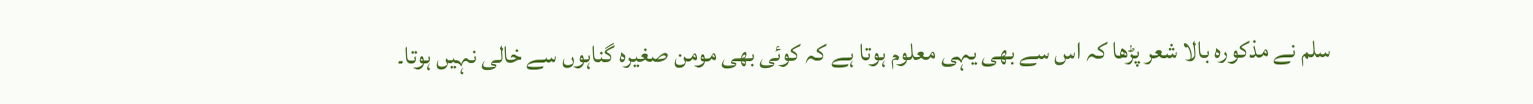سلم نے مذکورہ بالا شعر پڑھا کہ اس سے بھی یہی معلوم ہوتا ہے کہ کوئی بھی مومن صغیرہ گناہوں سے خالی نہیں ہوتا۔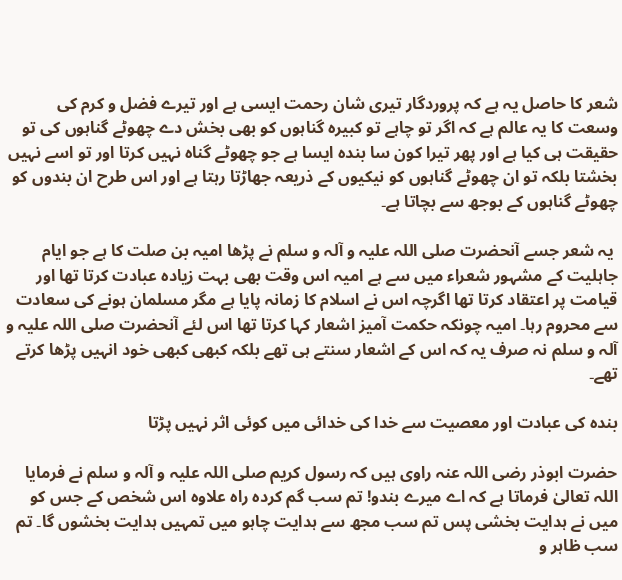شعر کا حاصل یہ ہے کہ پروردگار تیری شان رحمت ایسی ہے اور تیرے فضل و کرم کی وسعت کا یہ عالم ہے کہ اگر تو چاہے تو کبیرہ گناہوں کو بھی بخش دے چھوٹے گناہوں کی تو حقیقت ہی کیا ہے اور پھر تیرا کون سا بندہ ایسا ہے جو چھوٹے گناہ نہیں کرتا اور تو اسے نہیں بخشتا بلکہ تو ان چھوٹے گناہوں کو نیکیوں کے ذریعہ جھاڑتا رہتا ہے اور اس طرح ان بندوں کو چھوٹے گناہوں کے بوجھ سے بچاتا ہے۔

 یہ شعر جسے آنحضرت صلی اللہ علیہ و آلہ و سلم نے پڑھا امیہ بن صلت کا ہے جو ایام جاہلیت کے مشہور شعراء میں سے ہے امیہ اس وقت بھی بہت زیادہ عبادت کرتا تھا اور قیامت پر اعتقاد کرتا تھا اگرچہ اس نے اسلام کا زمانہ پایا ہے مگر مسلمان ہونے کی سعادت سے محروم رہا۔ امیہ چونکہ حکمت آمیز اشعار کہا کرتا تھا اس لئے آنحضرت صلی اللہ علیہ و آلہ و سلم نہ صرف یہ کہ اس کے اشعار سنتے ہی تھے بلکہ کبھی کبھی خود انہیں پڑھا کرتے تھے۔

بندہ کی عبادت اور معصیت سے خدا کی خدائی میں کوئی اثر نہیں پڑتا

حضرت ابوذر رضی اللہ عنہ راوی ہیں کہ رسول کریم صلی اللہ علیہ و آلہ و سلم نے فرمایا اللہ تعالیٰ فرماتا ہے کہ اے میرے بندو! تم سب گم کردہ راہ علاوہ اس شخص کے جس کو میں نے ہدایت بخشی پس تم سب مجھ سے ہدایت چاہو میں تمہیں ہدایت بخشوں گا۔ تم سب ظاہر و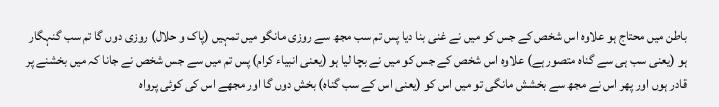باطن میں محتاج ہو علاوہ اس شخص کے جس کو میں نے غنی بنا دیا پس تم سب مجھ سے روزی مانگو میں تمہیں (پاک و حلال) روزی دوں گا تم سب گنہگار ہو (یعنی سب ہی سے گناہ متصور ہے) علاوہ اس شخص کے جس کو میں نے بچا لیا ہو (یعنی انبیاء کرام) پس تم میں سے جس شخص نے جانا کہ میں بخشنے پر قادر ہوں اور پھر اس نے مجھ سے بخشش مانگی تو میں اس کو (یعنی اس کے سب گناہ) بخش دوں گا اور مجھے اس کی کوئی پرواہ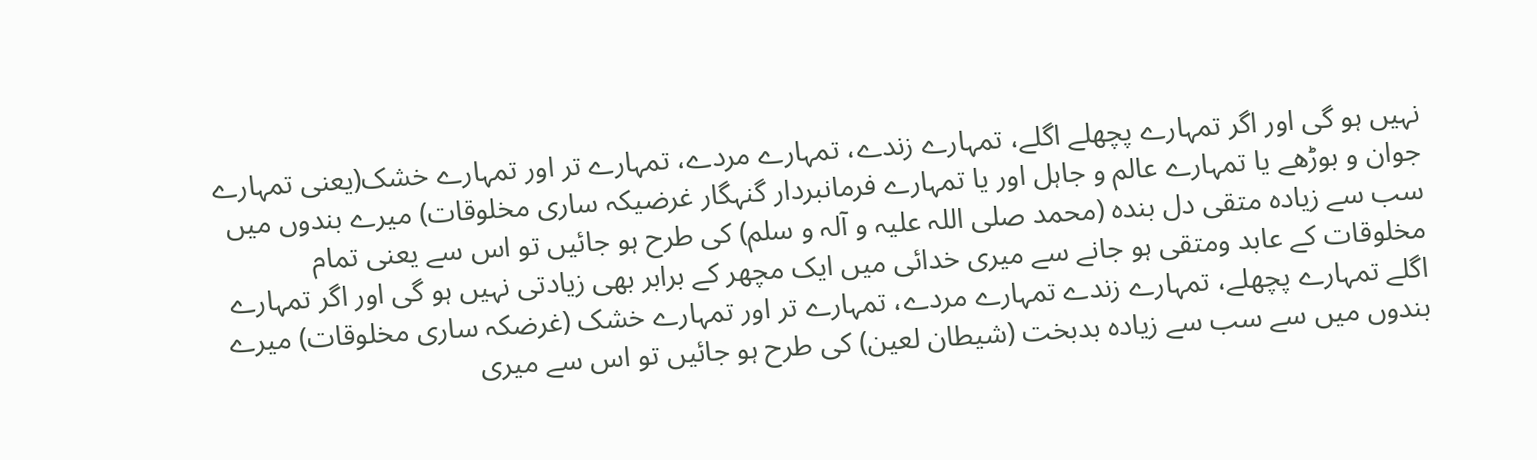نہیں ہو گی اور اگر تمہارے پچھلے اگلے، تمہارے زندے، تمہارے مردے، تمہارے تر اور تمہارے خشک(یعنی تمہارے جوان و بوڑھے یا تمہارے عالم و جاہل اور یا تمہارے فرمانبردار گنہگار غرضیکہ ساری مخلوقات) میرے بندوں میں سب سے زیادہ متقی دل بندہ (محمد صلی اللہ علیہ و آلہ و سلم) کی طرح ہو جائیں تو اس سے یعنی تمام مخلوقات کے عابد ومتقی ہو جانے سے میری خدائی میں ایک مچھر کے برابر بھی زیادتی نہیں ہو گی اور اگر تمہارے اگلے تمہارے پچھلے، تمہارے زندے تمہارے مردے، تمہارے تر اور تمہارے خشک (غرضکہ ساری مخلوقات) میرے بندوں میں سے سب سے زیادہ بدبخت (شیطان لعین) کی طرح ہو جائیں تو اس سے میری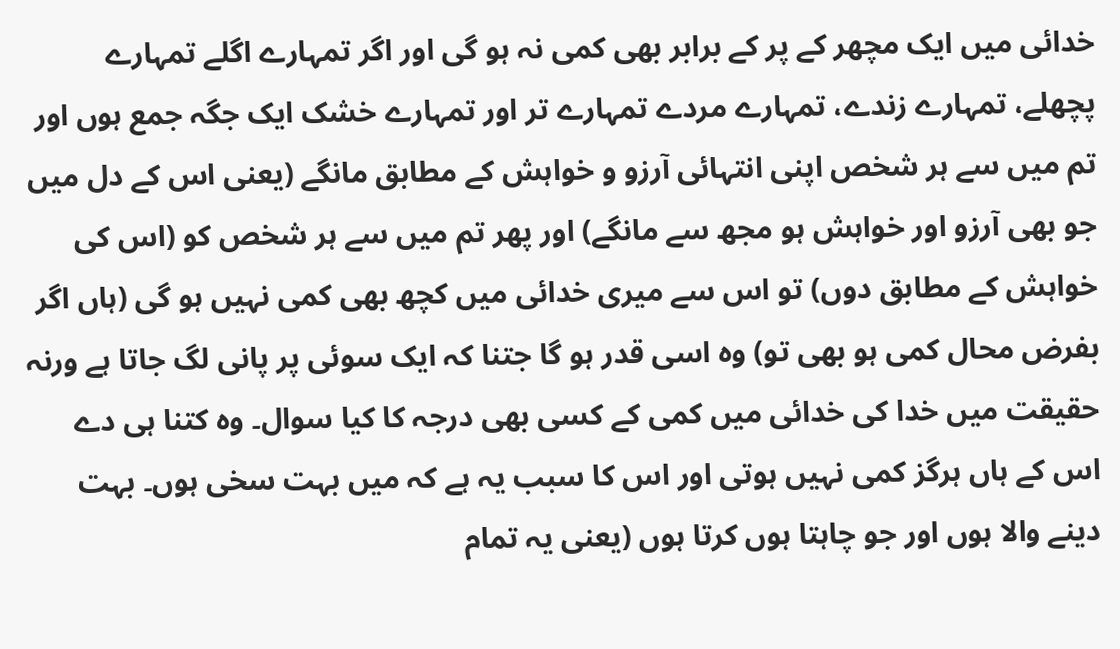خدائی میں ایک مچھر کے پر کے برابر بھی کمی نہ ہو گی اور اگر تمہارے اگلے تمہارے پچھلے، تمہارے زندے، تمہارے مردے تمہارے تر اور تمہارے خشک ایک جگہ جمع ہوں اور تم میں سے ہر شخص اپنی انتہائی آرزو و خواہش کے مطابق مانگے (یعنی اس کے دل میں جو بھی آرزو اور خواہش ہو مجھ سے مانگے) اور پھر تم میں سے ہر شخص کو (اس کی خواہش کے مطابق دوں) تو اس سے میری خدائی میں کچھ بھی کمی نہیں ہو گی (ہاں اگر بفرض محال کمی ہو بھی تو) وہ اسی قدر ہو گا جتنا کہ ایک سوئی پر پانی لگ جاتا ہے ورنہ حقیقت میں خدا کی خدائی میں کمی کے کسی بھی درجہ کا کیا سوال۔ وہ کتنا ہی دے اس کے ہاں ہرگز کمی نہیں ہوتی اور اس کا سبب یہ ہے کہ میں بہت سخی ہوں۔ بہت دینے والا ہوں اور جو چاہتا ہوں کرتا ہوں (یعنی یہ تمام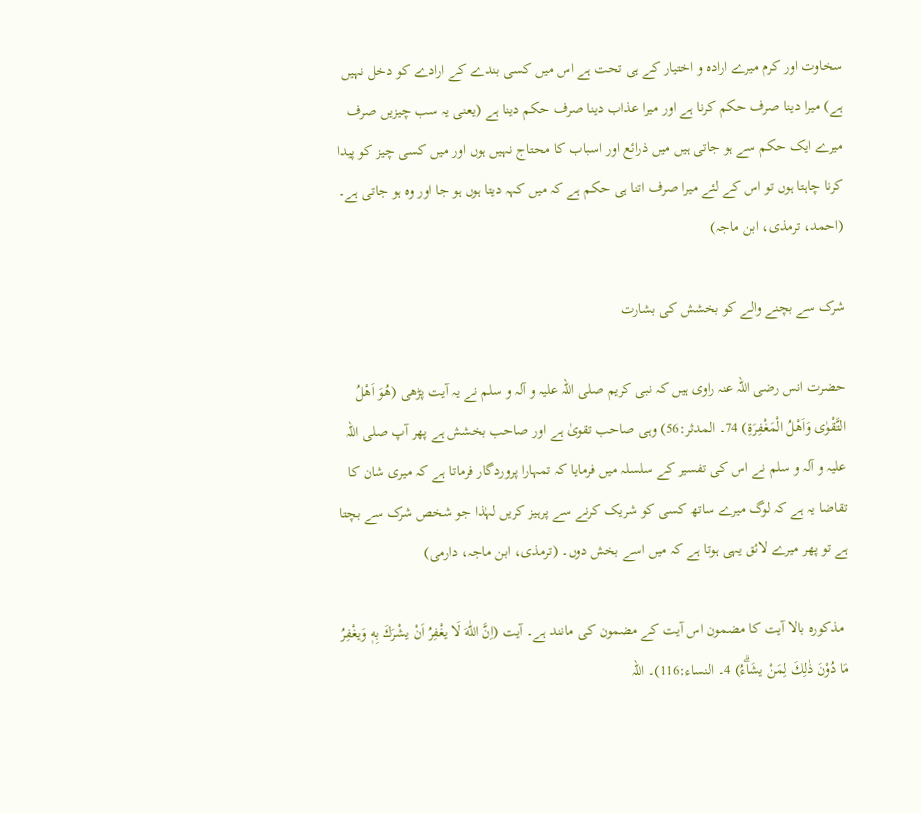سخاوت اور کرم میرے ارادہ و اختیار کے ہی تحت ہے اس میں کسی بندے کے ارادے کو دخل نہیں ہے) میرا دینا صرف حکم کرنا ہے اور میرا عذاب دینا صرف حکم دینا ہے (یعنی یہ سب چیزیں صرف میرے ایک حکم سے ہو جاتی ہیں میں ذرائع اور اسباب کا محتاج نہیں ہوں اور میں کسی چیز کو پیدا کرنا چاہتا ہوں تو اس کے لئے میرا صرف اتنا ہی حکم ہے کہ میں کہہ دیتا ہوں ہو جا اور وہ ہو جاتی ہے۔ (احمد، ترمذی، ابن ماجہ)

شرک سے بچنے والے کو بخشش کی بشارت

حضرت انس رضی اللہ عنہ راوی ہیں کہ نبی کریم صلی اللہ علیہ و آلہ و سلم نے یہ آیت پڑھی (هُوَ اَهْلُ التَّقْوٰى وَاَهْلُ الْمَغْفِرَةِ) 74۔ المدثر:56) وہی صاحب تقویٰ ہے اور صاحب بخشش ہے پھر آپ صلی اللہ علیہ و آلہ و سلم نے اس کی تفسیر کے سلسلہ میں فرمایا کہ تمہارا پروردگار فرماتا ہے کہ میری شان کا تقاضا یہ ہے کہ لوگ میرے ساتھ کسی کو شریک کرنے سے پرہیز کریں لہٰذا جو شخص شرک سے بچتا ہے تو پھر میرے لائق یہی ہوتا ہے کہ میں اسے بخش دوں۔ (ترمذی، ابن ماجہ، دارمی)

 مذکورہ بالا آیت کا مضمون اس آیت کے مضمون کی مانند ہے۔ آیت (اِنَّ اللّٰهَ لَا یغْفِرُ اَنْ یشْرَكَ بِهٖ وَیغْفِرُ مَا دُوْنَ ذٰلِكَ لِمَنْ یشَاۗءُ) 4۔ النساء:116)۔ اللہ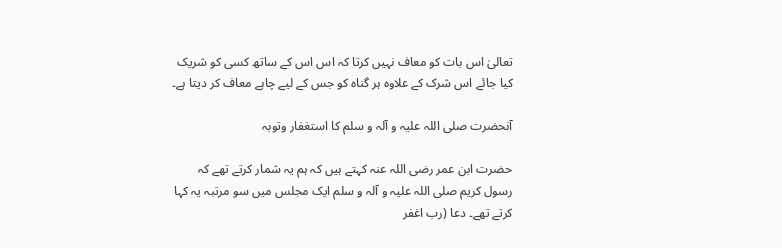تعالیٰ اس بات کو معاف نہیں کرتا کہ اس اس کے ساتھ کسی کو شریک کیا جائے اس شرک کے علاوہ ہر گناہ کو جس کے لیے چاہے معاف کر دیتا ہے۔

آنحضرت صلی اللہ علیہ و آلہ و سلم کا استغفار وتوبہ

حضرت ابن عمر رضی اللہ عنہ کہتے ہیں کہ ہم یہ شمار کرتے تھے کہ رسول کریم صلی اللہ علیہ و آلہ و سلم ایک مجلس میں سو مرتبہ یہ کہا کرتے تھے۔ دعا (رب اغفر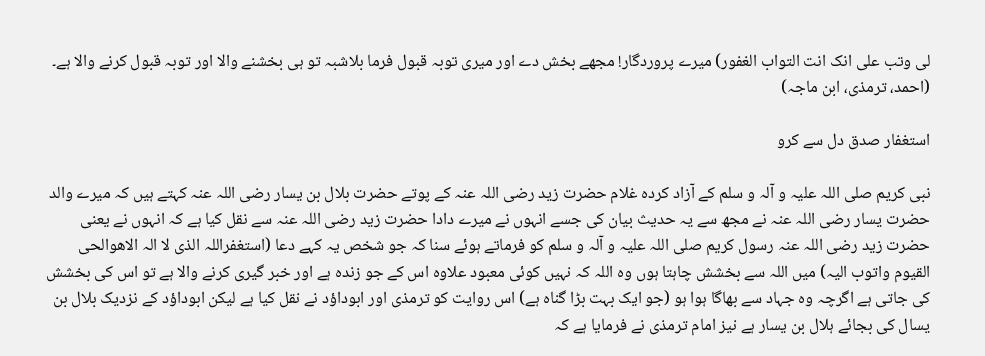لی وتب علی انک انت التواب الغفور) میرے پروردگار! مجھے بخش دے اور میری توبہ قبول فرما بلاشبہ تو ہی بخشنے والا اور توبہ قبول کرنے والا ہے۔ (احمد، ترمذی، ابن ماجہ)

استغفار صدق دل سے کرو

نبی کریم صلی اللہ علیہ و آلہ و سلم کے آزاد کردہ غلام حضرت زید رضی اللہ عنہ کے پوتے حضرت بلال بن یسار رضی اللہ عنہ کہتے ہیں کہ میرے والد حضرت یسار رضی اللہ عنہ نے مجھ سے یہ حدیث بیان کی جسے انہوں نے میرے دادا حضرت زید رضی اللہ عنہ سے نقل کیا ہے کہ انہوں نے یعنی حضرت زید رضی اللہ عنہ رسول کریم صلی اللہ علیہ و آلہ و سلم کو فرماتے ہوئے سنا کہ جو شخص یہ کہے دعا (استغفراللہ الذی لا الہ الاھوالحی القیوم واتوب الیہ) میں اللہ سے بخشش چاہتا ہوں وہ اللہ کہ نہیں کوئی معبود علاوہ اس کے جو زندہ ہے اور خبر گیری کرنے والا ہے تو اس کی بخشش کی جاتی ہے اگرچہ وہ جہاد سے بھاگا ہوا ہو (جو ایک بہت بڑا گناہ ہے) اس روایت کو ترمذی اور ابوداؤد نے نقل کیا ہے لیکن ابوداؤد کے نزدیک بلال بن یسال کی بجائے ہلال بن یسار ہے نیز امام ترمذی نے فرمایا ہے کہ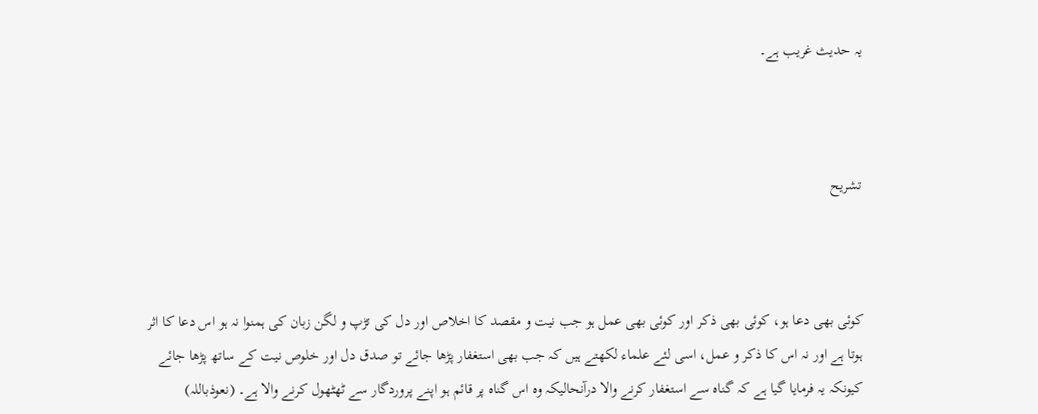یہ حدیث غریب ہے۔



تشریح



کوئی بھی دعا ہو، کوئی بھی ذکر اور کوئی بھی عمل ہو جب نیت و مقصد کا اخلاص اور دل کی تڑپ و لگن زبان کی ہمنوا نہ ہو اس دعا کا اثر ہوتا ہے اور نہ اس کا ذکر و عمل، اسی لئے علماء لکھتے ہیں کہ جب بھی استغفار پڑھا جائے تو صدق دل اور خلوص نیت کے ساتھ پڑھا جائے کیونکہ یہ فرمایا گیا ہے کہ گناہ سے استغفار کرنے والا درآنحالیکہ وہ اس گناہ پر قائم ہو اپنے پروردگار سے ٹھٹھول کرنے والا ہے۔ (نعوذباللہ)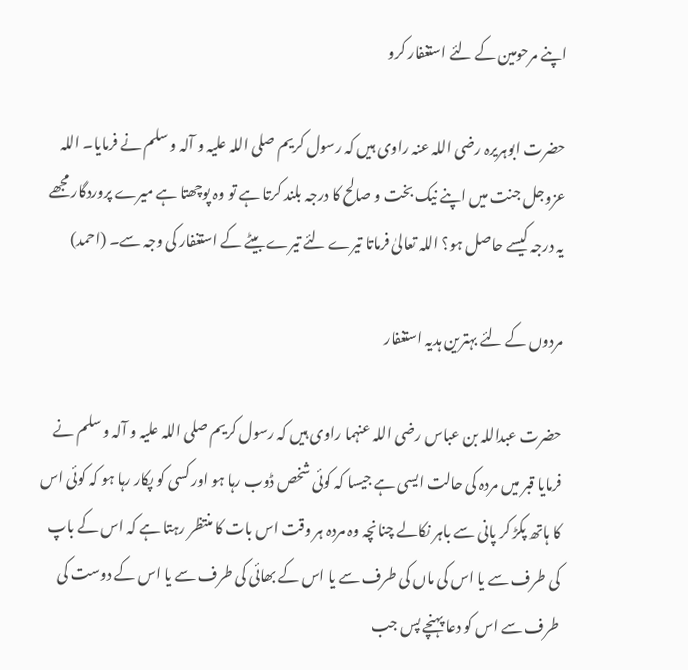اپنے مرحومین کے لئے استغفار کرو

حضرت ابوہریرہ رضی اللہ عنہ راوی ہیں کہ رسول کریم صلی اللہ علیہ و آلہ و سلم نے فرمایا۔ اللہ عزوجل جنت میں اپنے نیک بخت و صالح کا درجہ بلند کرتا ہے تو وہ پوچھتا ہے میرے پروردگار مجھے یہ درجہ کیسے حاصل ہو؟ اللہ تعالیٰ فرماتا تیرے لئے تیرے بیٹے کے استغفار کی وجہ سے۔ (احمد)

مردوں کے لئے بہترین ہدیہ استغفار

حضرت عبداللہ بن عباس رضی اللہ عنہما راوی ہیں کہ رسول کریم صلی اللہ علیہ و آلہ و سلم نے فرمایا قبر میں مردہ کی حالت ایسی ہے جیسا کہ کوئی شخص ڈوب رہا ہو اور کسی کو پکار رہا ہو کہ کوئی اس کا ہاتھ پکڑ کر پانی سے باہر نکالے چنانچہ وہ مردہ ہر وقت اس بات کا منتظر رہتا ہے کہ اس کے باپ کی طرف سے یا اس کی ماں کی طرف سے یا اس کے بھائی کی طرف سے یا اس کے دوست کی طرف سے اس کو دعا پہنچے پس جب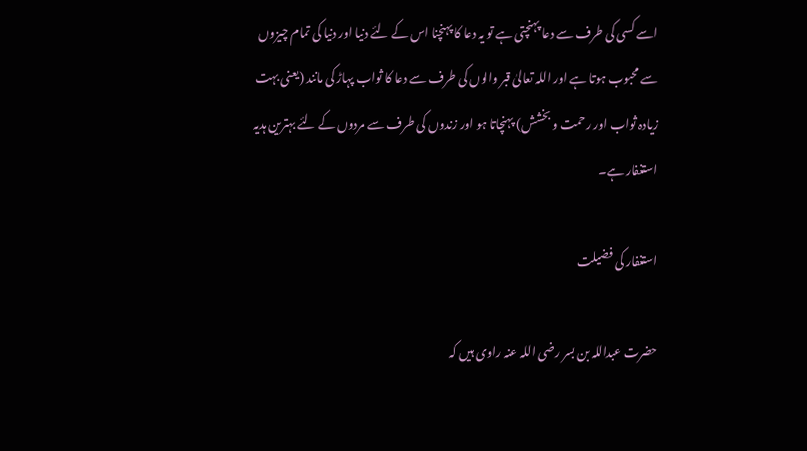اسے کسی کی طرف سے دعا پہنچتی ہے تو یہ دعا کا پہنچنا اس کے لئے دنیا اور دنیا کی تمام چیزوں سے محبوب ہوتا ہے اور اللہ تعالیٰ قبر والوں کی طرف سے دعا کا ثواب پہاڑ کی مانند (یعنی بہت زیادہ ثواب اور رحمت و بخشش) پہنچاتا ہو اور زندوں کی طرف سے مردوں کے لئے بہترین ہدیہ استغفار ہے۔

استغفار کی فضیلت

حضرت عبداللہ بن بسر رضی اللہ عنہ راوی ہیں کہ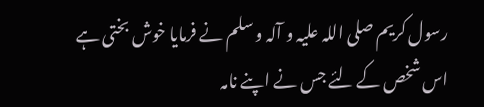رسول کریم صلی اللہ علیہ و آلہ و سلم نے فرمایا خوش بختی ہے اس شخص کے لئے جس نے اپنے نامہ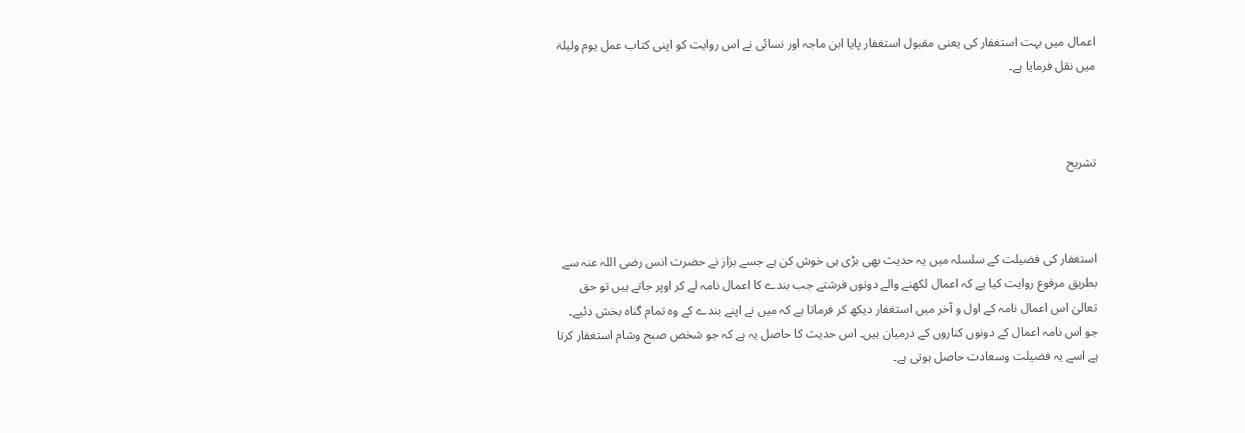اعمال میں بہت استغفار کی یعنی مقبول استغفار پایا ابن ماجہ اور نسائی نے اس روایت کو اپنی کتاب عمل یوم ولیلۃ میں نقل فرمایا ہے۔



تشریح



استغفار کی فضیلت کے سلسلہ میں یہ حدیث بھی بڑی ہی خوش کن ہے جسے بزاز نے حضرت انس رضی اللہ عنہ سے بطریق مرفوع روایت کیا ہے کہ اعمال لکھنے والے دونوں فرشتے جب بندے کا اعمال نامہ لے کر اوپر جاتے ہیں تو حق تعالیٰ اس اعمال نامہ کے اول و آخر میں استغفار دیکھ کر فرماتا ہے کہ میں نے اپنے بندے کے وہ تمام گناہ بخش دئیے۔ جو اس نامہ اعمال کے دونوں کناروں کے درمیان ہیں۔ اس حدیث کا حاصل یہ ہے کہ جو شخص صبح وشام استغفار کرتا ہے اسے یہ فضیلت وسعادت حاصل ہوتی ہے۔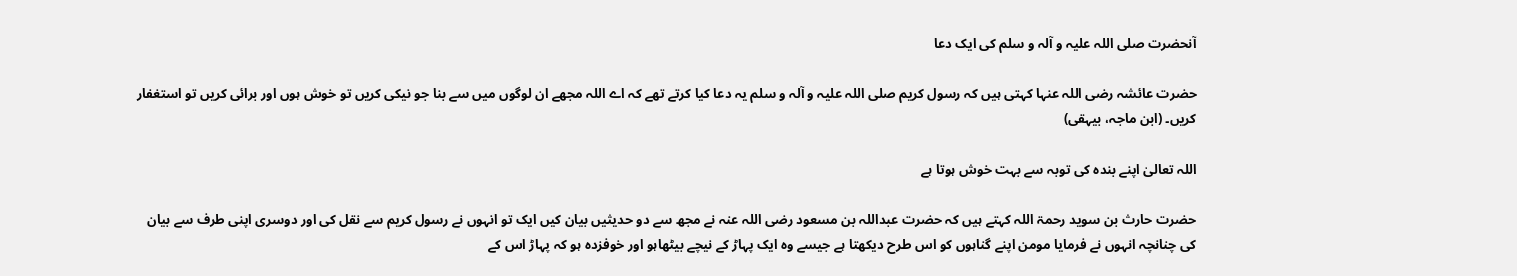آنحضرت صلی اللہ علیہ و آلہ و سلم کی ایک دعا

حضرت عائشہ رضی اللہ عنہا کہتی ہیں کہ رسول کریم صلی اللہ علیہ و آلہ و سلم یہ دعا کیا کرتے تھے کہ اے اللہ مجھے ان لوگوں میں سے بنا جو نیکی کریں تو خوش ہوں اور برائی کریں تو استغفار کریں۔ (ابن ماجہ، بیہقی)

اللہ تعالیٰ اپنے بندہ کی توبہ سے بہت خوش ہوتا ہے

حضرت حارث بن سوید رحمۃ اللہ کہتے ہیں کہ حضرت عبداللہ بن مسعود رضی اللہ عنہ نے مجھ سے دو حدیثیں بیان کیں ایک تو انہوں نے رسول کریم سے نقل کی اور دوسری اپنی طرف سے بیان کی چنانچہ انہوں نے فرمایا مومن اپنے گناہوں کو اس طرح دیکھتا ہے جیسے وہ ایک پہاڑ کے نیچے بیٹھاہو اور خوفزدہ ہو کہ پہاڑ اس کے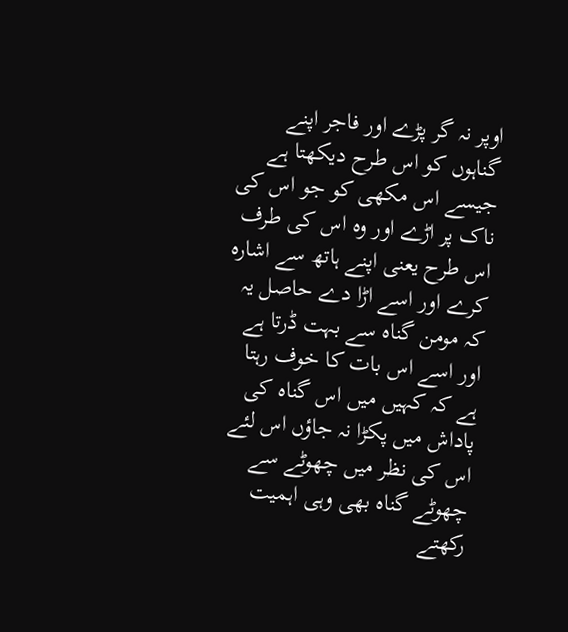اوپر نہ گر پڑے اور فاجر اپنے گناہوں کو اس طرح دیکھتا ہے جیسے اس مکھی کو جو اس کی ناک پر اڑے اور وہ اس کی طرف اس طرح یعنی اپنے ہاتھ سے اشارہ کرے اور اسے اڑا دے حاصل یہ کہ مومن گناہ سے بہت ڈرتا ہے اور اسے اس بات کا خوف رہتا ہے کہ کہیں میں اس گناہ کی پاداش میں پکڑا نہ جاؤں اس لئے اس کی نظر میں چھوٹے سے چھوٹے گناہ بھی وہی اہمیت رکھتے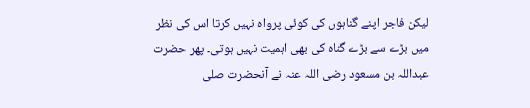لیکن فاجر اپنے گناہوں کی کوئی پرواہ نہیں کرتا اس کی نظر میں بڑے سے بڑے گناہ کی بھی اہمیت نہیں ہوتی۔ پھر حضرت عبداللہ بن مسعود رضی اللہ عنہ نے آنحضرت صلی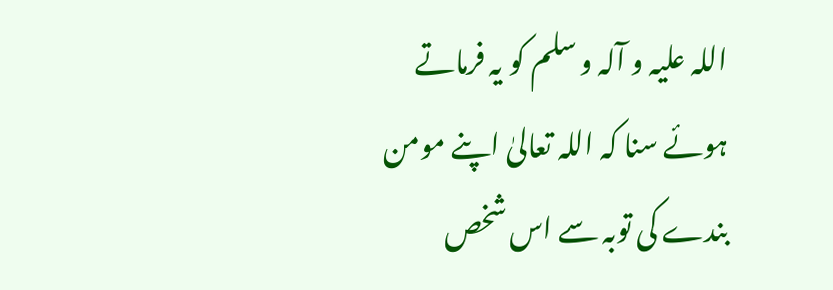اللہ علیہ و آلہ و سلم کو یہ فرماتے ہوئے سنا کہ اللہ تعالیٰ اپنے مومن بندے کی توبہ سے اس شخص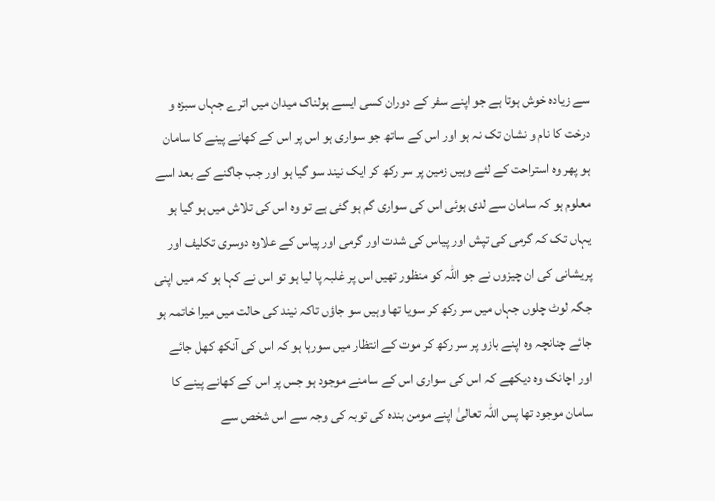سے زیادہ خوش ہوتا ہے جو اپنے سفر کے دوران کسی ایسے ہولناک میدان میں اترے جہاں سبزہ و درخت کا نام و نشان تک نہ ہو اور اس کے ساتھ جو سواری ہو اس پر اس کے کھانے پینے کا سامان ہو پھر وہ استراحت کے لئے وہیں زمین پر سر رکھ کر ایک نیند سو گیا ہو اور جب جاگنے کے بعد اسے معلوم ہو کہ سامان سے لدی ہوئی اس کی سواری گم ہو گئی ہے تو وہ اس کی تلاش میں ہو گیا ہو یہاں تک کہ گرمی کی تپش اور پیاس کی شدت اور گرمی اور پیاس کے علاوہ دوسری تکلیف اور پریشانی کی ان چیزوں نے جو اللہ کو منظور تھیں اس پر غلبہ پا لیا ہو تو اس نے کہا ہو کہ میں اپنی جگہ لوٹ چلوں جہاں میں سر رکھ کر سویا تھا وہیں سو جاؤں تاکہ نیند کی حالت میں میرا خاتمہ ہو جائے چنانچہ وہ اپنے بازو پر سر رکھ کر موت کے انتظار میں سورہا ہو کہ اس کی آنکھ کھل جائے اور اچانک وہ دیکھے کہ اس کی سواری اس کے سامنے موجود ہو جس پر اس کے کھانے پینے کا سامان موجود تھا پس اللہ تعالیٰ اپنے مومن بندہ کی توبہ کی وجہ سے اس شخص سے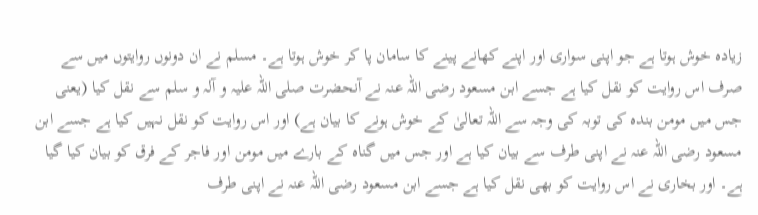زیادہ خوش ہوتا ہے جو اپنی سواری اور اپنے کھانے پینے کا سامان پا کر خوش ہوتا ہے۔ مسلم نے ان دونوں روایتوں میں سے صرف اس روایت کو نقل کیا ہے جسے ابن مسعود رضی اللہ عنہ نے آنحضرت صلی اللہ علیہ و آلہ و سلم سے نقل کیا (یعنی جس میں مومن بندہ کی توبہ کی وجہ سے اللہ تعالیٰ کے خوش ہونے کا بیان ہے) اور اس روایت کو نقل نہیں کیا ہے جسے ابن مسعود رضی اللہ عنہ نے اپنی طرف سے بیان کیا ہے اور جس میں گناہ کے بارے میں مومن اور فاجر کے فرق کو بیان کیا گیا ہے۔ اور بخاری نے اس روایت کو بھی نقل کیا ہے جسے ابن مسعود رضی اللہ عنہ نے اپنی طرف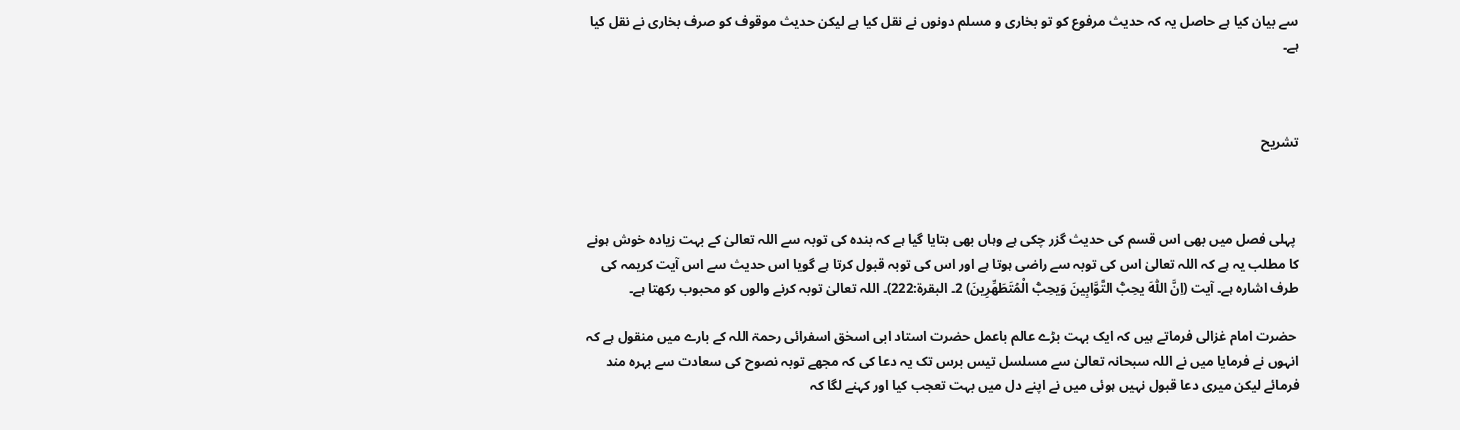سے بیان کیا ہے حاصل یہ کہ حدیث مرفوع کو تو بخاری و مسلم دونوں نے نقل کیا ہے لیکن حدیث موقوف کو صرف بخاری نے نقل کیا ہے۔



تشریح



 پہلی فصل میں بھی اس قسم کی حدیث گزر چکی ہے وہاں بھی بتایا گیا ہے کہ بندہ کی توبہ سے اللہ تعالیٰ کے بہت زیادہ خوش ہونے کا مطلب یہ ہے کہ اللہ تعالیٰ اس کی توبہ سے راضی ہوتا ہے اور اس کی توبہ قبول کرتا ہے گویا اس حدیث سے اس آیت کریمہ کی طرف اشارہ ہے۔ آیت (اِنَّ اللّٰهَ یحِبُّ التَّوَّابِینَ وَیحِبُّ الْمُتَطَهِّرِینَ) 2۔ البقرۃ:222)۔ اللہ تعالیٰ توبہ کرنے والوں کو محبوب رکھتا ہے۔

 حضرت امام غزالی فرماتے ہیں کہ ایک بہت بڑے عالم باعمل حضرت استاد ابی اسحٰق اسفرائی رحمۃ اللہ کے بارے میں منقول ہے کہ انہوں نے فرمایا میں نے اللہ سبحانہ تعالیٰ سے مسلسل تیس برس تک یہ دعا کی کہ مجھے توبہ نصوح کی سعادت سے بہرہ مند فرمائے لیکن میری دعا قبول نہیں ہوئی میں نے اپنے دل میں بہت تعجب کیا اور کہنے لگا کہ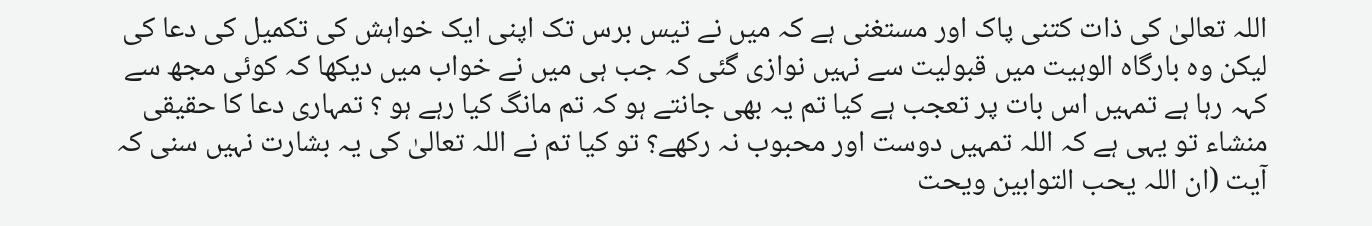اللہ تعالیٰ کی ذات کتنی پاک اور مستغنی ہے کہ میں نے تیس برس تک اپنی ایک خواہش کی تکمیل کی دعا کی لیکن وہ بارگاہ الوہیت میں قبولیت سے نہیں نوازی گئی کہ جب ہی میں نے خواب میں دیکھا کہ کوئی مجھ سے کہہ رہا ہے تمہیں اس بات پر تعجب ہے کیا تم یہ بھی جانتے ہو کہ تم مانگ کیا رہے ہو ؟ تمہاری دعا کا حقیقی منشاء تو یہی ہے کہ اللہ تمہیں دوست اور محبوب نہ رکھے؟ تو کیا تم نے اللہ تعالیٰ کی یہ بشارت نہیں سنی کہ آیت (ان اللہ یحب التوابین ویحت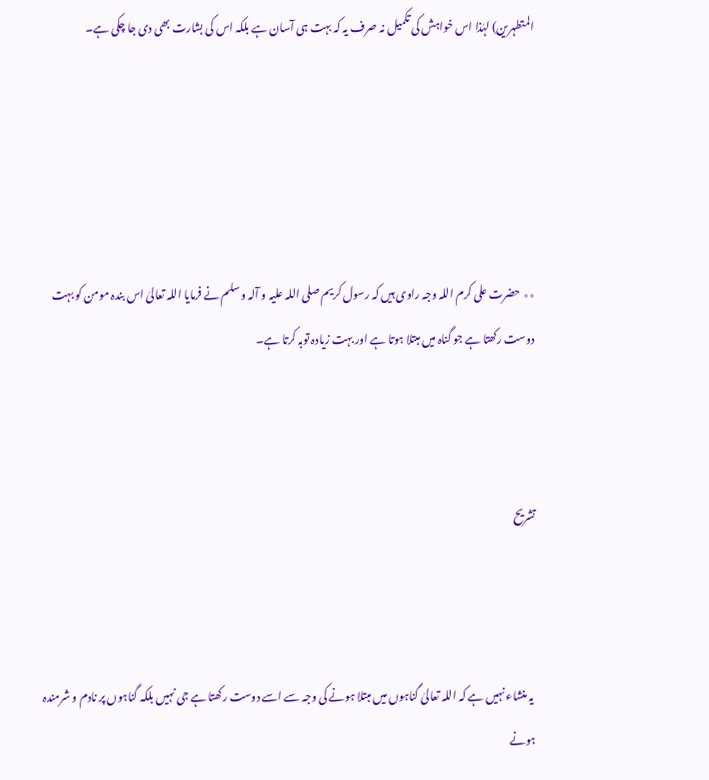المتطہرین) لہٰذا اس خواہش کی تکمیل نہ صرف یہ کہ بہت ہی آسان ہے بلکہ اس کی بشارت بھی دی جا چکی ہے۔





٭٭ حضرت علی کرم اللہ وجہ راوی ہیں کہ رسول کریم صلی اللہ علیہ و آلہ و سلم نے فرمایا اللہ تعالیٰ اس بندہ مومن کو بہت دوست رکھتا ہے جو گناہ میں مبتلا ہوتا ہے اور بہت زیادہ توبہ کرتا ہے۔



تشریح



 یہ منشاء نہیں ہے کہ اللہ تعالیٰ گناہوں میں مبتلا ہونے کی وجہ سے اسے دوست رکھتا ہے جی نہیں بلکہ گناہوں پر نادم و شرمندہ ہونے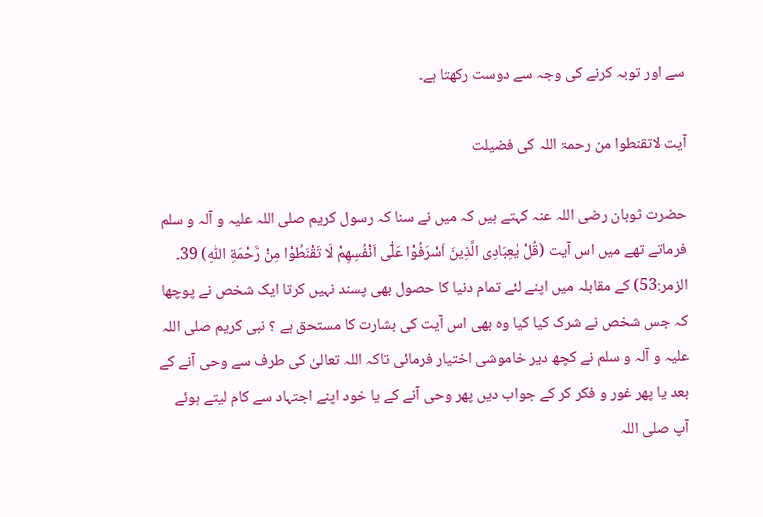سے اور توبہ کرنے کی وجہ سے دوست رکھتا ہے۔

آیت لاتقنطوا من رحمۃ اللہ کی فضیلت

حضرت ثوبان رضی اللہ عنہ کہتے ہیں کہ میں نے سنا کہ رسول کریم صلی اللہ علیہ و آلہ و سلم فرماتے تھے میں اس آیت (قُلْ یٰعِبَادِی الَّذِینَ اَسْرَفُوْا عَلٰٓی اَنْفُسِهِمْ لَا تَقْنَطُوْا مِنْ رَّحْمَةِ اللّٰهِ) 39۔ الزمر:53) کے مقابلہ میں اپنے لئے تمام دنیا کا حصول بھی پسند نہیں کرتا ایک شخص نے پوچھا کہ جس شخص نے شرک کیا کیا وہ بھی اس آیت کی بشارت کا مستحق ہے ؟ نبی کریم صلی اللہ علیہ و آلہ و سلم نے کچھ دیر خاموشی اختیار فرمائی تاکہ اللہ تعالیٰ کی طرف سے وحی آنے کے بعد یا پھر غور و فکر کر کے جواب دیں پھر وحی آنے کے یا خود اپنے اجتہاد سے کام لیتے ہوئے آپ صلی اللہ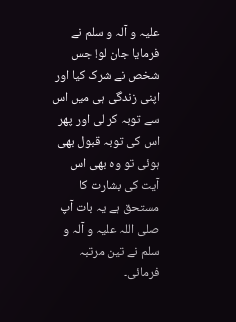علیہ و آلہ و سلم نے فرمایا جان لو! جس شخص نے شرک کیا اور اپنی زندگی ہی میں اس سے توبہ کر لی اور پھر اس کی توبہ قبول بھی ہوئی تو وہ بھی اس آیت کی بشارت کا مستحق ہے یہ بات آپ صلی اللہ علیہ و آلہ و سلم نے تین مرتبہ فرمائی۔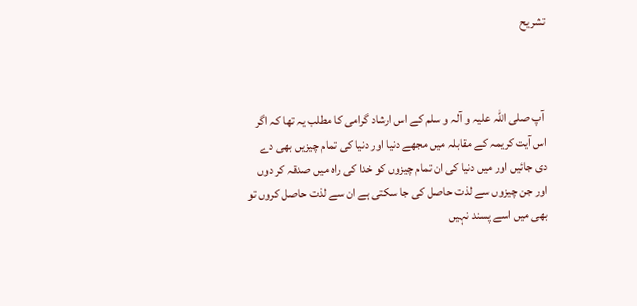تشریح



 آپ صلی اللہ علیہ و آلہ و سلم کے اس ارشاد گرامی کا مطلب یہ تھا کہ اگر اس آیت کریمہ کے مقابلہ میں مجھے دنیا اور دنیا کی تمام چیزیں بھی دے دی جائیں اور میں دنیا کی ان تمام چیزوں کو خدا کی راہ میں صدقہ کر دوں اور جن چیزوں سے لذت حاصل کی جا سکتی ہے ان سے لذت حاصل کروں تو بھی میں اسے پسند نہیں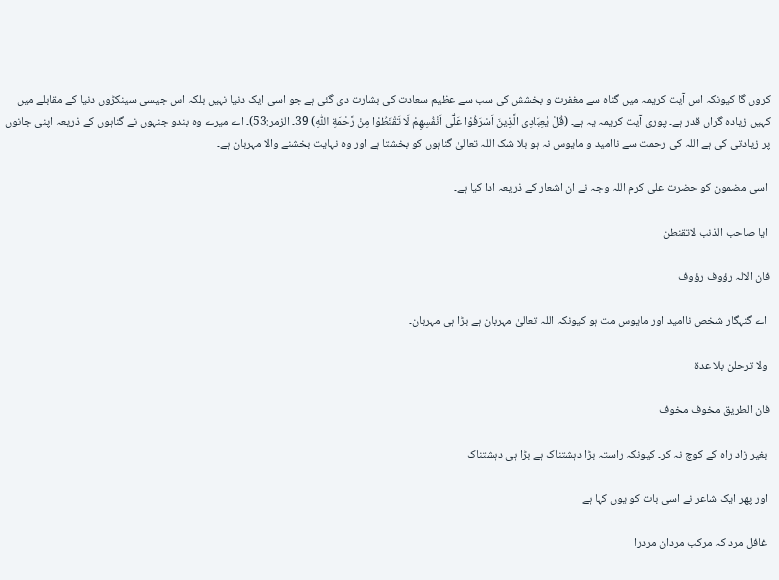کروں گا کیونکہ اس آیت کریمہ میں گناہ سے مغفرت و بخشش کی سب سے عظیم سعادت کی بشارت دی گئی ہے جو اسی ایک دنیا نہیں بلکہ اس جیسی سینکڑوں دنیا کے مقابلے میں کہیں زیادہ گراں قدر ہے۔ پوری آیت کریمہ یہ ہے۔ (قُلْ یٰعِبَادِی الَّذِینَ اَسْرَفُوْا عَلٰٓی اَنْفُسِهِمْ لَا تَقْنَطُوْا مِنْ رَّحْمَةِ اللّٰهِ) 39۔ الزمر:53)۔ اے میرے وہ بندو جنہوں نے گناہوں کے ذریعہ اپنی جانوں پر زیادتی کی ہے اللہ کی رحمت سے ناامید و مایوس نہ ہو بلا شک اللہ تعالیٰ گناہوں کو بخشتا ہے اور وہ نہایت بخشنے والا مہربان ہے۔

 اسی مضمون کو حضرت علی کرم اللہ وجہ نے ان اشعار کے ذریعہ ادا کیا ہے۔

 ایا صاحب الذنب لاتقنطن

فان الالہ رؤوف رؤوف

 اے گنہگار شخص ناامید اور مایوس مت ہو کیونکہ اللہ تعالیٰ مہربان ہے بڑا ہی مہربان۔

 ولا ترحلن بلا عدۃ

فان الطریق مخوف مخوف

 بغیر زاد راہ کے کوچ نہ کر۔ کیونکہ راستہ بڑا دہشتناک ہے بڑا ہی دہشتناک

 اور پھر ایک شاعر نے اسی بات کو یوں کہا ہے

 غافل مرد کہ مرکب مردان مردرا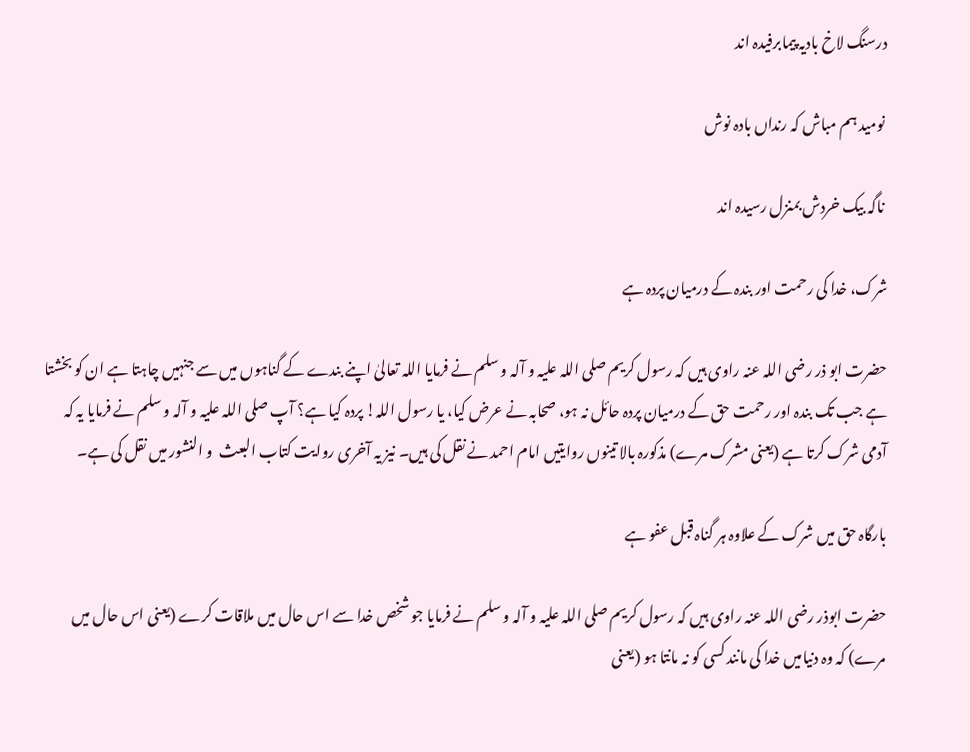درسنگ لاخ بادیہ پیمابرفیدہ اند

 نومید ہم مباش کہ رنداں بادہ نوش

 ناگہ بیک خردش بمنزل رسیدہ اند

شرک، خدا کی رحمت اور بندہ کے درمیان پردہ ہے

حضرت ابو ذر رضی اللہ عنہ راوی ہیں کہ رسول کریم صلی اللہ علیہ و آلہ و سلم نے فرمایا اللہ تعالیٰ اپنے بندے کے گناہوں میں سے جنہیں چاہتا ہے ان کو بخشتا ہے جب تک بندہ اور رحمت حق کے درمیان پردہ حائل نہ ہو، صحابہ نے عرض کیا، یا رسول اللہ! پردہ کیا ہے؟ آپ صلی اللہ علیہ و آلہ و سلم نے فرمایا یہ کہ آدمی شرک کرتا ہے (یعنی مشرک مرے) مذکورہ بالا تینوں روایتیں امام احمد نے نقل کی ہیں۔ نیز یہ آخری روایت کتاب البعث  و النشور میں نقل کی ہے۔

بارگاہ حق میں شرک کے علاوہ ہر گناہ قبل عفو ہے

حضرت ابوذر رضی اللہ عنہ راوی ہیں کہ رسول کریم صلی اللہ علیہ و آلہ و سلم نے فرمایا جو شخص خدا سے اس حال میں ملاقات کرے (یعنی اس حال میں مرے) کہ وہ دنیامیں خدا کی مانند کسی کو نہ مانتا ہو (یعنی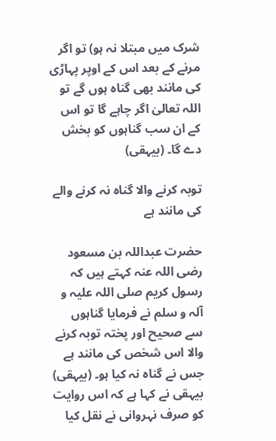شرک میں مبتلا نہ ہو) تو اگر مرنے کے بعد اس کے اوپر پہاڑی کی مانند بھی گناہ ہوں گے تو اللہ تعالیٰ اگر چاہے گا تو اس کے ان سب گناہوں کو بخش دے گا۔ (بیہقی)

توبہ کرنے والا گناہ نہ کرنے والے کی مانند ہے

حضرت عبداللہ بن مسعود رضی اللہ عنہ کہتے ہیں کہ رسول کریم صلی اللہ علیہ و آلہ و سلم نے فرمایا گناہوں سے صحیح اور پختہ توبہ کرنے والا اس شخص کی مانند ہے جس نے گناہ نہ کیا ہو۔ (بیہقی) بیہقی نے کہا ہے کہ اس روایت کو صرف نہروانی نے نقل کیا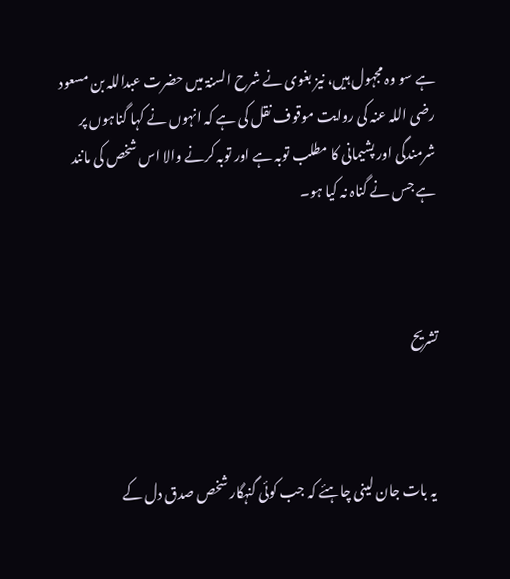ہے سو وہ مجہول ہیں، نیز بغوی نے شرح السنۃ میں حضرت عبداللہ بن مسعود رضی اللہ عنہ کی روایت موقوف نقل کی ہے کہ انہوں نے کہا گناہوں پر شرمندگی اور پشیمانی کا مطلب توبہ ہے اور توبہ کرنے والا اس شخص کی مانند ہے جس نے گناہ نہ کیا ہو۔



تشریح



 یہ بات جان لینی چاہئے کہ جب کوئی گنہگار شخص صدق دل کے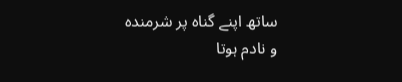ساتھ اپنے گناہ پر شرمندہ و نادم ہوتا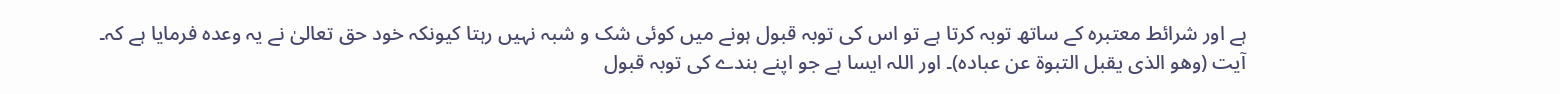ہے اور شرائط معتبرہ کے ساتھ توبہ کرتا ہے تو اس کی توبہ قبول ہونے میں کوئی شک و شبہ نہیں رہتا کیونکہ خود حق تعالیٰ نے یہ وعدہ فرمایا ہے کہ۔ آیت (وھو الذی یقبل التبوۃ عن عبادہ)۔ اور اللہ ایسا ہے جو اپنے بندے کی توبہ قبول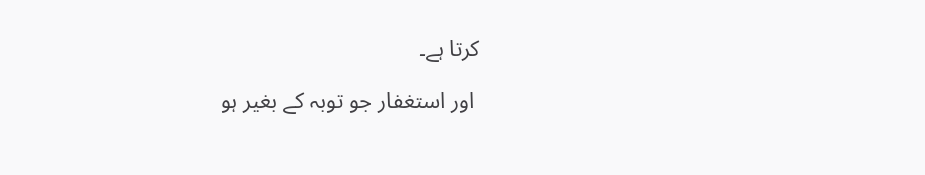کرتا ہے۔

 اور استغفار جو توبہ کے بغیر ہو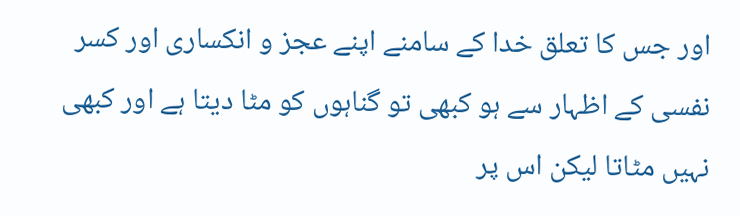اور جس کا تعلق خدا کے سامنے اپنے عجز و انکساری اور کسر نفسی کے اظہار سے ہو کبھی تو گناہوں کو مٹا دیتا ہے اور کبھی نہیں مٹاتا لیکن اس پر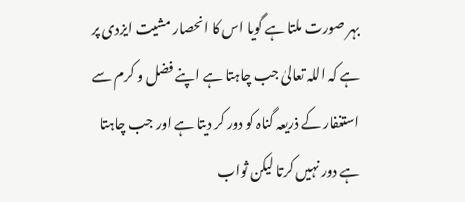بہر صورت ملتا ہے گویا اس کا انحصار مشیت ایزدی پر ہے کہ اللہ تعالیٰ جب چاہتا ہے اپنے فضل و کرم سے استغفار کے ذریعہ گناہ کو دور کر دیتا ہے اور جب چاہتا ہے دور نہیں کرتا لیکن ثواب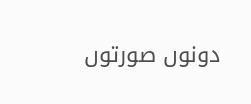دونوں صورتوں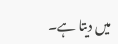میں دیتا ہے۔